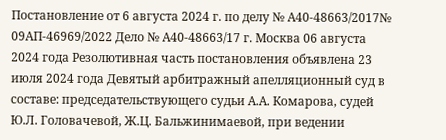Постановление от 6 августа 2024 г. по делу № А40-48663/2017№ 09АП-46969/2022 Дело № А40-48663/17 г. Москва 06 августа 2024 года Резолютивная часть постановления объявлена 23 июля 2024 года Девятый арбитражный апелляционный суд в составе: председательствующего судьи А.А. Комарова, судей Ю.Л. Головачевой, Ж.Ц. Бальжинимаевой, при ведении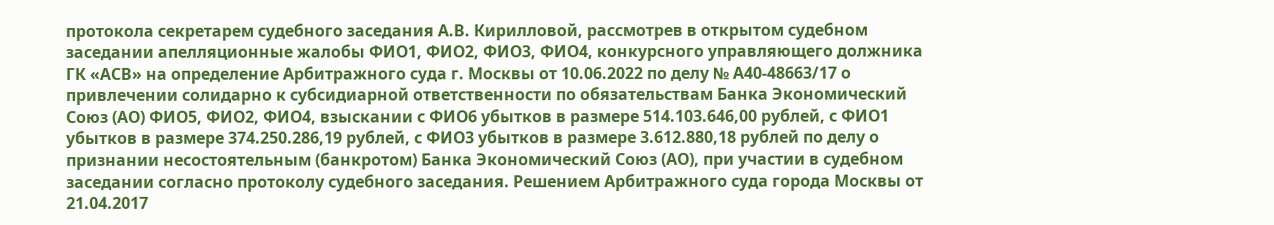протокола секретарем судебного заседания А.В. Кирилловой, рассмотрев в открытом судебном заседании апелляционные жалобы ФИО1, ФИО2, ФИО3, ФИО4, конкурсного управляющего должника ГК «АСВ» на определение Арбитражного суда г. Москвы от 10.06.2022 по делу № А40-48663/17 о привлечении солидарно к субсидиарной ответственности по обязательствам Банка Экономический Союз (АО) ФИО5, ФИО2, ФИО4, взыскании с ФИО6 убытков в размере 514.103.646,00 рублей, с ФИО1 убытков в размере 374.250.286,19 рублей, с ФИО3 убытков в размере 3.612.880,18 рублей по делу о признании несостоятельным (банкротом) Банка Экономический Союз (АО), при участии в судебном заседании согласно протоколу судебного заседания. Решением Арбитражного суда города Москвы от 21.04.2017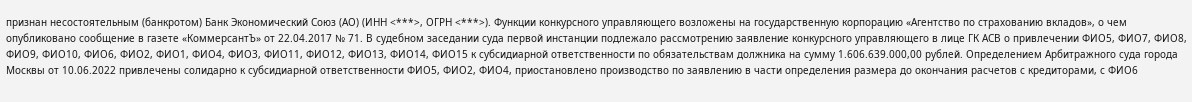признан несостоятельным (банкротом) Банк Экономический Союз (АО) (ИНН <***>, ОГРН <***>). Функции конкурсного управляющего возложены на государственную корпорацию «Агентство по страхованию вкладов», о чем опубликовано сообщение в газете «КоммерсантЪ» от 22.04.2017 № 71. В судебном заседании суда первой инстанции подлежало рассмотрению заявление конкурсного управляющего в лице ГК АСВ о привлечении ФИО5, ФИО7, ФИО8, ФИО9, ФИО10, ФИО6, ФИО2, ФИО1, ФИО4, ФИО3, ФИО11, ФИО12, ФИО13, ФИО14, ФИО15 к субсидиарной ответственности по обязательствам должника на сумму 1.606.639.000,00 рублей. Определением Арбитражного суда города Москвы от 10.06.2022 привлечены солидарно к субсидиарной ответственности ФИО5, ФИО2, ФИО4, приостановлено производство по заявлению в части определения размера до окончания расчетов с кредиторами, с ФИО6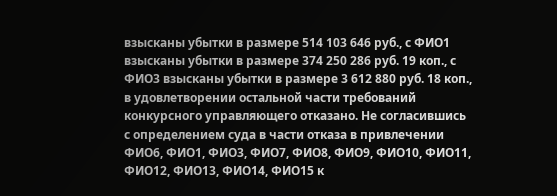взысканы убытки в размере 514 103 646 руб., с ФИО1 взысканы убытки в размере 374 250 286 руб. 19 коп., с ФИО3 взысканы убытки в размере 3 612 880 руб. 18 коп., в удовлетворении остальной части требований конкурсного управляющего отказано. Не согласившись с определением суда в части отказа в привлечении ФИО6, ФИО1, ФИО3, ФИО7, ФИО8, ФИО9, ФИО10, ФИО11, ФИО12, ФИО13, ФИО14, ФИО15 к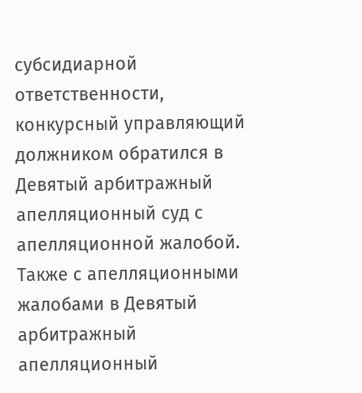субсидиарной ответственности, конкурсный управляющий должником обратился в Девятый арбитражный апелляционный суд с апелляционной жалобой. Также с апелляционными жалобами в Девятый арбитражный апелляционный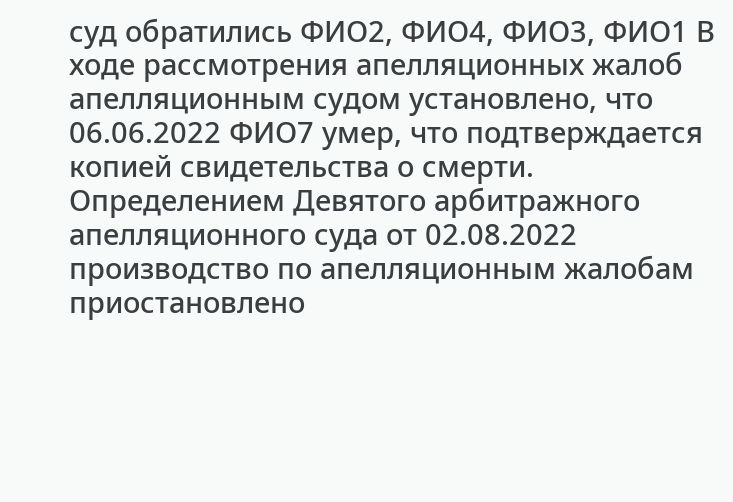суд обратились ФИО2, ФИО4, ФИО3, ФИО1 В ходе рассмотрения апелляционных жалоб апелляционным судом установлено, что 06.06.2022 ФИО7 умер, что подтверждается копией свидетельства о смерти. Определением Девятого арбитражного апелляционного суда от 02.08.2022 производство по апелляционным жалобам приостановлено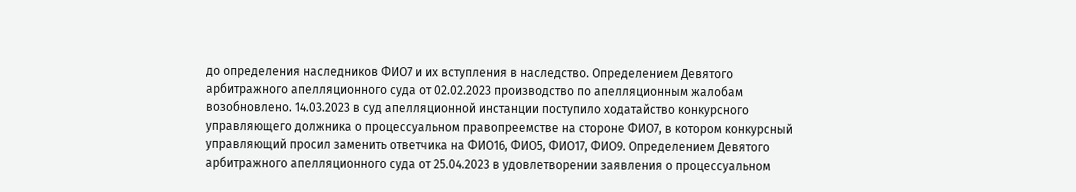до определения наследников ФИО7 и их вступления в наследство. Определением Девятого арбитражного апелляционного суда от 02.02.2023 производство по апелляционным жалобам возобновлено. 14.03.2023 в суд апелляционной инстанции поступило ходатайство конкурсного управляющего должника о процессуальном правопреемстве на стороне ФИО7, в котором конкурсный управляющий просил заменить ответчика на ФИО16, ФИО5, ФИО17, ФИО9. Определением Девятого арбитражного апелляционного суда от 25.04.2023 в удовлетворении заявления о процессуальном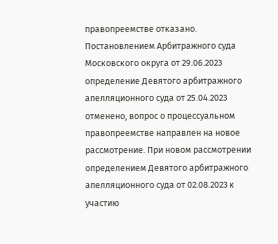правопреемстве отказано. Постановлением Арбитражного суда Московского округа от 29.06.2023 определение Девятого арбитражного апелляционного суда от 25.04.2023 отменено, вопрос о процессуальном правопреемстве направлен на новое рассмотрение. При новом рассмотрении определением Девятого арбитражного апелляционного суда от 02.08.2023 к участию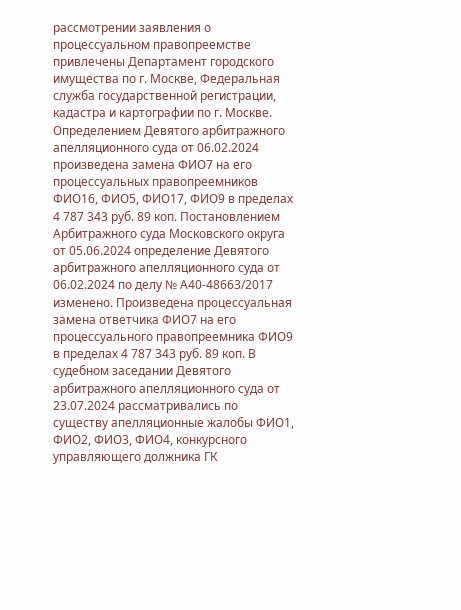рассмотрении заявления о процессуальном правопреемстве привлечены Департамент городского имущества по г. Москве, Федеральная служба государственной регистрации, кадастра и картографии по г. Москве. Определением Девятого арбитражного апелляционного суда от 06.02.2024 произведена замена ФИО7 на его процессуальных правопреемников ФИО16, ФИО5, ФИО17, ФИО9 в пределах 4 787 343 руб. 89 коп. Постановлением Арбитражного суда Московского округа от 05.06.2024 определение Девятого арбитражного апелляционного суда от 06.02.2024 по делу № А40-48663/2017 изменено. Произведена процессуальная замена ответчика ФИО7 на его процессуального правопреемника ФИО9 в пределах 4 787 343 руб. 89 коп. В судебном заседании Девятого арбитражного апелляционного суда от 23.07.2024 рассматривались по существу апелляционные жалобы ФИО1, ФИО2, ФИО3, ФИО4, конкурсного управляющего должника ГК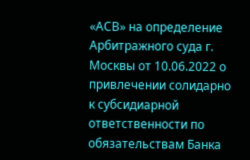«АСВ» на определение Арбитражного суда г. Москвы от 10.06.2022 о привлечении солидарно к субсидиарной ответственности по обязательствам Банка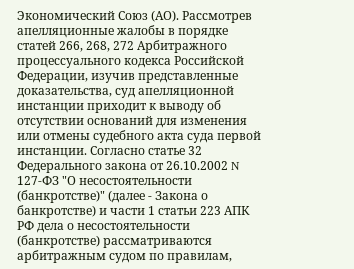Экономический Союз (АО). Рассмотрев апелляционные жалобы в порядке статей 266, 268, 272 Арбитражного процессуального кодекса Российской Федерации, изучив представленные доказательства, суд апелляционной инстанции приходит к выводу об отсутствии оснований для изменения или отмены судебного акта суда первой инстанции. Согласно статье 32 Федерального закона от 26.10.2002 N 127-ФЗ "О несостоятельности (банкротстве)" (далее - Закона о банкротстве) и части 1 статьи 223 АПК РФ дела о несостоятельности (банкротстве) рассматриваются арбитражным судом по правилам,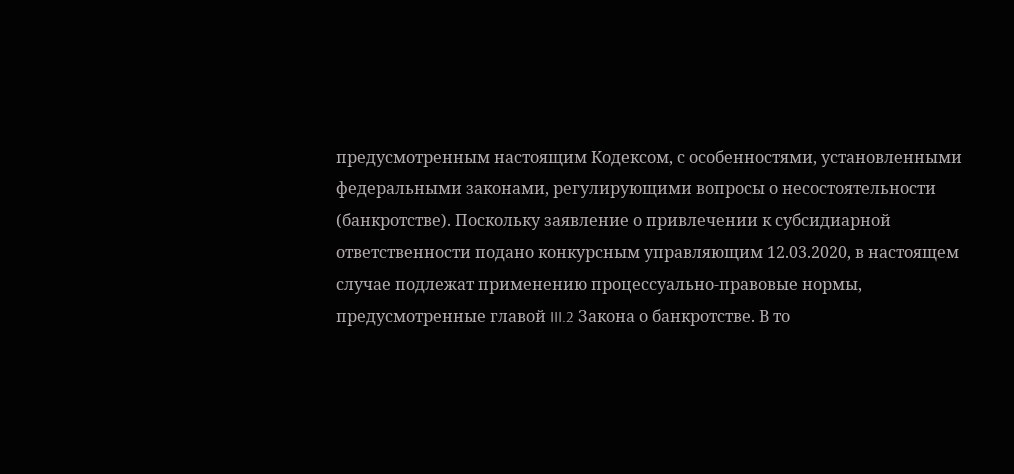предусмотренным настоящим Кодексом, с особенностями, установленными федеральными законами, регулирующими вопросы о несостоятельности (банкротстве). Поскольку заявление о привлечении к субсидиарной ответственности подано конкурсным управляющим 12.03.2020, в настоящем случае подлежат применению процессуально-правовые нормы, предусмотренные главой III.2 Закона о банкротстве. В то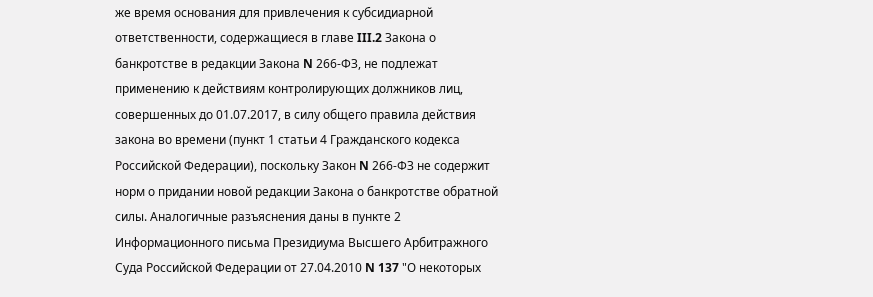же время основания для привлечения к субсидиарной ответственности, содержащиеся в главе III.2 Закона о банкротстве в редакции Закона N 266-ФЗ, не подлежат применению к действиям контролирующих должников лиц, совершенных до 01.07.2017, в силу общего правила действия закона во времени (пункт 1 статьи 4 Гражданского кодекса Российской Федерации), поскольку Закон N 266-ФЗ не содержит норм о придании новой редакции Закона о банкротстве обратной силы. Аналогичные разъяснения даны в пункте 2 Информационного письма Президиума Высшего Арбитражного Суда Российской Федерации от 27.04.2010 N 137 "О некоторых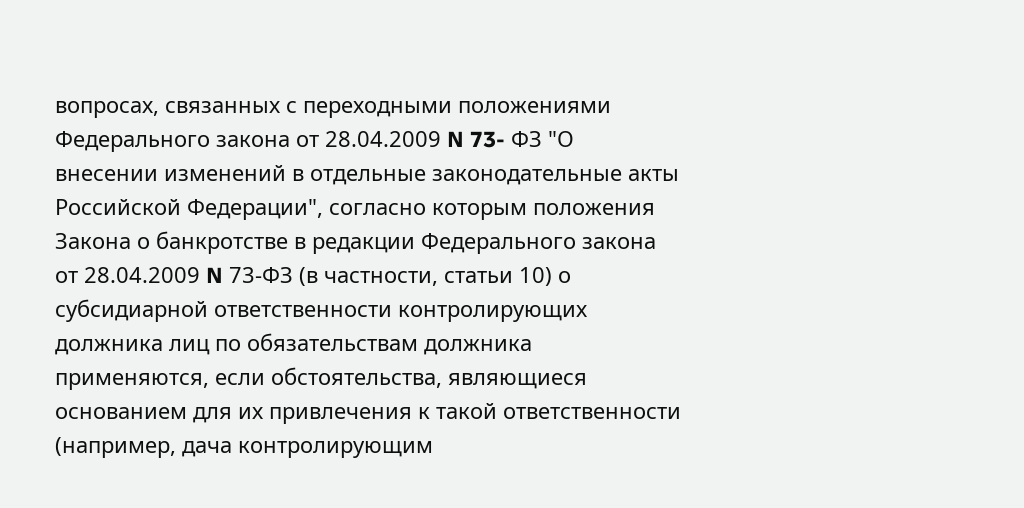вопросах, связанных с переходными положениями Федерального закона от 28.04.2009 N 73- ФЗ "О внесении изменений в отдельные законодательные акты Российской Федерации", согласно которым положения Закона о банкротстве в редакции Федерального закона от 28.04.2009 N 73-ФЗ (в частности, статьи 10) о субсидиарной ответственности контролирующих должника лиц по обязательствам должника применяются, если обстоятельства, являющиеся основанием для их привлечения к такой ответственности (например, дача контролирующим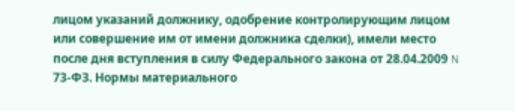лицом указаний должнику, одобрение контролирующим лицом или совершение им от имени должника сделки), имели место после дня вступления в силу Федерального закона от 28.04.2009 N 73-ФЗ. Нормы материального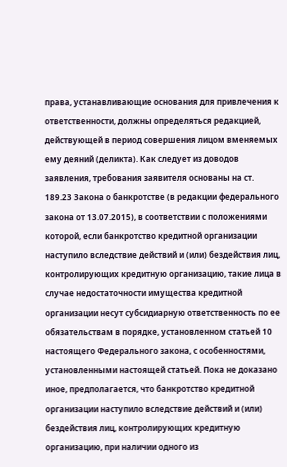права, устанавливающие основания для привлечения к ответственности, должны определяться редакцией, действующей в период совершения лицом вменяемых ему деяний (деликта). Как следует из доводов заявления, требования заявителя основаны на ст. 189.23 Закона о банкротстве (в редакции федерального закона от 13.07.2015), в соответствии с положениями которой, если банкротство кредитной организации наступило вследствие действий и (или) бездействия лиц, контролирующих кредитную организацию, такие лица в случае недостаточности имущества кредитной организации несут субсидиарную ответственность по ее обязательствам в порядке, установленном статьей 10 настоящего Федерального закона, с особенностями, установленными настоящей статьей. Пока не доказано иное, предполагается, что банкротство кредитной организации наступило вследствие действий и (или) бездействия лиц, контролирующих кредитную организацию, при наличии одного из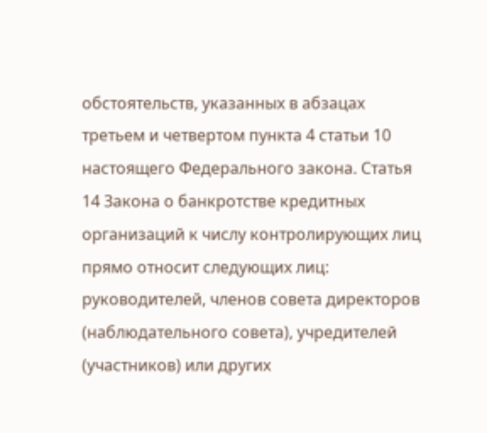обстоятельств, указанных в абзацах третьем и четвертом пункта 4 статьи 10 настоящего Федерального закона. Статья 14 Закона о банкротстве кредитных организаций к числу контролирующих лиц прямо относит следующих лиц: руководителей, членов совета директоров (наблюдательного совета), учредителей (участников) или других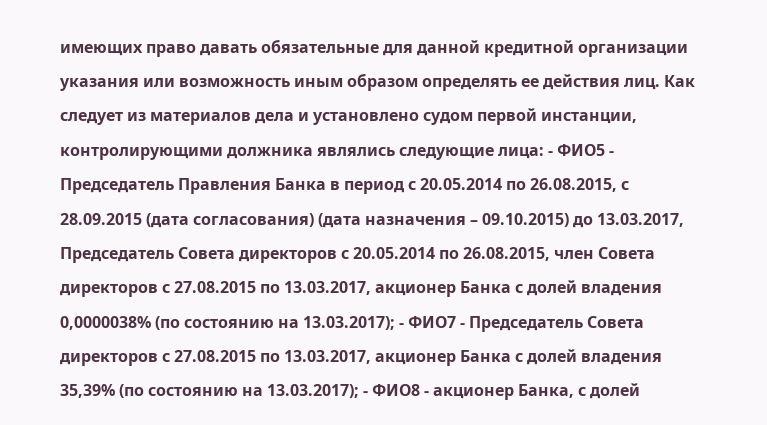имеющих право давать обязательные для данной кредитной организации указания или возможность иным образом определять ее действия лиц. Как следует из материалов дела и установлено судом первой инстанции, контролирующими должника являлись следующие лица: - ФИО5 - Председатель Правления Банка в период с 20.05.2014 по 26.08.2015, с 28.09.2015 (дата согласования) (дата назначения – 09.10.2015) до 13.03.2017, Председатель Совета директоров с 20.05.2014 по 26.08.2015, член Совета директоров с 27.08.2015 по 13.03.2017, акционер Банка с долей владения 0,0000038% (по состоянию на 13.03.2017); - ФИО7 - Председатель Совета директоров с 27.08.2015 по 13.03.2017, акционер Банка с долей владения 35,39% (по состоянию на 13.03.2017); - ФИО8 - акционер Банка, с долей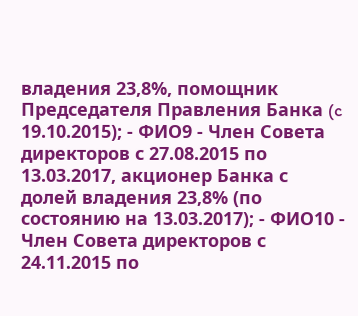владения 23,8%, помощник Председателя Правления Банка (c 19.10.2015); - ФИО9 - Член Совета директоров с 27.08.2015 по 13.03.2017, акционер Банка с долей владения 23,8% (по состоянию на 13.03.2017); - ФИО10 - Член Совета директоров с 24.11.2015 по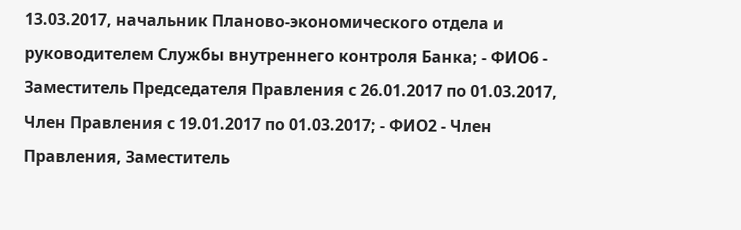13.03.2017, начальник Планово-экономического отдела и руководителем Службы внутреннего контроля Банка; - ФИО6 - Заместитель Председателя Правления с 26.01.2017 по 01.03.2017, Член Правления с 19.01.2017 по 01.03.2017; - ФИО2 - Член Правления, Заместитель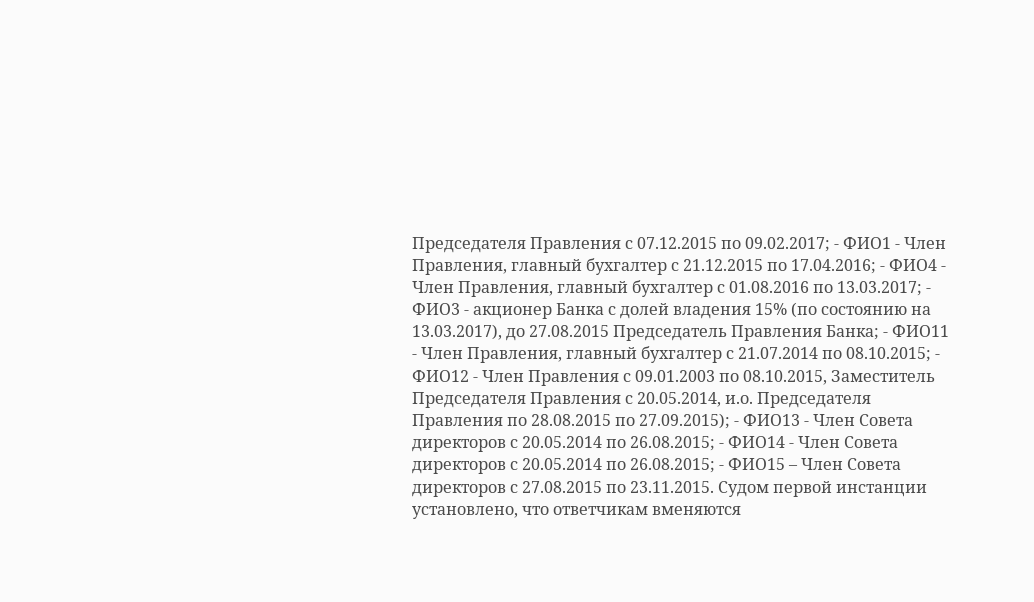Председателя Правления с 07.12.2015 по 09.02.2017; - ФИО1 - Член Правления, главный бухгалтер с 21.12.2015 по 17.04.2016; - ФИО4 - Член Правления, главный бухгалтер с 01.08.2016 по 13.03.2017; - ФИО3 - акционер Банка с долей владения 15% (по состоянию на 13.03.2017), до 27.08.2015 Председатель Правления Банка; - ФИО11 - Член Правления, главный бухгалтер с 21.07.2014 по 08.10.2015; - ФИО12 - Член Правления с 09.01.2003 по 08.10.2015, Заместитель Председателя Правления с 20.05.2014, и.о. Председателя Правления по 28.08.2015 по 27.09.2015); - ФИО13 - Член Совета директоров с 20.05.2014 по 26.08.2015; - ФИО14 - Член Совета директоров с 20.05.2014 по 26.08.2015; - ФИО15 – Член Совета директоров с 27.08.2015 по 23.11.2015. Судом первой инстанции установлено, что ответчикам вменяются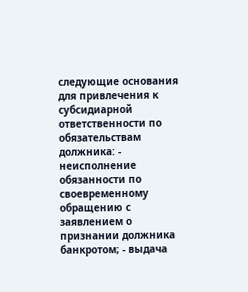следующие основания для привлечения к субсидиарной ответственности по обязательствам должника: - неисполнение обязанности по своевременному обращению с заявлением о признании должника банкротом; - выдача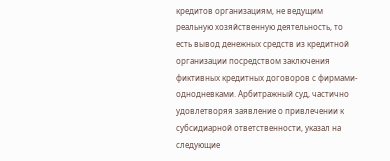кредитов организациям, не ведущим реальную хозяйственную деятельность, то есть вывод денежных средств из кредитной организации посредством заключения фиктивных кредитных договоров с фирмами-однодневками. Арбитражный суд, частично удовлетворяя заявление о привлечении к субсидиарной ответственности, указал на следующие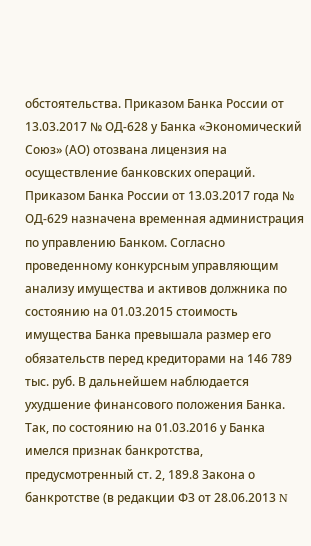обстоятельства. Приказом Банка России от 13.03.2017 № ОД-628 у Банка «Экономический Союз» (АО) отозвана лицензия на осуществление банковских операций. Приказом Банка России от 13.03.2017 года № ОД-629 назначена временная администрация по управлению Банком. Согласно проведенному конкурсным управляющим анализу имущества и активов должника по состоянию на 01.03.2015 стоимость имущества Банка превышала размер его обязательств перед кредиторами на 146 789 тыс. руб. В дальнейшем наблюдается ухудшение финансового положения Банка. Так, по состоянию на 01.03.2016 у Банка имелся признак банкротства, предусмотренный ст. 2, 189.8 Закона о банкротстве (в редакции ФЗ от 28.06.2013 N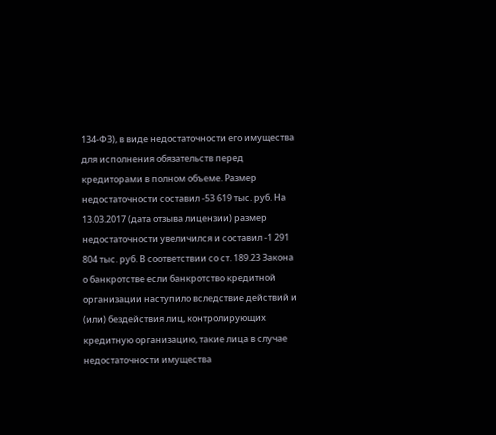134-ФЗ), в виде недостаточности его имущества для исполнения обязательств перед кредиторами в полном объеме. Размер недостаточности составил -53 619 тыс. руб. На 13.03.2017 (дата отзыва лицензии) размер недостаточности увеличился и составил -1 291 804 тыс. руб. В соответствии со ст. 189.23 Закона о банкротстве если банкротство кредитной организации наступило вследствие действий и (или) бездействия лиц, контролирующих кредитную организацию, такие лица в случае недостаточности имущества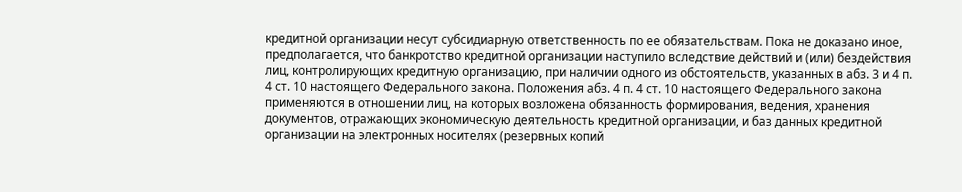кредитной организации несут субсидиарную ответственность по ее обязательствам. Пока не доказано иное, предполагается, что банкротство кредитной организации наступило вследствие действий и (или) бездействия лиц, контролирующих кредитную организацию, при наличии одного из обстоятельств, указанных в абз. 3 и 4 п. 4 ст. 10 настоящего Федерального закона. Положения абз. 4 п. 4 ст. 10 настоящего Федерального закона применяются в отношении лиц, на которых возложена обязанность формирования, ведения, хранения документов, отражающих экономическую деятельность кредитной организации, и баз данных кредитной организации на электронных носителях (резервных копий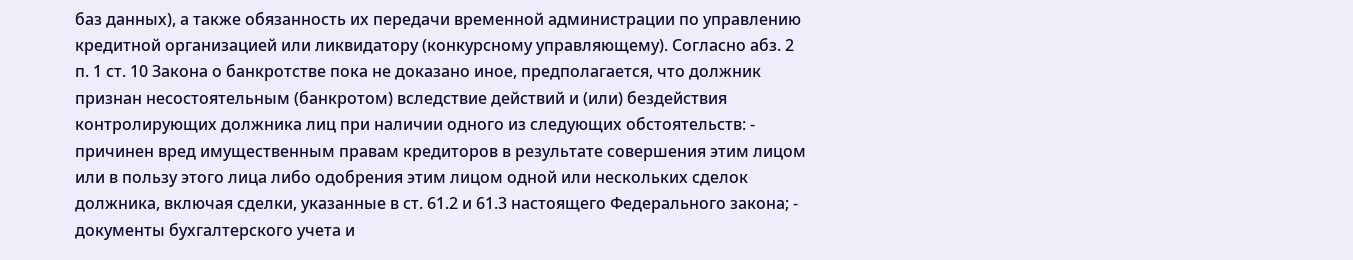баз данных), а также обязанность их передачи временной администрации по управлению кредитной организацией или ликвидатору (конкурсному управляющему). Согласно абз. 2 п. 1 ст. 10 Закона о банкротстве пока не доказано иное, предполагается, что должник признан несостоятельным (банкротом) вследствие действий и (или) бездействия контролирующих должника лиц при наличии одного из следующих обстоятельств: - причинен вред имущественным правам кредиторов в результате совершения этим лицом или в пользу этого лица либо одобрения этим лицом одной или нескольких сделок должника, включая сделки, указанные в ст. 61.2 и 61.3 настоящего Федерального закона; - документы бухгалтерского учета и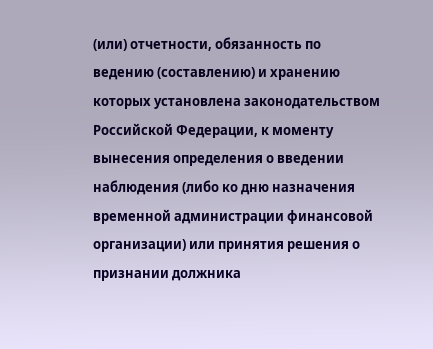(или) отчетности, обязанность по ведению (составлению) и хранению которых установлена законодательством Российской Федерации, к моменту вынесения определения о введении наблюдения (либо ко дню назначения временной администрации финансовой организации) или принятия решения о признании должника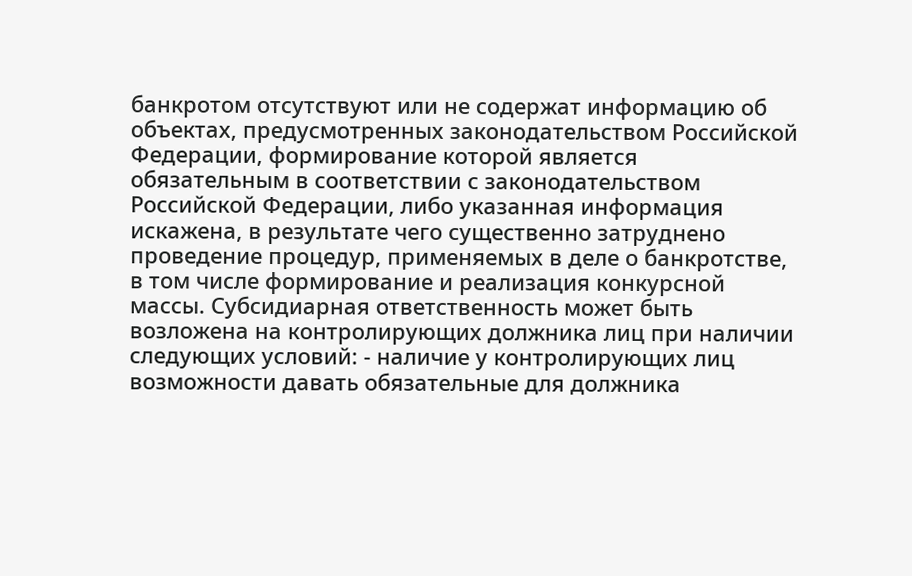банкротом отсутствуют или не содержат информацию об объектах, предусмотренных законодательством Российской Федерации, формирование которой является обязательным в соответствии с законодательством Российской Федерации, либо указанная информация искажена, в результате чего существенно затруднено проведение процедур, применяемых в деле о банкротстве, в том числе формирование и реализация конкурсной массы. Субсидиарная ответственность может быть возложена на контролирующих должника лиц при наличии следующих условий: - наличие у контролирующих лиц возможности давать обязательные для должника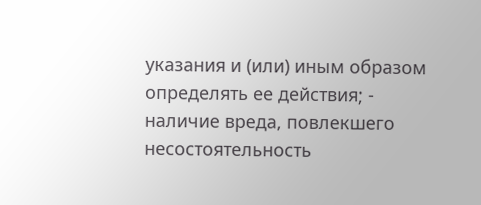указания и (или) иным образом определять ее действия; - наличие вреда, повлекшего несостоятельность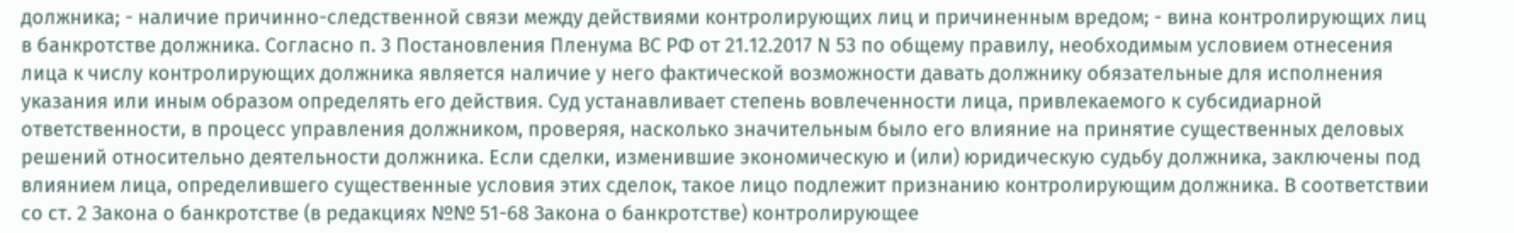должника; - наличие причинно-следственной связи между действиями контролирующих лиц и причиненным вредом; - вина контролирующих лиц в банкротстве должника. Согласно п. 3 Постановления Пленума ВС РФ от 21.12.2017 N 53 по общему правилу, необходимым условием отнесения лица к числу контролирующих должника является наличие у него фактической возможности давать должнику обязательные для исполнения указания или иным образом определять его действия. Суд устанавливает степень вовлеченности лица, привлекаемого к субсидиарной ответственности, в процесс управления должником, проверяя, насколько значительным было его влияние на принятие существенных деловых решений относительно деятельности должника. Если сделки, изменившие экономическую и (или) юридическую судьбу должника, заключены под влиянием лица, определившего существенные условия этих сделок, такое лицо подлежит признанию контролирующим должника. В соответствии со ст. 2 Закона о банкротстве (в редакциях №№ 51-68 Закона о банкротстве) контролирующее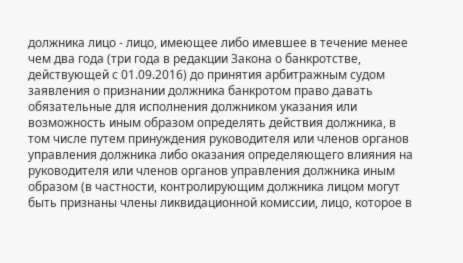должника лицо - лицо, имеющее либо имевшее в течение менее чем два года (три года в редакции Закона о банкротстве, действующей с 01.09.2016) до принятия арбитражным судом заявления о признании должника банкротом право давать обязательные для исполнения должником указания или возможность иным образом определять действия должника, в том числе путем принуждения руководителя или членов органов управления должника либо оказания определяющего влияния на руководителя или членов органов управления должника иным образом (в частности, контролирующим должника лицом могут быть признаны члены ликвидационной комиссии, лицо, которое в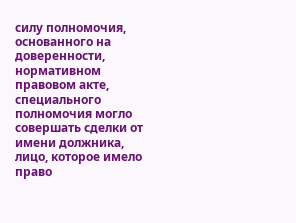силу полномочия, основанного на доверенности, нормативном правовом акте, специального полномочия могло совершать сделки от имени должника, лицо, которое имело право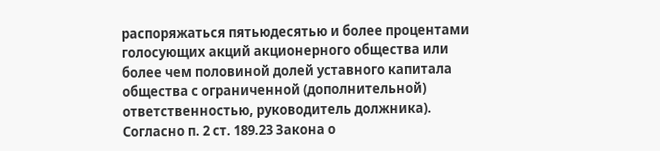распоряжаться пятьюдесятью и более процентами голосующих акций акционерного общества или более чем половиной долей уставного капитала общества с ограниченной (дополнительной) ответственностью, руководитель должника). Согласно п. 2 ст. 189.23 Закона о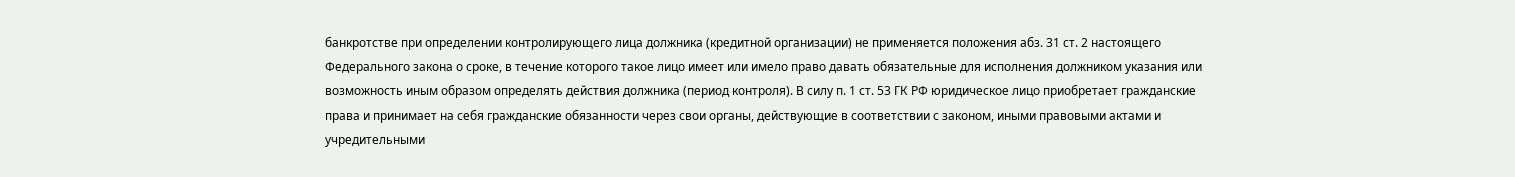банкротстве при определении контролирующего лица должника (кредитной организации) не применяется положения абз. 31 ст. 2 настоящего Федерального закона о сроке, в течение которого такое лицо имеет или имело право давать обязательные для исполнения должником указания или возможность иным образом определять действия должника (период контроля). В силу п. 1 ст. 53 ГК РФ юридическое лицо приобретает гражданские права и принимает на себя гражданские обязанности через свои органы, действующие в соответствии с законом, иными правовыми актами и учредительными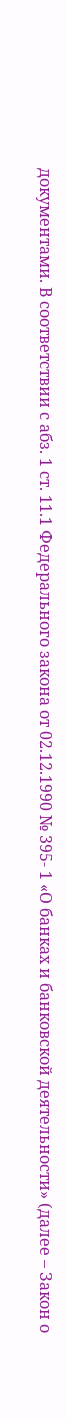документами. В соответствии с абз. 1 ст. 11.1 Федерального закона от 02.12.1990 № 395- 1 «О банках и банковской деятельности» (далее – Закон о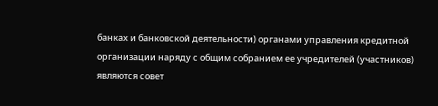банках и банковской деятельности) органами управления кредитной организации наряду с общим собранием ее учредителей (участников) являются совет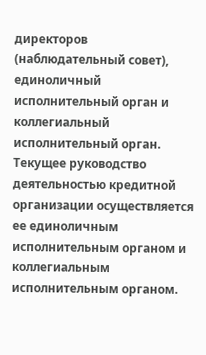директоров (наблюдательный совет), единоличный исполнительный орган и коллегиальный исполнительный орган. Текущее руководство деятельностью кредитной организации осуществляется ее единоличным исполнительным органом и коллегиальным исполнительным органом.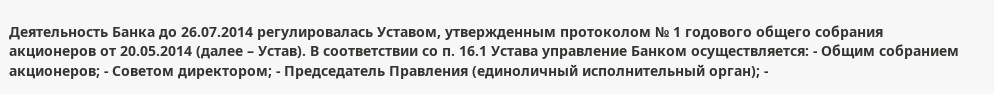Деятельность Банка до 26.07.2014 регулировалась Уставом, утвержденным протоколом № 1 годового общего собрания акционеров от 20.05.2014 (далее – Устав). В соответствии со п. 16.1 Устава управление Банком осуществляется: - Общим собранием акционеров; - Советом директором; - Председатель Правления (единоличный исполнительный орган); -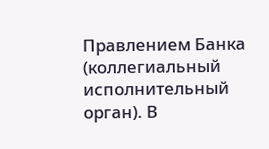Правлением Банка (коллегиальный исполнительный орган). В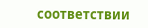соответствии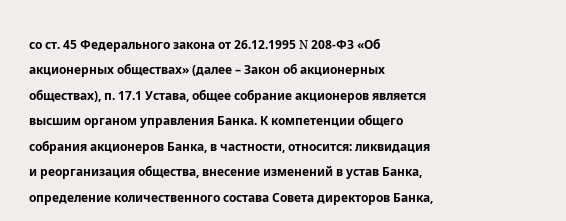со ст. 45 Федерального закона от 26.12.1995 N 208-ФЗ «Об акционерных обществах» (далее – Закон об акционерных обществах), п. 17.1 Устава, общее собрание акционеров является высшим органом управления Банка. К компетенции общего собрания акционеров Банка, в частности, относится: ликвидация и реорганизация общества, внесение изменений в устав Банка, определение количественного состава Совета директоров Банка,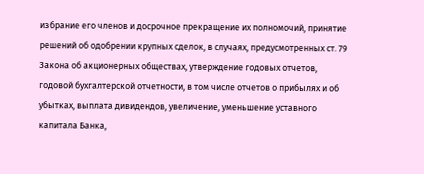избрание его членов и досрочное прекращение их полномочий, принятие решений об одобрении крупных сделок, в случаях, предусмотренных ст. 79 Закона об акционерных обществах, утверждение годовых отчетов, годовой бухгалтерской отчетности, в том числе отчетов о прибылях и об убытках, выплата дивидендов, увеличение, уменьшение уставного капитала Банка,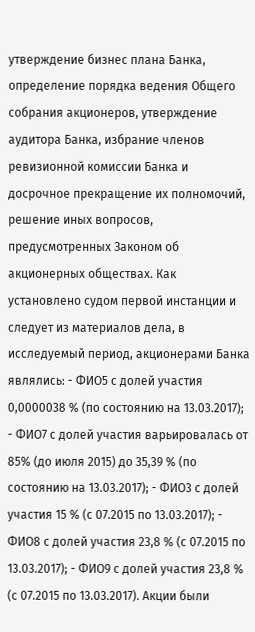утверждение бизнес плана Банка, определение порядка ведения Общего собрания акционеров, утверждение аудитора Банка, избрание членов ревизионной комиссии Банка и досрочное прекращение их полномочий, решение иных вопросов, предусмотренных Законом об акционерных обществах. Как установлено судом первой инстанции и следует из материалов дела, в исследуемый период, акционерами Банка являлись: - ФИО5 с долей участия 0,0000038 % (по состоянию на 13.03.2017); - ФИО7 с долей участия варьировалась от 85% (до июля 2015) до 35,39 % (по состоянию на 13.03.2017); - ФИО3 с долей участия 15 % (с 07.2015 по 13.03.2017); - ФИО8 с долей участия 23,8 % (с 07.2015 по 13.03.2017); - ФИО9 с долей участия 23,8 % (с 07.2015 по 13.03.2017). Акции были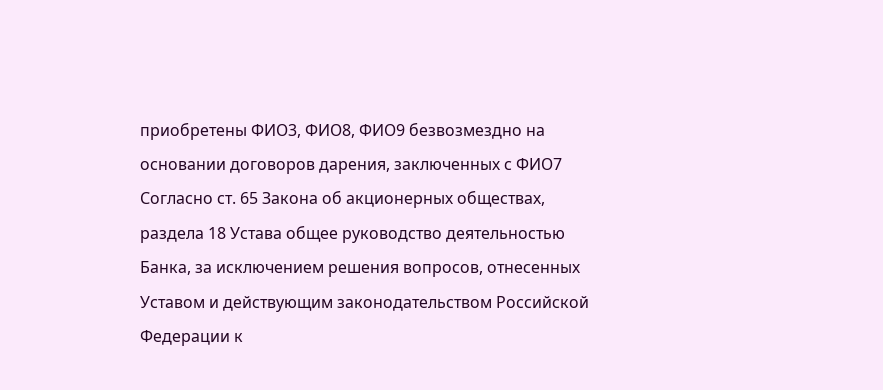приобретены ФИО3, ФИО8, ФИО9 безвозмездно на основании договоров дарения, заключенных с ФИО7 Согласно ст. 65 Закона об акционерных обществах, раздела 18 Устава общее руководство деятельностью Банка, за исключением решения вопросов, отнесенных Уставом и действующим законодательством Российской Федерации к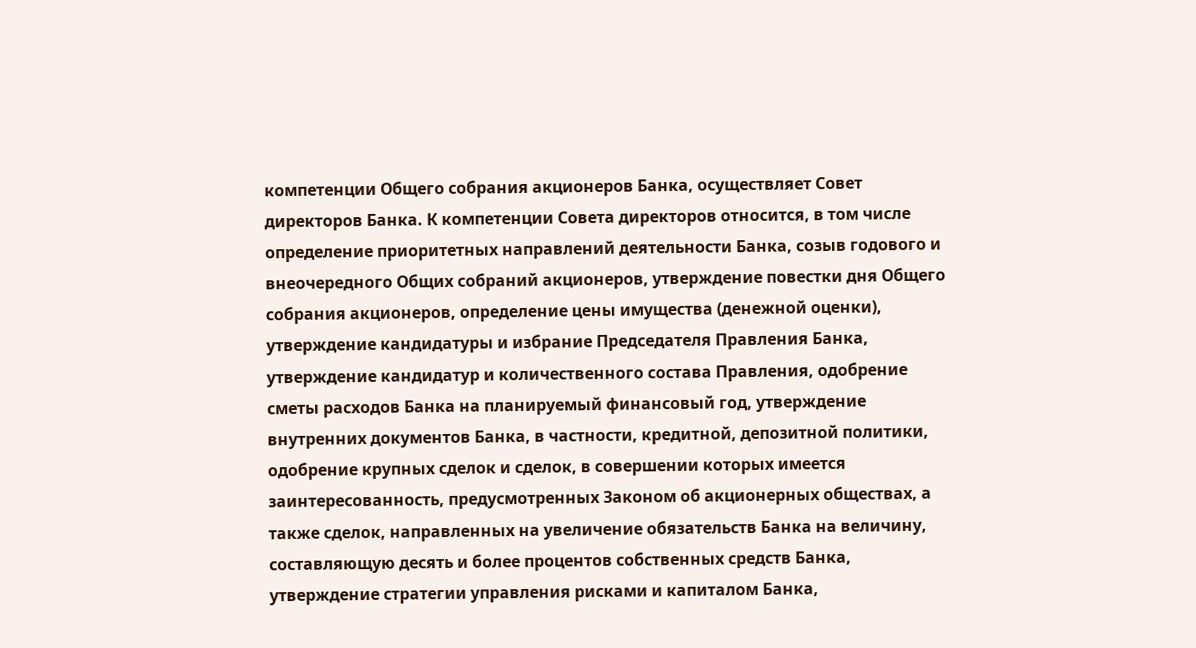компетенции Общего собрания акционеров Банка, осуществляет Совет директоров Банка. К компетенции Совета директоров относится, в том числе определение приоритетных направлений деятельности Банка, созыв годового и внеочередного Общих собраний акционеров, утверждение повестки дня Общего собрания акционеров, определение цены имущества (денежной оценки), утверждение кандидатуры и избрание Председателя Правления Банка, утверждение кандидатур и количественного состава Правления, одобрение сметы расходов Банка на планируемый финансовый год, утверждение внутренних документов Банка, в частности, кредитной, депозитной политики, одобрение крупных сделок и сделок, в совершении которых имеется заинтересованность, предусмотренных Законом об акционерных обществах, а также сделок, направленных на увеличение обязательств Банка на величину, составляющую десять и более процентов собственных средств Банка, утверждение стратегии управления рисками и капиталом Банка,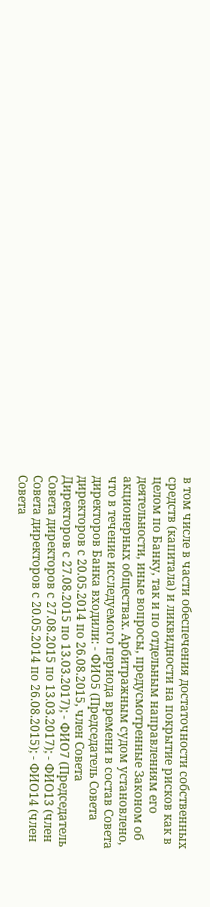в том числе в части обеспечения достаточности собственных средств (капитала) и ликвидности на покрытие рисков как в целом по Банку, так и по отдельным направлениям его деятельности, иные вопросы, предусмотренные Законом об акционерных обществах. Арбитражным судом установлено, что в течение исследуемого периода времени в состав Совета директоров Банка входили: - ФИО5 (Председатель Совета директоров с 20.05.2014 по 26.08.2015, член Совета Директоров с 27.08.2015 по 13.03.2017); - ФИО7 (Председатель Совета директоров с 27.08.2015 по 13.03.2017); - ФИО13 (член Совета директоров с 20.05.2014 по 26.08.2015); - ФИО14 (член Совета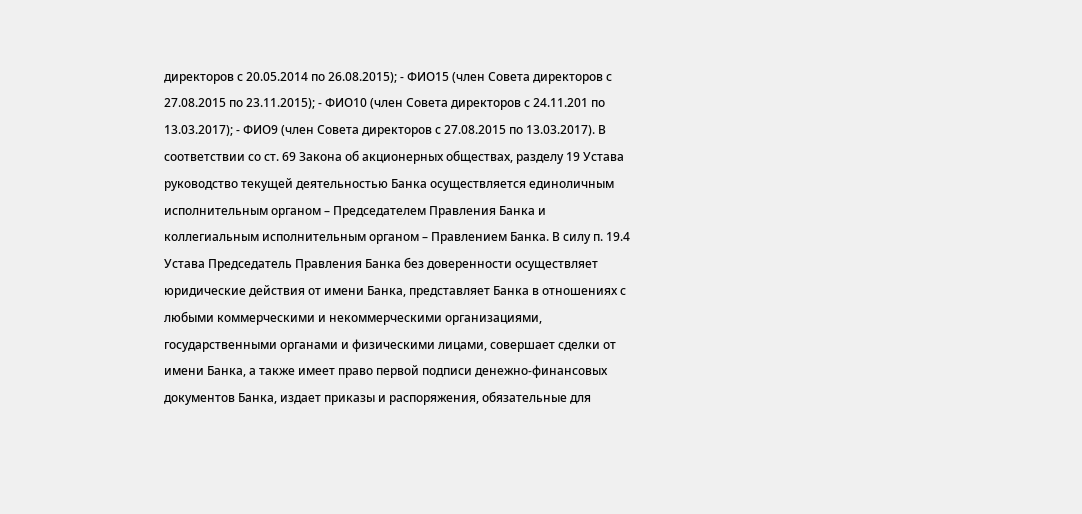директоров с 20.05.2014 по 26.08.2015); - ФИО15 (член Совета директоров с 27.08.2015 по 23.11.2015); - ФИО10 (член Совета директоров с 24.11.201 по 13.03.2017); - ФИО9 (член Совета директоров с 27.08.2015 по 13.03.2017). В соответствии со ст. 69 Закона об акционерных обществах, разделу 19 Устава руководство текущей деятельностью Банка осуществляется единоличным исполнительным органом – Председателем Правления Банка и коллегиальным исполнительным органом – Правлением Банка. В силу п. 19.4 Устава Председатель Правления Банка без доверенности осуществляет юридические действия от имени Банка, представляет Банка в отношениях с любыми коммерческими и некоммерческими организациями, государственными органами и физическими лицами, совершает сделки от имени Банка, а также имеет право первой подписи денежно-финансовых документов Банка, издает приказы и распоряжения, обязательные для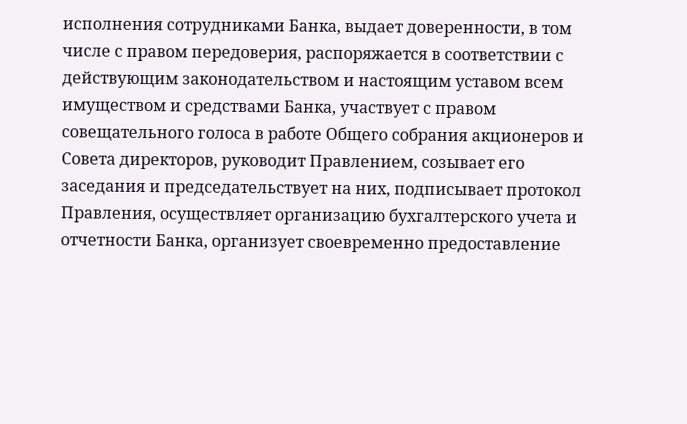исполнения сотрудниками Банка, выдает доверенности, в том числе с правом передоверия, распоряжается в соответствии с действующим законодательством и настоящим уставом всем имуществом и средствами Банка, участвует с правом совещательного голоса в работе Общего собрания акционеров и Совета директоров, руководит Правлением, созывает его заседания и председательствует на них, подписывает протокол Правления, осуществляет организацию бухгалтерского учета и отчетности Банка, организует своевременно предоставление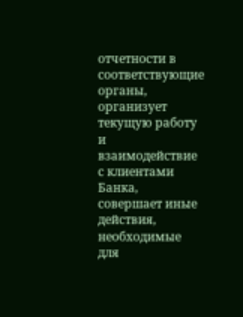отчетности в соответствующие органы, организует текущую работу и взаимодействие с клиентами Банка, совершает иные действия, необходимые для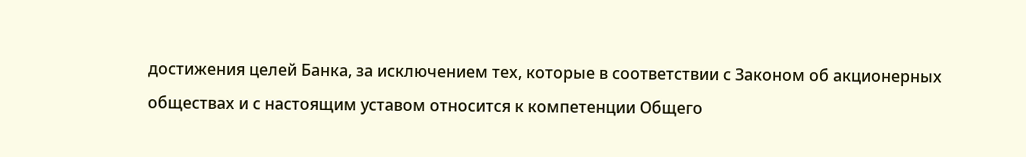достижения целей Банка, за исключением тех, которые в соответствии с Законом об акционерных обществах и с настоящим уставом относится к компетенции Общего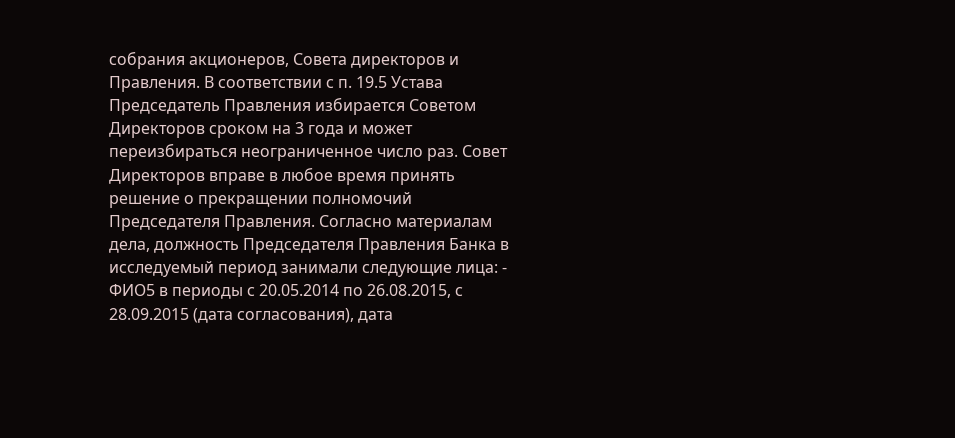собрания акционеров, Совета директоров и Правления. В соответствии с п. 19.5 Устава Председатель Правления избирается Советом Директоров сроком на 3 года и может переизбираться неограниченное число раз. Совет Директоров вправе в любое время принять решение о прекращении полномочий Председателя Правления. Согласно материалам дела, должность Председателя Правления Банка в исследуемый период занимали следующие лица: - ФИО5 в периоды с 20.05.2014 по 26.08.2015, с 28.09.2015 (дата согласования), дата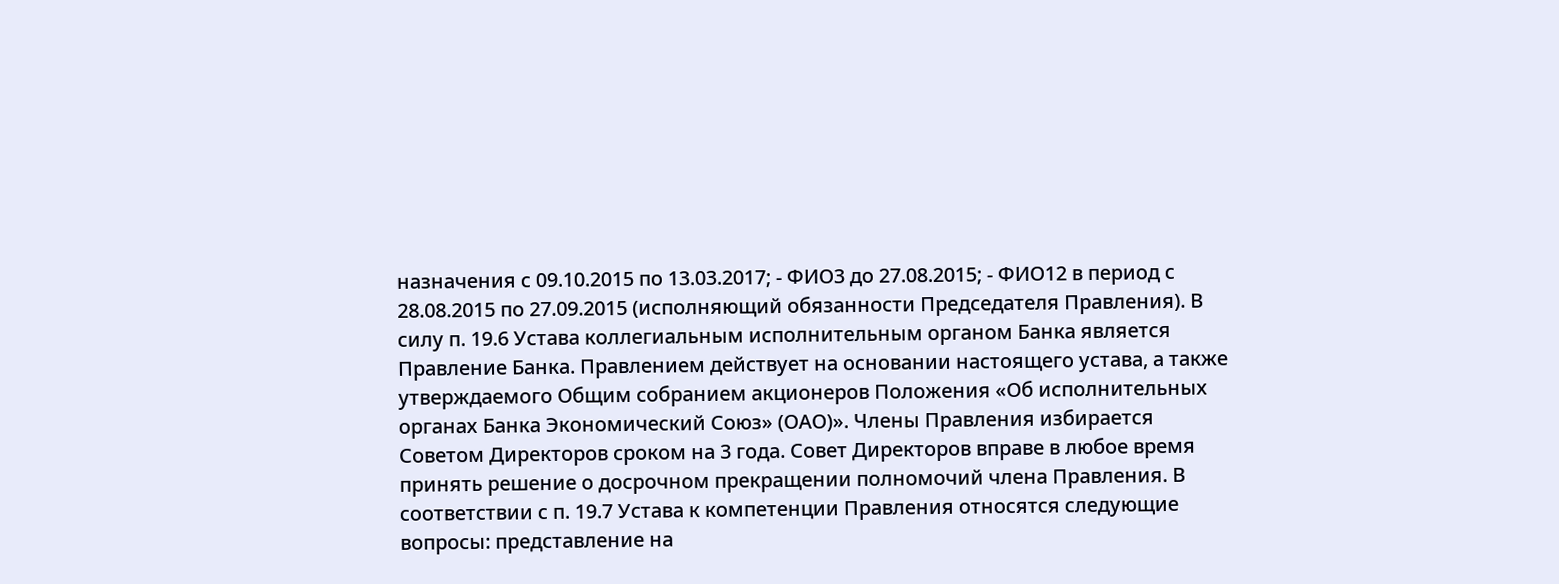назначения с 09.10.2015 по 13.03.2017; - ФИО3 до 27.08.2015; - ФИО12 в период с 28.08.2015 по 27.09.2015 (исполняющий обязанности Председателя Правления). В силу п. 19.6 Устава коллегиальным исполнительным органом Банка является Правление Банка. Правлением действует на основании настоящего устава, а также утверждаемого Общим собранием акционеров Положения «Об исполнительных органах Банка Экономический Союз» (ОАО)». Члены Правления избирается Советом Директоров сроком на 3 года. Совет Директоров вправе в любое время принять решение о досрочном прекращении полномочий члена Правления. В соответствии с п. 19.7 Устава к компетенции Правления относятся следующие вопросы: представление на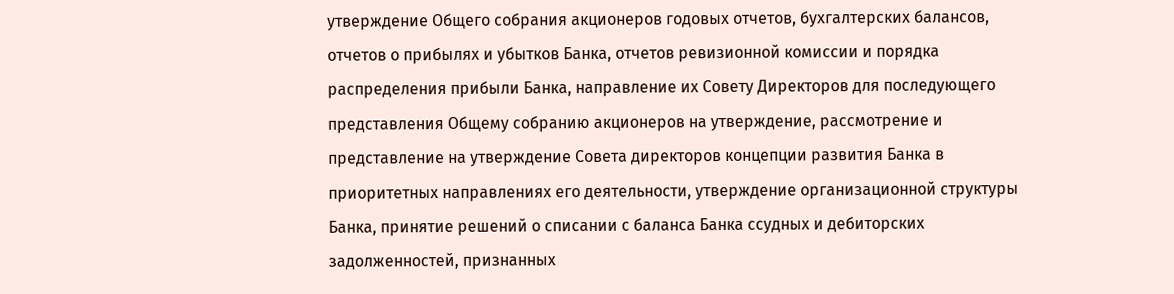утверждение Общего собрания акционеров годовых отчетов, бухгалтерских балансов, отчетов о прибылях и убытков Банка, отчетов ревизионной комиссии и порядка распределения прибыли Банка, направление их Совету Директоров для последующего представления Общему собранию акционеров на утверждение, рассмотрение и представление на утверждение Совета директоров концепции развития Банка в приоритетных направлениях его деятельности, утверждение организационной структуры Банка, принятие решений о списании с баланса Банка ссудных и дебиторских задолженностей, признанных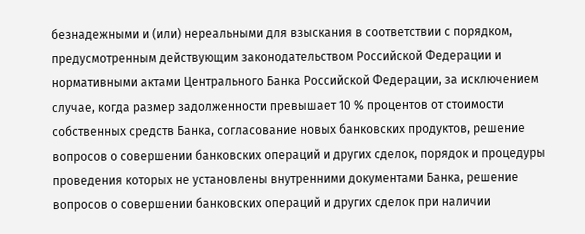безнадежными и (или) нереальными для взыскания в соответствии с порядком, предусмотренным действующим законодательством Российской Федерации и нормативными актами Центрального Банка Российской Федерации, за исключением случае, когда размер задолженности превышает 10 % процентов от стоимости собственных средств Банка, согласование новых банковских продуктов, решение вопросов о совершении банковских операций и других сделок, порядок и процедуры проведения которых не установлены внутренними документами Банка, решение вопросов о совершении банковских операций и других сделок при наличии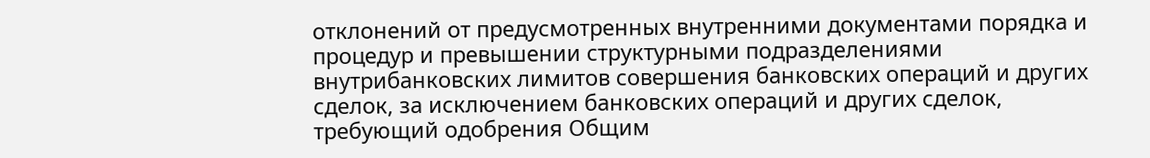отклонений от предусмотренных внутренними документами порядка и процедур и превышении структурными подразделениями внутрибанковских лимитов совершения банковских операций и других сделок, за исключением банковских операций и других сделок, требующий одобрения Общим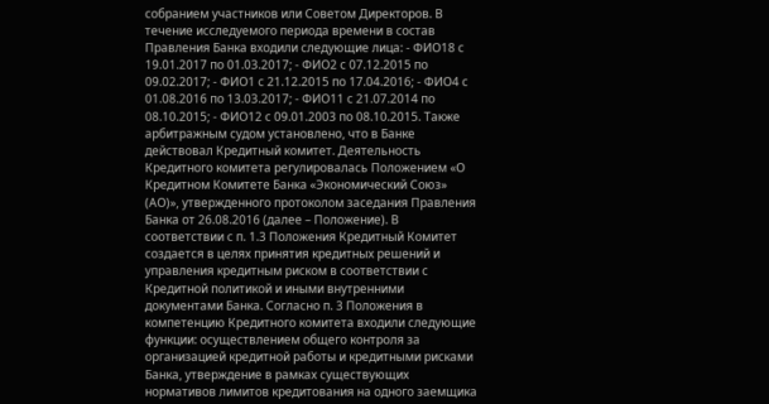собранием участников или Советом Директоров. В течение исследуемого периода времени в состав Правления Банка входили следующие лица: - ФИО18 с 19.01.2017 по 01.03.2017; - ФИО2 с 07.12.2015 по 09.02.2017; - ФИО1 с 21.12.2015 по 17.04.2016; - ФИО4 с 01.08.2016 по 13.03.2017; - ФИО11 с 21.07.2014 по 08.10.2015; - ФИО12 с 09.01.2003 по 08.10.2015. Также арбитражным судом установлено, что в Банке действовал Кредитный комитет. Деятельность Кредитного комитета регулировалась Положением «О Кредитном Комитете Банка «Экономический Союз» (АО)», утвержденного протоколом заседания Правления Банка от 26.08.2016 (далее – Положение). В соответствии с п. 1.3 Положения Кредитный Комитет создается в целях принятия кредитных решений и управления кредитным риском в соответствии с Кредитной политикой и иными внутренними документами Банка. Согласно п. 3 Положения в компетенцию Кредитного комитета входили следующие функции: осуществлением общего контроля за организацией кредитной работы и кредитными рисками Банка, утверждение в рамках существующих нормативов лимитов кредитования на одного заемщика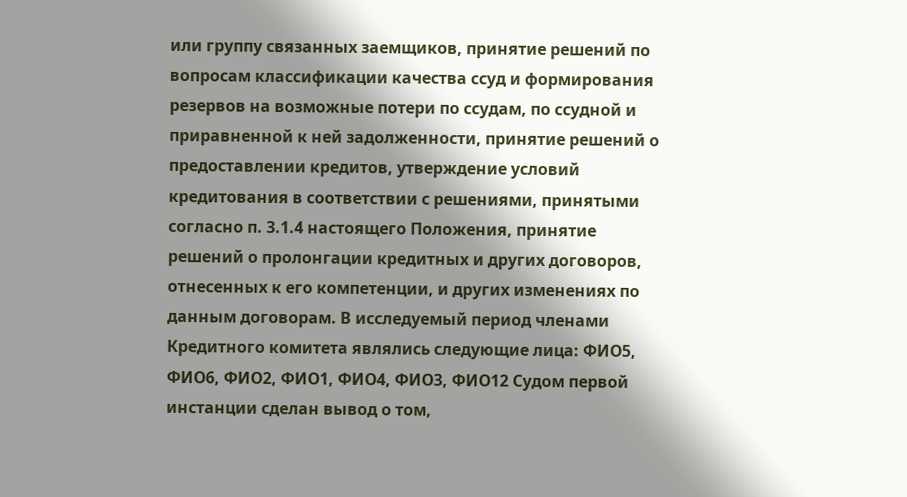или группу связанных заемщиков, принятие решений по вопросам классификации качества ссуд и формирования резервов на возможные потери по ссудам, по ссудной и приравненной к ней задолженности, принятие решений о предоставлении кредитов, утверждение условий кредитования в соответствии с решениями, принятыми согласно п. 3.1.4 настоящего Положения, принятие решений о пролонгации кредитных и других договоров, отнесенных к его компетенции, и других изменениях по данным договорам. В исследуемый период членами Кредитного комитета являлись следующие лица: ФИО5, ФИО6, ФИО2, ФИО1, ФИО4, ФИО3, ФИО12 Судом первой инстанции сделан вывод о том,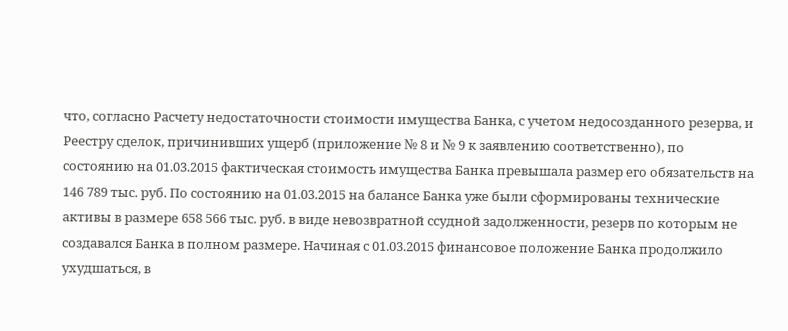что, согласно Расчету недостаточности стоимости имущества Банка, с учетом недосозданного резерва, и Реестру сделок, причинивших ущерб (приложение № 8 и № 9 к заявлению соответственно), по состоянию на 01.03.2015 фактическая стоимость имущества Банка превышала размер его обязательств на 146 789 тыс. руб. По состоянию на 01.03.2015 на балансе Банка уже были сформированы технические активы в размере 658 566 тыс. руб. в виде невозвратной ссудной задолженности, резерв по которым не создавался Банка в полном размере. Начиная с 01.03.2015 финансовое положение Банка продолжило ухудшаться, в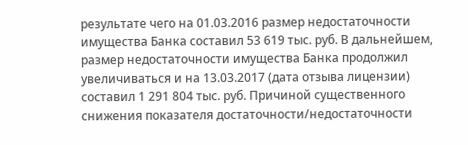результате чего на 01.03.2016 размер недостаточности имущества Банка составил 53 619 тыс. руб. В дальнейшем, размер недостаточности имущества Банка продолжил увеличиваться и на 13.03.2017 (дата отзыва лицензии) составил 1 291 804 тыс. руб. Причиной существенного снижения показателя достаточности/недостаточности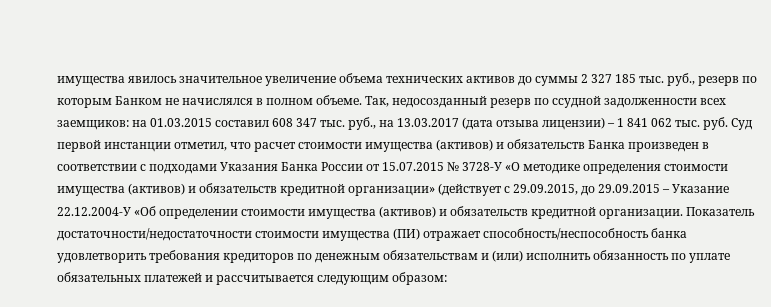имущества явилось значительное увеличение объема технических активов до суммы 2 327 185 тыс. руб., резерв по которым Банком не начислялся в полном объеме. Так, недосозданный резерв по ссудной задолженности всех заемщиков: на 01.03.2015 составил 608 347 тыс. руб., на 13.03.2017 (дата отзыва лицензии) – 1 841 062 тыс. руб. Суд первой инстанции отметил, что расчет стоимости имущества (активов) и обязательств Банка произведен в соответствии с подходами Указания Банка России от 15.07.2015 № 3728-У «О методике определения стоимости имущества (активов) и обязательств кредитной организации» (действует с 29.09.2015, до 29.09.2015 – Указание 22.12.2004-У «Об определении стоимости имущества (активов) и обязательств кредитной организации. Показатель достаточности/недостаточности стоимости имущества (ПИ) отражает способность/неспособность банка удовлетворить требования кредиторов по денежным обязательствам и (или) исполнить обязанность по уплате обязательных платежей и рассчитывается следующим образом: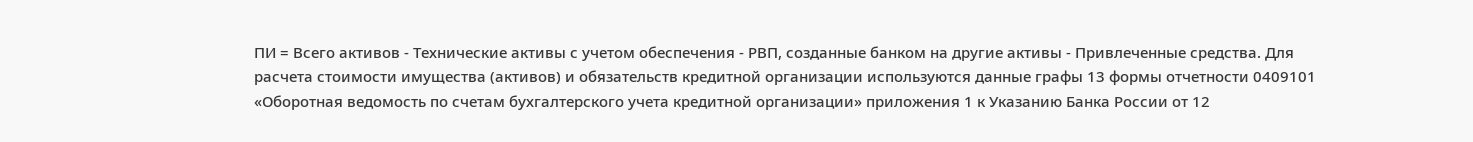ПИ = Всего активов - Технические активы с учетом обеспечения - РВП, созданные банком на другие активы - Привлеченные средства. Для расчета стоимости имущества (активов) и обязательств кредитной организации используются данные графы 13 формы отчетности 0409101 «Оборотная ведомость по счетам бухгалтерского учета кредитной организации» приложения 1 к Указанию Банка России от 12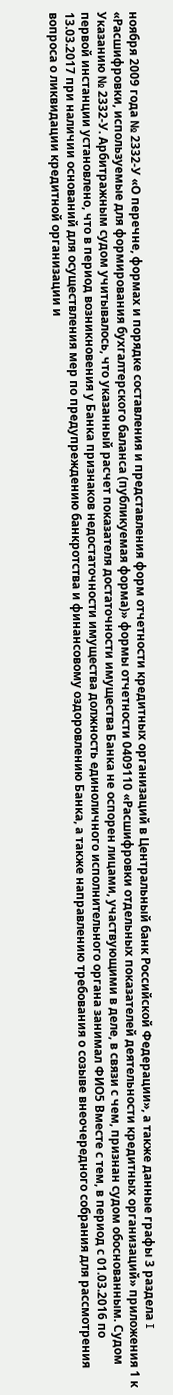ноября 2009 года № 2332-У «О перечне, формах и порядке составления и представления форм отчетности кредитных организаций в Центральный банк Российской Федерации», а также данные графы 3 раздела I «Расшифровки, используемые для формирования бухгалтерского баланса (публикуемая форма)» формы отчетности 0409110 «Расшифровки отдельных показателей деятельности кредитных организаций» приложения 1 к Указанию № 2332-У. Арбитражным судом учитывалось, что указанный расчет показателя достаточности имущества Банка не оспорен лицами, участвующими в деле, в связи с чем, признан судом обоснованным. Судом первой инстанции установлено, что в период возникновения у Банка признаков недостаточности имущества должность единоличного исполнительного органа занимал ФИО5 Вместе с тем, в период с 01.03.2016 по 13.03.2017 при наличии оснований для осуществления мер по предупреждению банкротства и финансовому оздоровлению Банка, а также направлению требования о созыве внеочередного собрания для рассмотрения вопроса о ликвидации кредитной организации и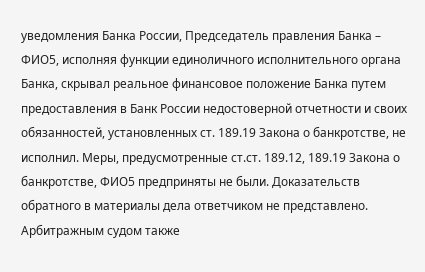уведомления Банка России, Председатель правления Банка – ФИО5, исполняя функции единоличного исполнительного органа Банка, скрывал реальное финансовое положение Банка путем предоставления в Банк России недостоверной отчетности и своих обязанностей, установленных ст. 189.19 Закона о банкротстве, не исполнил. Меры, предусмотренные ст.ст. 189.12, 189.19 Закона о банкротстве, ФИО5 предприняты не были. Доказательств обратного в материалы дела ответчиком не представлено. Арбитражным судом также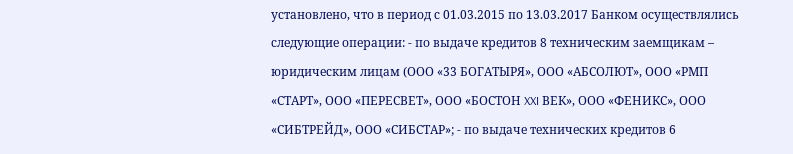установлено, что в период с 01.03.2015 по 13.03.2017 Банком осуществлялись следующие операции: - по выдаче кредитов 8 техническим заемщикам – юридическим лицам (ООО «33 БОГАТЫРЯ», ООО «АБСОЛЮТ», ООО «РМП «СТАРТ», ООО «ПЕРЕСВЕТ», ООО «БОСТОН XXI ВЕК», ООО «ФЕНИКС», ООО «СИБТРЕЙД», ООО «СИБСТАР»; - по выдаче технических кредитов 6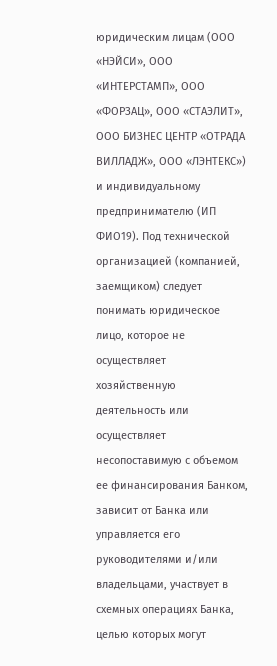юридическим лицам (ООО «НЭЙСИ», ООО «ИНТЕРСТАМП», ООО «ФОРЗАЦ», ООО «СТАЭЛИТ», ООО БИЗНЕС ЦЕНТР «ОТРАДА ВИЛЛАДЖ», ООО «ЛЭНТЕКС») и индивидуальному предпринимателю (ИП ФИО19). Под технической организацией (компанией, заемщиком) следует понимать юридическое лицо, которое не осуществляет хозяйственную деятельность или осуществляет несопоставимую с объемом ее финансирования Банком, зависит от Банка или управляется его руководителями и/или владельцами, участвует в схемных операциях Банка, целью которых могут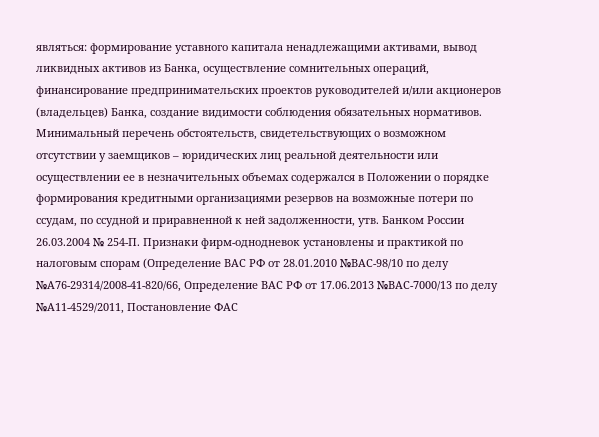являться: формирование уставного капитала ненадлежащими активами, вывод ликвидных активов из Банка, осуществление сомнительных операций, финансирование предпринимательских проектов руководителей и/или акционеров (владельцев) Банка, создание видимости соблюдения обязательных нормативов. Минимальный перечень обстоятельств, свидетельствующих о возможном отсутствии у заемщиков – юридических лиц реальной деятельности или осуществлении ее в незначительных объемах содержался в Положении о порядке формирования кредитными организациями резервов на возможные потери по ссудам, по ссудной и приравненной к ней задолженности, утв. Банком России 26.03.2004 № 254-П. Признаки фирм-однодневок установлены и практикой по налоговым спорам (Определение ВАС РФ от 28.01.2010 №ВАС-98/10 по делу №А76-29314/2008-41-820/66, Определение ВАС РФ от 17.06.2013 №ВАС-7000/13 по делу №А11-4529/2011, Постановление ФАС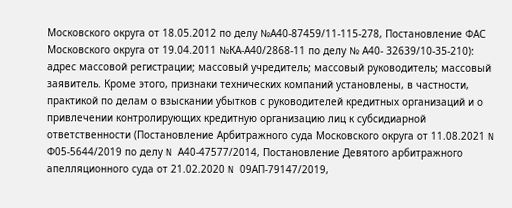Московского округа от 18.05.2012 по делу №А40-87459/11-115-278, Постановление ФАС Московского округа от 19.04.2011 №КА-А40/2868-11 по делу № А40- 32639/10-35-210): адрес массовой регистрации; массовый учредитель; массовый руководитель; массовый заявитель. Кроме этого, признаки технических компаний установлены, в частности, практикой по делам о взыскании убытков с руководителей кредитных организаций и о привлечении контролирующих кредитную организацию лиц к субсидиарной ответственности (Постановление Арбитражного суда Московского округа от 11.08.2021 N Ф05-5644/2019 по делу N А40-47577/2014, Постановление Девятого арбитражного апелляционного суда от 21.02.2020 N 09АП-79147/2019,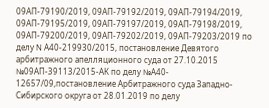09АП-79190/2019, 09АП-79192/2019, 09АП-79194/2019, 09АП-79195/2019, 09АП-79197/2019, 09АП-79198/2019, 09АП-79200/2019, 09АП-79202/2019, 09АП-79203/2019 по делу N А40-219930/2015, постановление Девятого арбитражного апелляционного суда от 27.10.2015 №09АП-39113/2015-АК по делу №А40- 12657/09,постановление Арбитражного суда Западно-Сибирского округа от 28.01.2019 по делу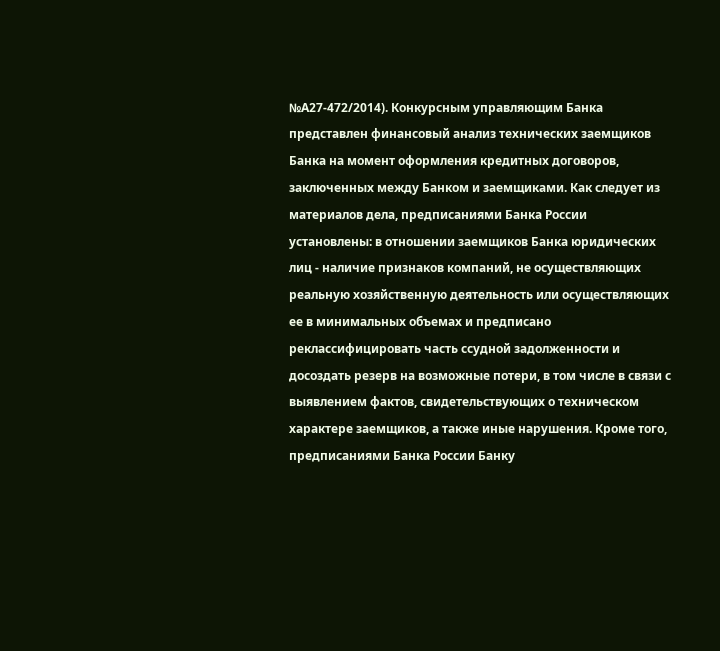№А27-472/2014). Конкурсным управляющим Банка представлен финансовый анализ технических заемщиков Банка на момент оформления кредитных договоров, заключенных между Банком и заемщиками. Как следует из материалов дела, предписаниями Банка России установлены: в отношении заемщиков Банка юридических лиц - наличие признаков компаний, не осуществляющих реальную хозяйственную деятельность или осуществляющих ее в минимальных объемах и предписано реклассифицировать часть ссудной задолженности и досоздать резерв на возможные потери, в том числе в связи с выявлением фактов, свидетельствующих о техническом характере заемщиков, а также иные нарушения. Кроме того, предписаниями Банка России Банку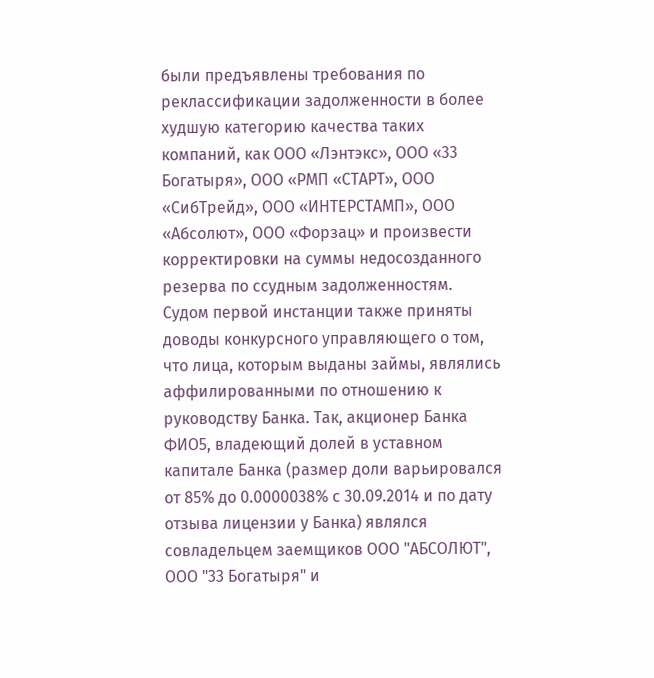были предъявлены требования по реклассификации задолженности в более худшую категорию качества таких компаний, как ООО «Лэнтэкс», ООО «33 Богатыря», ООО «РМП «СТАРТ», ООО «СибТрейд», ООО «ИНТЕРСТАМП», ООО «Абсолют», ООО «Форзац» и произвести корректировки на суммы недосозданного резерва по ссудным задолженностям. Судом первой инстанции также приняты доводы конкурсного управляющего о том, что лица, которым выданы займы, являлись аффилированными по отношению к руководству Банка. Так, акционер Банка ФИО5, владеющий долей в уставном капитале Банка (размер доли варьировался от 85% до 0.0000038% с 30.09.2014 и по дату отзыва лицензии у Банка) являлся совладельцем заемщиков ООО "АБСОЛЮТ", ООО "33 Богатыря" и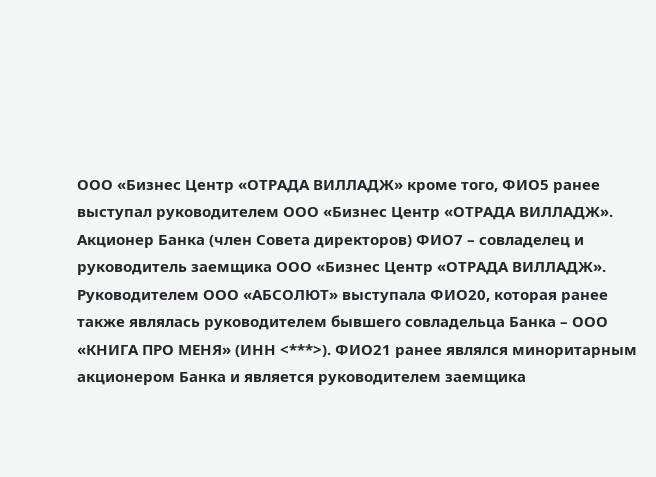ООО «Бизнес Центр «ОТРАДА ВИЛЛАДЖ» кроме того, ФИО5 ранее выступал руководителем ООО «Бизнес Центр «ОТРАДА ВИЛЛАДЖ». Акционер Банка (член Совета директоров) ФИО7 – совладелец и руководитель заемщика ООО «Бизнес Центр «ОТРАДА ВИЛЛАДЖ». Руководителем ООО «АБСОЛЮТ» выступала ФИО20, которая ранее также являлась руководителем бывшего совладельца Банка – ООО «КНИГА ПРО МЕНЯ» (ИНН <***>). ФИО21 ранее являлся миноритарным акционером Банка и является руководителем заемщика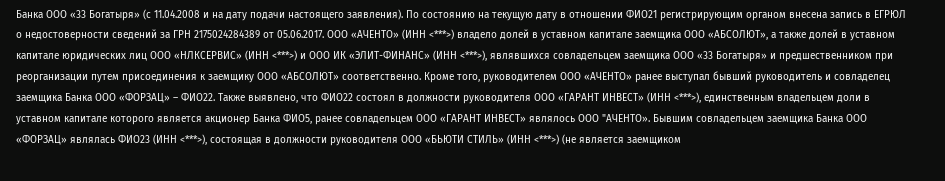Банка ООО «33 Богатыря» (с 11.04.2008 и на дату подачи настоящего заявления). По состоянию на текущую дату в отношении ФИО21 регистрирующим органом внесена запись в ЕГРЮЛ о недостоверности сведений за ГРН 2175024284389 от 05.06.2017. ООО «АЧЕНТО» (ИНН <***>) владело долей в уставном капитале заемщика ООО «АБСОЛЮТ», а также долей в уставном капитале юридических лиц ООО «НЛКСЕРВИС» (ИНН <***>) и ООО ИК «ЭЛИТ-ФИНАНС» (ИНН <***>), являвшихся совладельцем заемщика ООО «33 Богатыря» и предшественником при реорганизации путем присоединения к заемщику ООО «АБСОЛЮТ» соответственно. Кроме того, руководителем ООО «АЧЕНТО» ранее выступал бывший руководитель и совладелец заемщика Банка ООО «ФОРЗАЦ» – ФИО22. Также выявлено, что ФИО22 состоял в должности руководителя ООО «ГАРАНТ ИНВЕСТ» (ИНН <***>), единственным владельцем доли в уставном капитале которого является акционер Банка ФИО5, ранее совладельцем ООО «ГАРАНТ ИНВЕСТ» являлось ООО "АЧЕНТО». Бывшим совладельцем заемщика Банка ООО «ФОРЗАЦ» являлась ФИО23 (ИНН <***>), состоящая в должности руководителя ООО «БЬЮТИ СТИЛЬ» (ИНН <***>) (не является заемщиком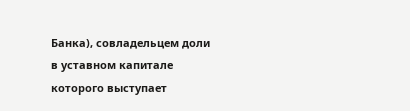Банка), совладельцем доли в уставном капитале которого выступает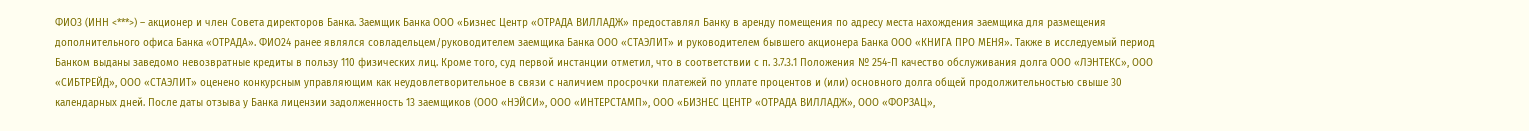ФИО3 (ИНН <***>) – акционер и член Совета директоров Банка. Заемщик Банка ООО «Бизнес Центр «ОТРАДА ВИЛЛАДЖ» предоставлял Банку в аренду помещения по адресу места нахождения заемщика для размещения дополнительного офиса Банка «ОТРАДА». ФИО24 ранее являлся совладельцем/руководителем заемщика Банка ООО «СТАЭЛИТ» и руководителем бывшего акционера Банка ООО «КНИГА ПРО МЕНЯ». Также в исследуемый период Банком выданы заведомо невозвратные кредиты в пользу 110 физических лиц. Кроме того, суд первой инстанции отметил, что в соответствии с п. 3.7.3.1 Положения № 254-П качество обслуживания долга ООО «ЛЭНТЕКС», ООО «СИБТРЕЙД», ООО «СТАЭЛИТ» оценено конкурсным управляющим как неудовлетворительное в связи с наличием просрочки платежей по уплате процентов и (или) основного долга общей продолжительностью свыше 30 календарных дней. После даты отзыва у Банка лицензии задолженность 13 заемщиков (ООО «НЭЙСИ», ООО «ИНТЕРСТАМП», ООО «БИЗНЕС ЦЕНТР «ОТРАДА ВИЛЛАДЖ», ООО «ФОРЗАЦ»,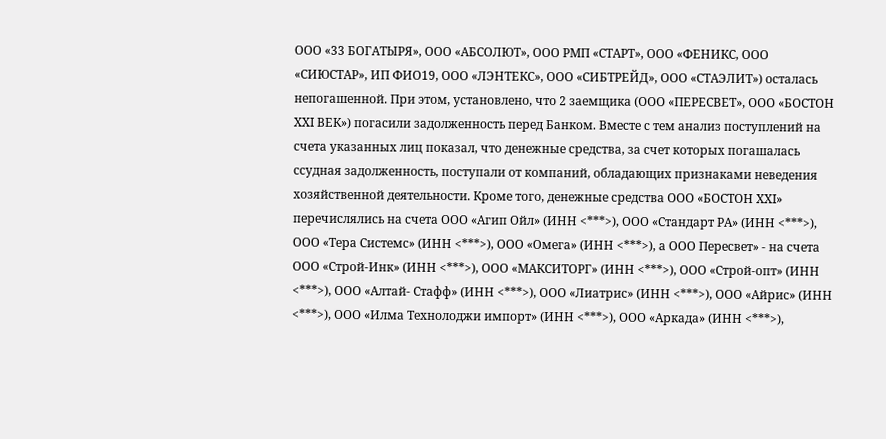ООО «33 БОГАТЫРЯ», ООО «АБСОЛЮТ», ООО РМП «СТАРТ», ООО «ФЕНИКС, ООО «СИЮСТАР», ИП ФИО19, ООО «ЛЭНТЕКС», ООО «СИБТРЕЙД», ООО «СТАЭЛИТ») осталась непогашенной. При этом, установлено, что 2 заемщика (ООО «ПЕРЕСВЕТ», ООО «БОСТОН XXI ВЕК») погасили задолженность перед Банком. Вместе с тем анализ поступлений на счета указанных лиц показал, что денежные средства, за счет которых погашалась ссудная задолженность, поступали от компаний, обладающих признаками неведения хозяйственной деятельности. Кроме того, денежные средства ООО «БОСТОН XXI» перечислялись на счета ООО «Агип Ойл» (ИНН <***>), ООО «Стандарт РА» (ИНН <***>), ООО «Тера Системс» (ИНН <***>), ООО «Омега» (ИНН <***>), а ООО Пересвет» - на счета ООО «Строй-Инк» (ИНН <***>), ООО «МАКСИТОРГ» (ИНН <***>), ООО «Строй-опт» (ИНН <***>), ООО «Алтай- Стафф» (ИНН <***>), ООО «Лиатрис» (ИНН <***>), ООО «Айрис» (ИНН <***>), ООО «Илма Технолоджи импорт» (ИНН <***>), ООО «Аркада» (ИНН <***>),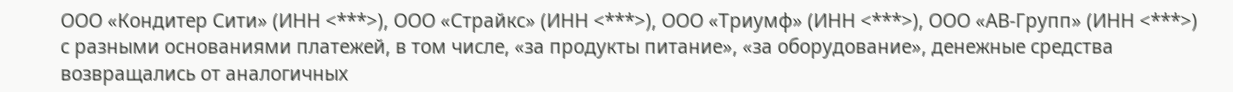ООО «Кондитер Сити» (ИНН <***>), ООО «Страйкс» (ИНН <***>), ООО «Триумф» (ИНН <***>), ООО «АВ-Групп» (ИНН <***>) с разными основаниями платежей, в том числе, «за продукты питание», «за оборудование», денежные средства возвращались от аналогичных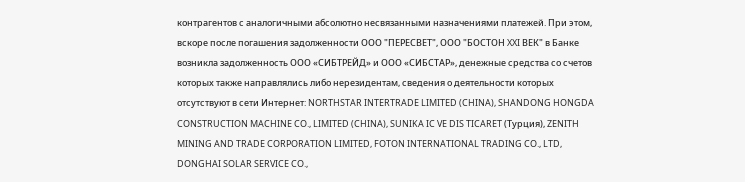контрагентов с аналогичными абсолютно несвязанными назначениями платежей. При этом, вскоре после погашения задолженности ООО "ПЕРЕСВЕТ", ООО "БОСТОН XXI ВЕК" в Банке возникла задолженность ООО «СИБТРЕЙД» и ООО «СИБСТАР», денежные средства со счетов которых также направлялись либо нерезидентам, сведения о деятельности которых отсутствуют в сети Интернет: NORTHSTAR INTERTRADE LIMITED (CHINA), SHANDONG HONGDA CONSTRUCTION MACHINE CO., LIMITED (CHINA), SUNIKA IC VE DIS TICARET (Турция), ZENITH MINING AND TRADE CORPORATION LIMITED, FOTON INTERNATIONAL TRADING CO., LTD, DONGHAI SOLAR SERVICE CO.,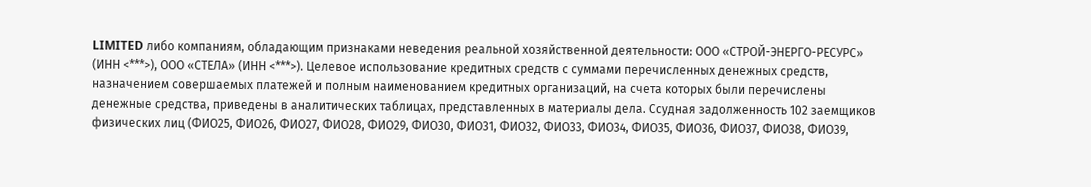LIMITED либо компаниям, обладающим признаками неведения реальной хозяйственной деятельности: ООО «СТРОЙ-ЭНЕРГО-РЕСУРС» (ИНН <***>), ООО «СТЕЛА» (ИНН <***>). Целевое использование кредитных средств с суммами перечисленных денежных средств, назначением совершаемых платежей и полным наименованием кредитных организаций, на счета которых были перечислены денежные средства, приведены в аналитических таблицах, представленных в материалы дела. Ссудная задолженность 102 заемщиков физических лиц (ФИО25, ФИО26, ФИО27, ФИО28, ФИО29, ФИО30, ФИО31, ФИО32, ФИО33, ФИО34, ФИО35, ФИО36, ФИО37, ФИО38, ФИО39,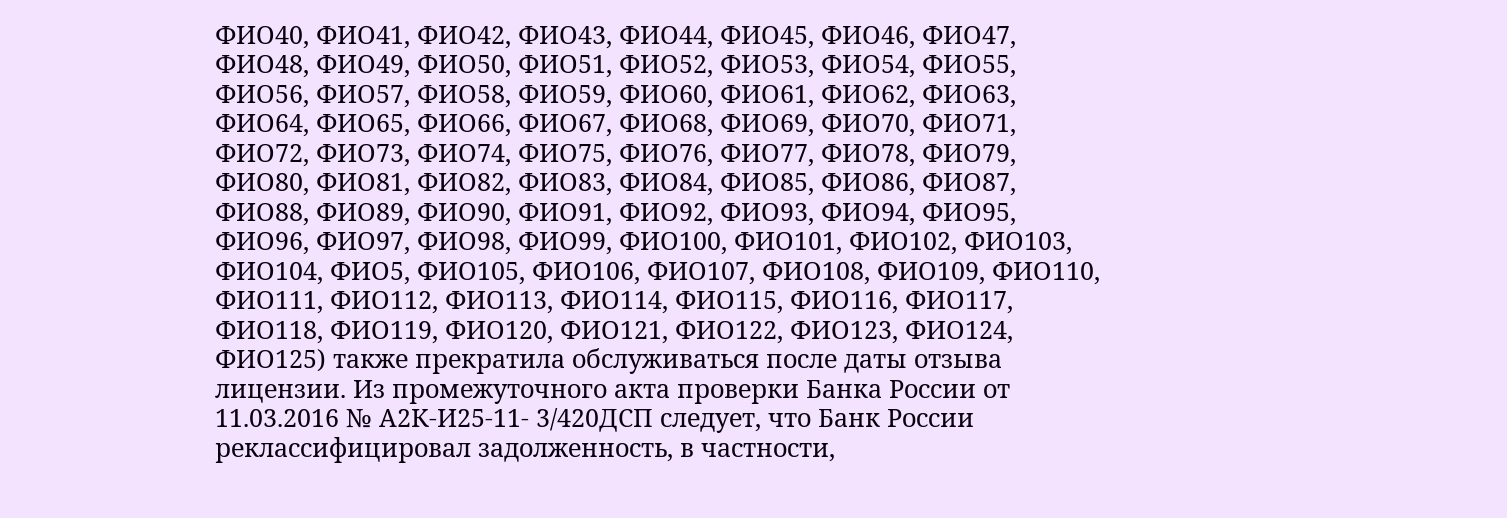ФИО40, ФИО41, ФИО42, ФИО43, ФИО44, ФИО45, ФИО46, ФИО47, ФИО48, ФИО49, ФИО50, ФИО51, ФИО52, ФИО53, ФИО54, ФИО55, ФИО56, ФИО57, ФИО58, ФИО59, ФИО60, ФИО61, ФИО62, ФИО63, ФИО64, ФИО65, ФИО66, ФИО67, ФИО68, ФИО69, ФИО70, ФИО71, ФИО72, ФИО73, ФИО74, ФИО75, ФИО76, ФИО77, ФИО78, ФИО79, ФИО80, ФИО81, ФИО82, ФИО83, ФИО84, ФИО85, ФИО86, ФИО87, ФИО88, ФИО89, ФИО90, ФИО91, ФИО92, ФИО93, ФИО94, ФИО95, ФИО96, ФИО97, ФИО98, ФИО99, ФИО100, ФИО101, ФИО102, ФИО103, ФИО104, ФИО5, ФИО105, ФИО106, ФИО107, ФИО108, ФИО109, ФИО110, ФИО111, ФИО112, ФИО113, ФИО114, ФИО115, ФИО116, ФИО117, ФИО118, ФИО119, ФИО120, ФИО121, ФИО122, ФИО123, ФИО124, ФИО125) также прекратила обслуживаться после даты отзыва лицензии. Из промежуточного акта проверки Банка России от 11.03.2016 № А2К-И25-11- 3/420ДСП следует, что Банк России реклассифицировал задолженность, в частности,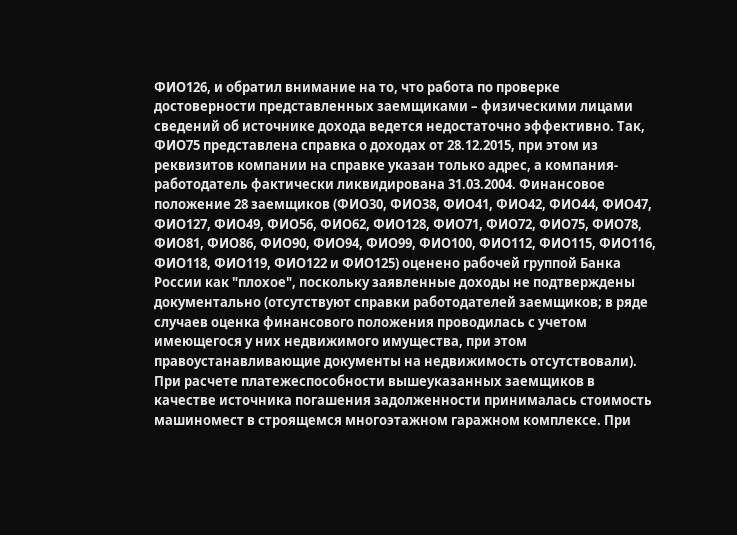ФИО126, и обратил внимание на то, что работа по проверке достоверности представленных заемщиками – физическими лицами сведений об источнике дохода ведется недостаточно эффективно. Так, ФИО75 представлена справка о доходах от 28.12.2015, при этом из реквизитов компании на справке указан только адрес, а компания-работодатель фактически ликвидирована 31.03.2004. Финансовое положение 28 заемщиков (ФИО30, ФИО38, ФИО41, ФИО42, ФИО44, ФИО47, ФИО127, ФИО49, ФИО56, ФИО62, ФИО128, ФИО71, ФИО72, ФИО75, ФИО78, ФИО81, ФИО86, ФИО90, ФИО94, ФИО99, ФИО100, ФИО112, ФИО115, ФИО116, ФИО118, ФИО119, ФИО122 и ФИО125) оценено рабочей группой Банка России как "плохое", поскольку заявленные доходы не подтверждены документально (отсутствуют справки работодателей заемщиков; в ряде случаев оценка финансового положения проводилась с учетом имеющегося у них недвижимого имущества, при этом правоустанавливающие документы на недвижимость отсутствовали). При расчете платежеспособности вышеуказанных заемщиков в качестве источника погашения задолженности принималась стоимость машиномест в строящемся многоэтажном гаражном комплексе. При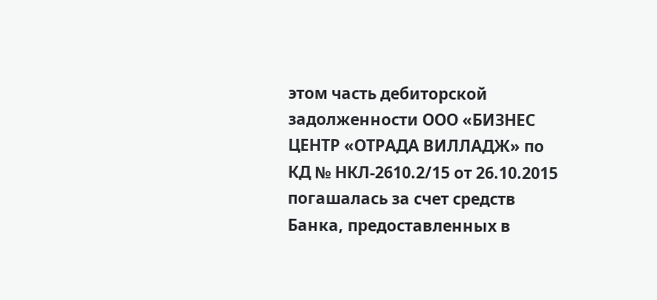этом часть дебиторской задолженности ООО «БИЗНЕС ЦЕНТР «ОТРАДА ВИЛЛАДЖ» по КД № НКЛ-2610.2/15 от 26.10.2015 погашалась за счет средств Банка, предоставленных в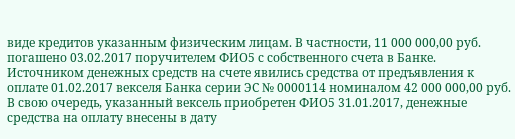виде кредитов указанным физическим лицам. В частности, 11 000 000,00 руб. погашено 03.02.2017 поручителем ФИО5 с собственного счета в Банке. Источником денежных средств на счете явились средства от предъявления к оплате 01.02.2017 векселя Банка серии ЭС № 0000114 номиналом 42 000 000,00 руб. В свою очередь, указанный вексель приобретен ФИО5 31.01.2017, денежные средства на оплату внесены в дату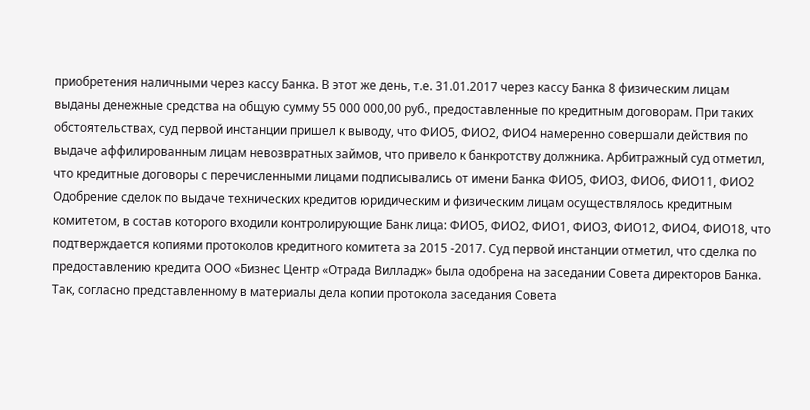приобретения наличными через кассу Банка. В этот же день, т.е. 31.01.2017 через кассу Банка 8 физическим лицам выданы денежные средства на общую сумму 55 000 000,00 руб., предоставленные по кредитным договорам. При таких обстоятельствах, суд первой инстанции пришел к выводу, что ФИО5, ФИО2, ФИО4 намеренно совершали действия по выдаче аффилированным лицам невозвратных займов, что привело к банкротству должника. Арбитражный суд отметил, что кредитные договоры с перечисленными лицами подписывались от имени Банка ФИО5, ФИО3, ФИО6, ФИО11, ФИО2 Одобрение сделок по выдаче технических кредитов юридическим и физическим лицам осуществлялось кредитным комитетом, в состав которого входили контролирующие Банк лица: ФИО5, ФИО2, ФИО1, ФИО3, ФИО12, ФИО4, ФИО18, что подтверждается копиями протоколов кредитного комитета за 2015 -2017. Суд первой инстанции отметил, что сделка по предоставлению кредита ООО «Бизнес Центр «Отрада Вилладж» была одобрена на заседании Совета директоров Банка. Так, согласно представленному в материалы дела копии протокола заседания Совета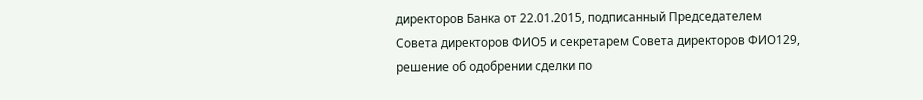директоров Банка от 22.01.2015, подписанный Председателем Совета директоров ФИО5 и секретарем Совета директоров ФИО129, решение об одобрении сделки по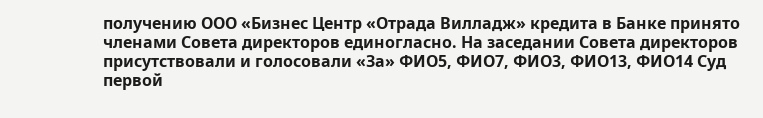получению ООО «Бизнес Центр «Отрада Вилладж» кредита в Банке принято членами Совета директоров единогласно. На заседании Совета директоров присутствовали и голосовали «За» ФИО5, ФИО7, ФИО3, ФИО13, ФИО14 Суд первой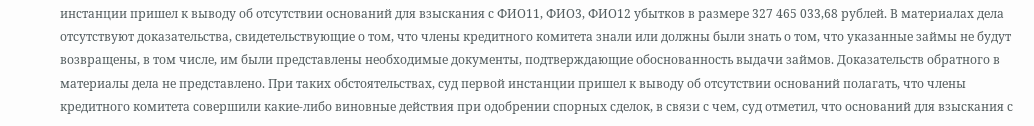инстанции пришел к выводу об отсутствии оснований для взыскания с ФИО11, ФИО3, ФИО12 убытков в размере 327 465 033,68 рублей. В материалах дела отсутствуют доказательства, свидетельствующие о том, что члены кредитного комитета знали или должны были знать о том, что указанные займы не будут возвращены, в том числе, им были представлены необходимые документы, подтверждающие обоснованность выдачи займов. Доказательств обратного в материалы дела не представлено. При таких обстоятельствах, суд первой инстанции пришел к выводу об отсутствии оснований полагать, что члены кредитного комитета совершили какие-либо виновные действия при одобрении спорных сделок, в связи с чем, суд отметил, что оснований для взыскания с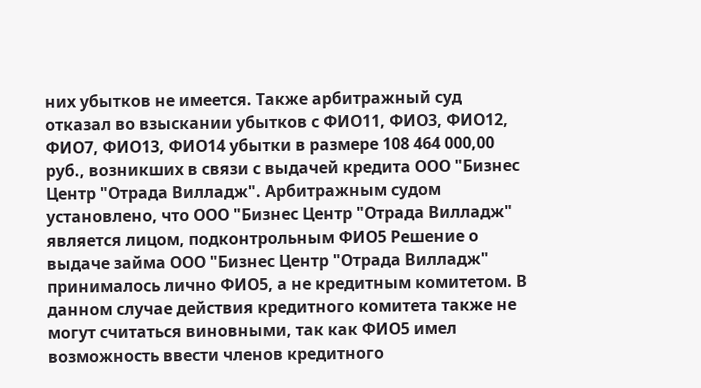них убытков не имеется. Также арбитражный суд отказал во взыскании убытков с ФИО11, ФИО3, ФИО12, ФИО7, ФИО13, ФИО14 убытки в размере 108 464 000,00 руб., возникших в связи с выдачей кредита ООО "Бизнес Центр "Отрада Вилладж". Арбитражным судом установлено, что ООО "Бизнес Центр "Отрада Вилладж" является лицом, подконтрольным ФИО5 Решение о выдаче займа ООО "Бизнес Центр "Отрада Вилладж" принималось лично ФИО5, а не кредитным комитетом. В данном случае действия кредитного комитета также не могут считаться виновными, так как ФИО5 имел возможность ввести членов кредитного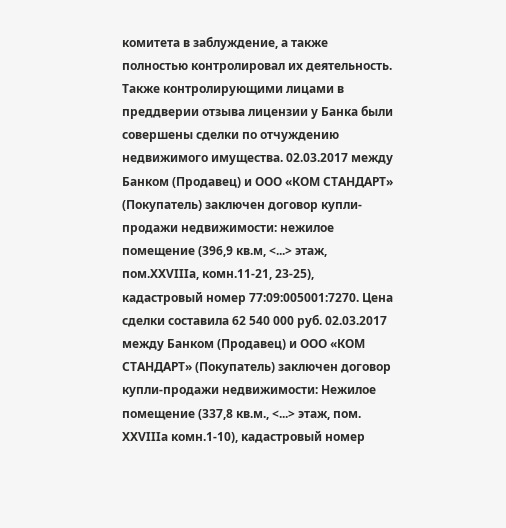комитета в заблуждение, а также полностью контролировал их деятельность. Также контролирующими лицами в преддверии отзыва лицензии у Банка были совершены сделки по отчуждению недвижимого имущества. 02.03.2017 между Банком (Продавец) и ООО «КОМ СТАНДАРТ» (Покупатель) заключен договор купли-продажи недвижимости: нежилое помещение (396,9 кв.м, <...> этаж, пом.XXVIIIа, комн.11-21, 23-25), кадастровый номер 77:09:005001:7270. Цена сделки составила 62 540 000 руб. 02.03.2017 между Банком (Продавец) и ООО «КОМ СТАНДАРТ» (Покупатель) заключен договор купли-продажи недвижимости: Нежилое помещение (337,8 кв.м., <...> этаж, пом. XXVIIIа комн.1-10), кадастровый номер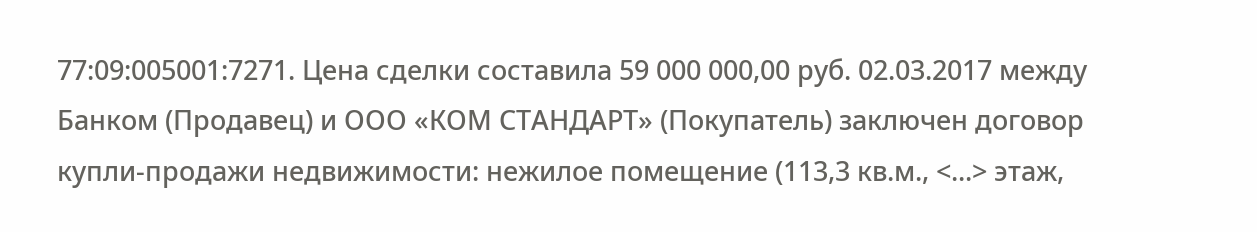77:09:005001:7271. Цена сделки составила 59 000 000,00 руб. 02.03.2017 между Банком (Продавец) и ООО «КОМ СТАНДАРТ» (Покупатель) заключен договор купли-продажи недвижимости: нежилое помещение (113,3 кв.м., <...> этаж,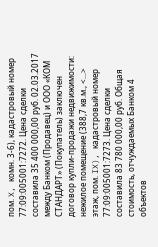пом. X, комн. 3-6), кадастровый номер 77:09:005001:7272. Цена сделки составила 35 400 000,00 руб. 02.03.2017 между Банком (Продавец) и ООО «КОМ СТАНДАРТ» (Покупатель) заключен договор купли-продажи недвижимости: нежилое помещение (388,7 кв.м., <...> этаж, пом. IX), кадастровый номер 77:09:005001:7273. Цена сделки составила 83 780 000,00 руб. Общая стоимость, отчуждаемых Банком 4 объектов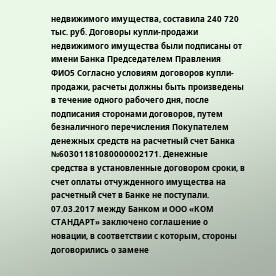недвижимого имущества, составила 240 720 тыс. руб. Договоры купли-продажи недвижимого имущества были подписаны от имени Банка Председателем Правления ФИО5 Согласно условиям договоров купли-продажи, расчеты должны быть произведены в течение одного рабочего дня, после подписания сторонами договоров, путем безналичного перечисления Покупателем денежных средств на расчетный счет Банка №60301181080000002171. Денежные средства в установленные договором сроки, в счет оплаты отчужденного имущества на расчетный счет в Банке не поступали. 07.03.2017 между Банком и ООО «КОМ СТАНДАРТ» заключено соглашение о новации, в соответствии с которым, стороны договорились о замене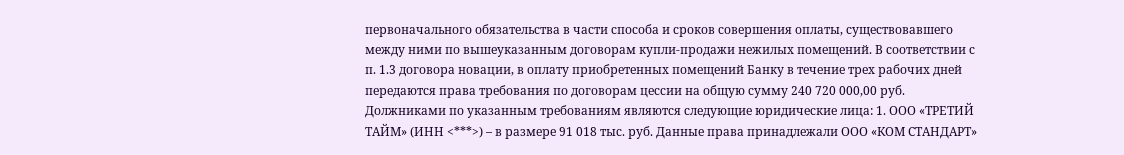первоначального обязательства в части способа и сроков совершения оплаты, существовавшего между ними по вышеуказанным договорам купли-продажи нежилых помещений. В соответствии с п. 1.3 договора новации, в оплату приобретенных помещений Банку в течение трех рабочих дней передаются права требования по договорам цессии на общую сумму 240 720 000,00 руб. Должниками по указанным требованиям являются следующие юридические лица: 1. ООО «ТРЕТИЙ ТАЙМ» (ИНН <***>) – в размере 91 018 тыс. руб. Данные права принадлежали ООО «КОМ СТАНДАРТ»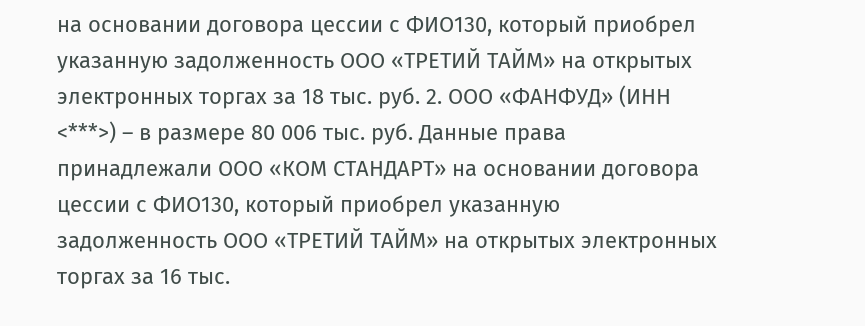на основании договора цессии с ФИО130, который приобрел указанную задолженность ООО «ТРЕТИЙ ТАЙМ» на открытых электронных торгах за 18 тыс. руб. 2. ООО «ФАНФУД» (ИНН <***>) – в размере 80 006 тыс. руб. Данные права принадлежали ООО «КОМ СТАНДАРТ» на основании договора цессии с ФИО130, который приобрел указанную задолженность ООО «ТРЕТИЙ ТАЙМ» на открытых электронных торгах за 16 тыс.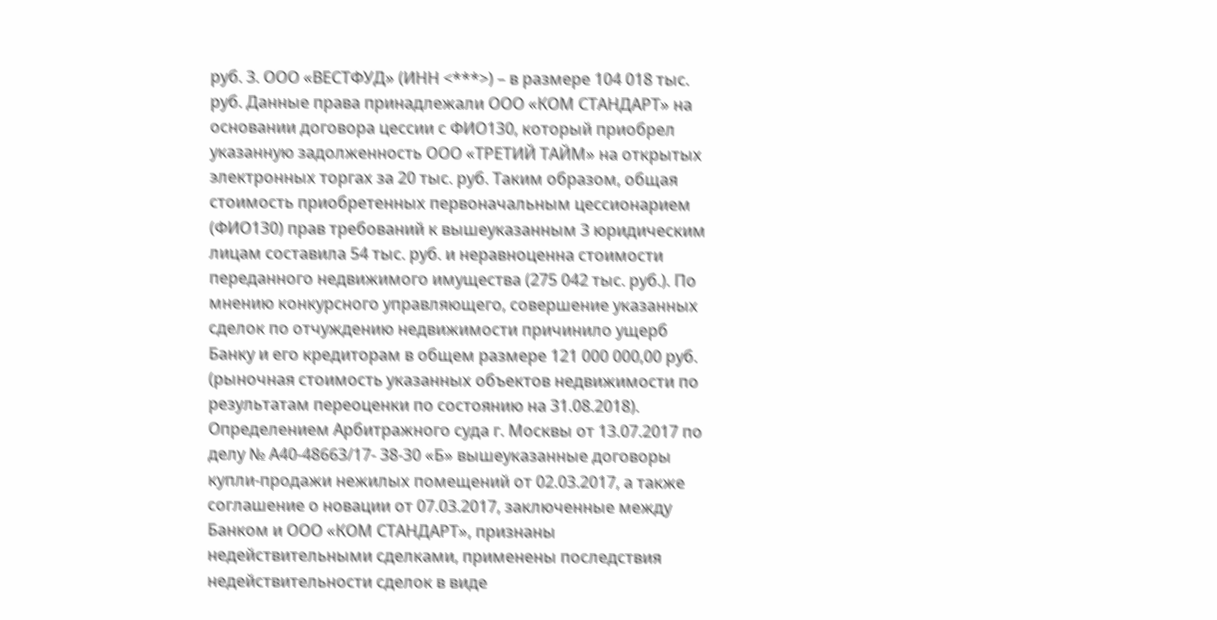руб. 3. ООО «ВЕСТФУД» (ИНН <***>) – в размере 104 018 тыс. руб. Данные права принадлежали ООО «КОМ СТАНДАРТ» на основании договора цессии с ФИО130, который приобрел указанную задолженность ООО «ТРЕТИЙ ТАЙМ» на открытых электронных торгах за 20 тыс. руб. Таким образом, общая стоимость приобретенных первоначальным цессионарием (ФИО130) прав требований к вышеуказанным 3 юридическим лицам составила 54 тыс. руб. и неравноценна стоимости переданного недвижимого имущества (275 042 тыс. руб.). По мнению конкурсного управляющего, совершение указанных сделок по отчуждению недвижимости причинило ущерб Банку и его кредиторам в общем размере 121 000 000,00 руб. (рыночная стоимость указанных объектов недвижимости по результатам переоценки по состоянию на 31.08.2018). Определением Арбитражного суда г. Москвы от 13.07.2017 по делу № А40-48663/17- 38-30 «Б» вышеуказанные договоры купли-продажи нежилых помещений от 02.03.2017, а также соглашение о новации от 07.03.2017, заключенные между Банком и ООО «КОМ СТАНДАРТ», признаны недействительными сделками, применены последствия недействительности сделок в виде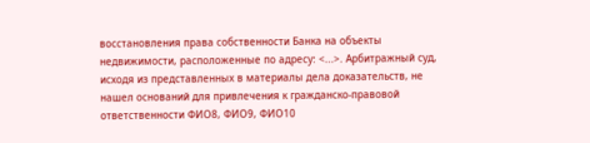восстановления права собственности Банка на объекты недвижимости, расположенные по адресу: <...>. Арбитражный суд, исходя из представленных в материалы дела доказательств, не нашел оснований для привлечения к гражданско-правовой ответственности ФИО8, ФИО9, ФИО10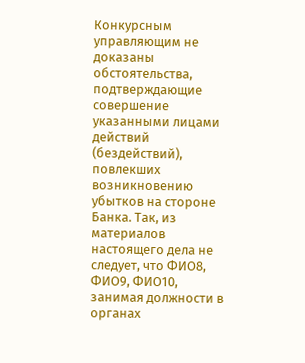Конкурсным управляющим не доказаны обстоятельства, подтверждающие совершение указанными лицами действий (бездействий), повлекших возникновению убытков на стороне Банка. Так, из материалов настоящего дела не следует, что ФИО8, ФИО9, ФИО10, занимая должности в органах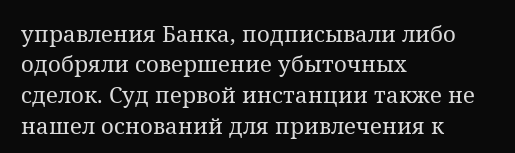управления Банка, подписывали либо одобряли совершение убыточных сделок. Суд первой инстанции также не нашел оснований для привлечения к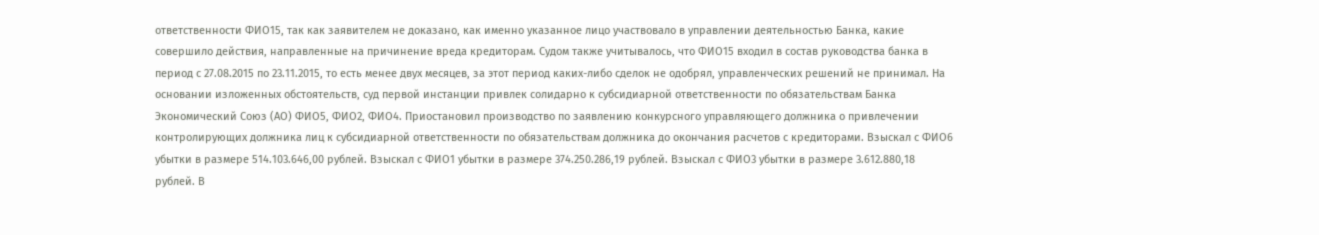ответственности ФИО15, так как заявителем не доказано, как именно указанное лицо участвовало в управлении деятельностью Банка, какие совершило действия, направленные на причинение вреда кредиторам. Судом также учитывалось, что ФИО15 входил в состав руководства банка в период с 27.08.2015 по 23.11.2015, то есть менее двух месяцев, за этот период каких-либо сделок не одобрял, управленческих решений не принимал. На основании изложенных обстоятельств, суд первой инстанции привлек солидарно к субсидиарной ответственности по обязательствам Банка Экономический Союз (АО) ФИО5, ФИО2, ФИО4. Приостановил производство по заявлению конкурсного управляющего должника о привлечении контролирующих должника лиц к субсидиарной ответственности по обязательствам должника до окончания расчетов с кредиторами. Взыскал с ФИО6 убытки в размере 514.103.646,00 рублей. Взыскал с ФИО1 убытки в размере 374.250.286,19 рублей. Взыскал с ФИО3 убытки в размере 3.612.880,18 рублей. В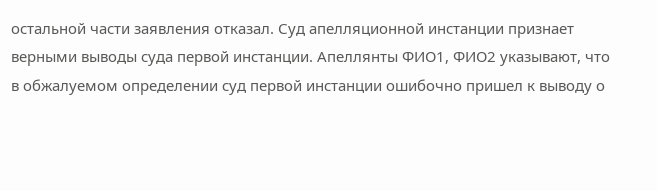остальной части заявления отказал. Суд апелляционной инстанции признает верными выводы суда первой инстанции. Апеллянты ФИО1, ФИО2 указывают, что в обжалуемом определении суд первой инстанции ошибочно пришел к выводу о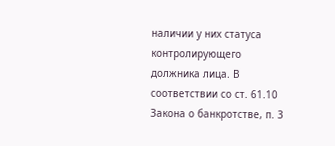наличии у них статуса контролирующего должника лица. В соответствии со ст. 61.10 Закона о банкротстве, п. 3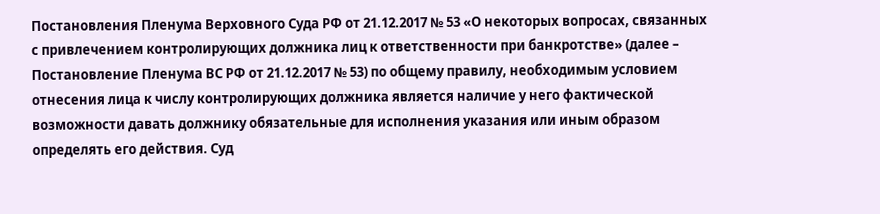Постановления Пленума Верховного Суда РФ от 21.12.2017 № 53 «О некоторых вопросах, связанных с привлечением контролирующих должника лиц к ответственности при банкротстве» (далее – Постановление Пленума ВС РФ от 21.12.2017 № 53) по общему правилу, необходимым условием отнесения лица к числу контролирующих должника является наличие у него фактической возможности давать должнику обязательные для исполнения указания или иным образом определять его действия. Суд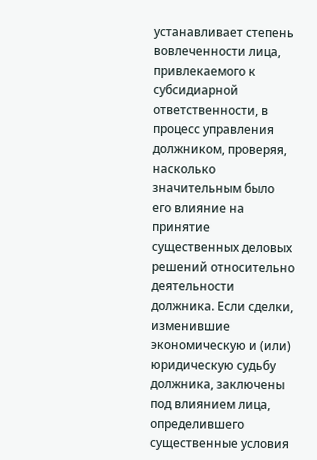устанавливает степень вовлеченности лица, привлекаемого к субсидиарной ответственности, в процесс управления должником, проверяя, насколько значительным было его влияние на принятие существенных деловых решений относительно деятельности должника. Если сделки, изменившие экономическую и (или) юридическую судьбу должника, заключены под влиянием лица, определившего существенные условия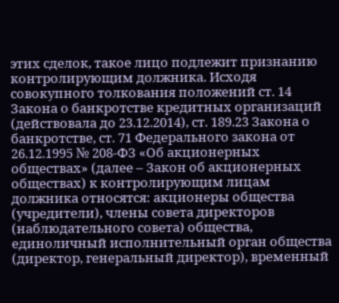этих сделок, такое лицо подлежит признанию контролирующим должника. Исходя совокупного толкования положений ст. 14 Закона о банкротстве кредитных организаций (действовала до 23.12.2014), ст. 189.23 Закона о банкротстве, ст. 71 Федерального закона от 26.12.1995 № 208-ФЗ «Об акционерных обществах» (далее – Закон об акционерных обществах) к контролирующим лицам должника относятся: акционеры общества (учредители), члены совета директоров (наблюдательного совета) общества, единоличный исполнительный орган общества (директор, генеральный директор), временный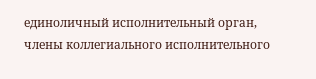единоличный исполнительный орган, члены коллегиального исполнительного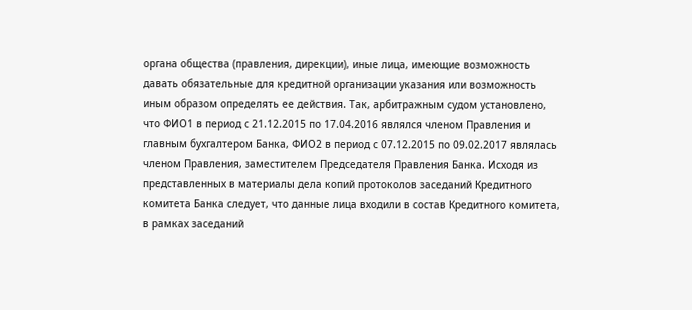органа общества (правления, дирекции), иные лица, имеющие возможность давать обязательные для кредитной организации указания или возможность иным образом определять ее действия. Так, арбитражным судом установлено, что ФИО1 в период с 21.12.2015 по 17.04.2016 являлся членом Правления и главным бухгалтером Банка, ФИО2 в период с 07.12.2015 по 09.02.2017 являлась членом Правления, заместителем Председателя Правления Банка. Исходя из представленных в материалы дела копий протоколов заседаний Кредитного комитета Банка следует, что данные лица входили в состав Кредитного комитета, в рамках заседаний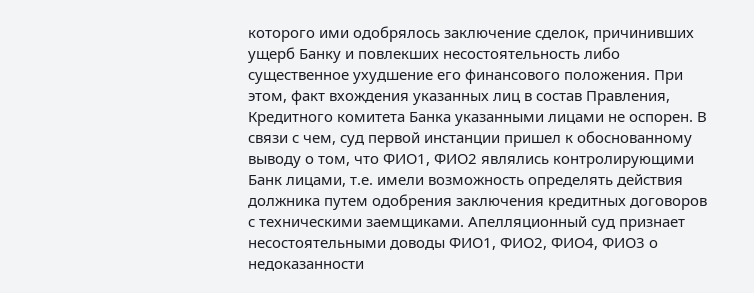которого ими одобрялось заключение сделок, причинивших ущерб Банку и повлекших несостоятельность либо существенное ухудшение его финансового положения. При этом, факт вхождения указанных лиц в состав Правления, Кредитного комитета Банка указанными лицами не оспорен. В связи с чем, суд первой инстанции пришел к обоснованному выводу о том, что ФИО1, ФИО2 являлись контролирующими Банк лицами, т.е. имели возможность определять действия должника путем одобрения заключения кредитных договоров с техническими заемщиками. Апелляционный суд признает несостоятельными доводы ФИО1, ФИО2, ФИО4, ФИО3 о недоказанности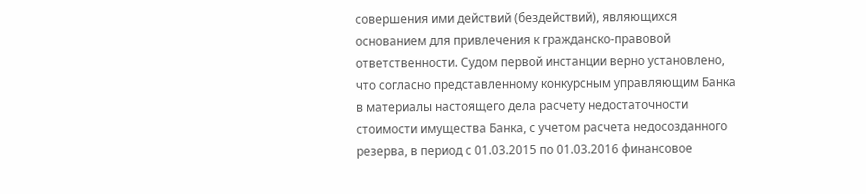совершения ими действий (бездействий), являющихся основанием для привлечения к гражданско-правовой ответственности. Судом первой инстанции верно установлено, что согласно представленному конкурсным управляющим Банка в материалы настоящего дела расчету недостаточности стоимости имущества Банка, с учетом расчета недосозданного резерва, в период с 01.03.2015 по 01.03.2016 финансовое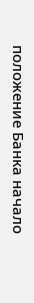положение Банка начало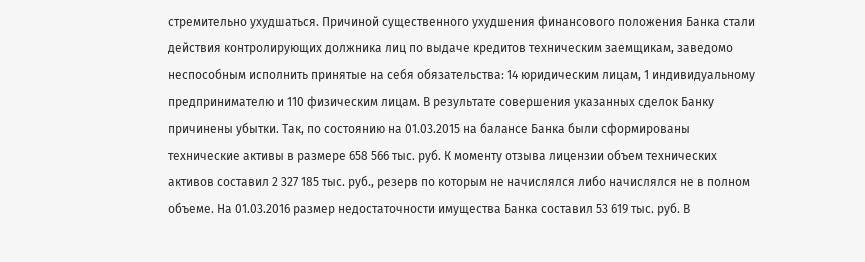стремительно ухудшаться. Причиной существенного ухудшения финансового положения Банка стали действия контролирующих должника лиц по выдаче кредитов техническим заемщикам, заведомо неспособным исполнить принятые на себя обязательства: 14 юридическим лицам, 1 индивидуальному предпринимателю и 110 физическим лицам. В результате совершения указанных сделок Банку причинены убытки. Так, по состоянию на 01.03.2015 на балансе Банка были сформированы технические активы в размере 658 566 тыс. руб. К моменту отзыва лицензии объем технических активов составил 2 327 185 тыс. руб., резерв по которым не начислялся либо начислялся не в полном объеме. На 01.03.2016 размер недостаточности имущества Банка составил 53 619 тыс. руб. В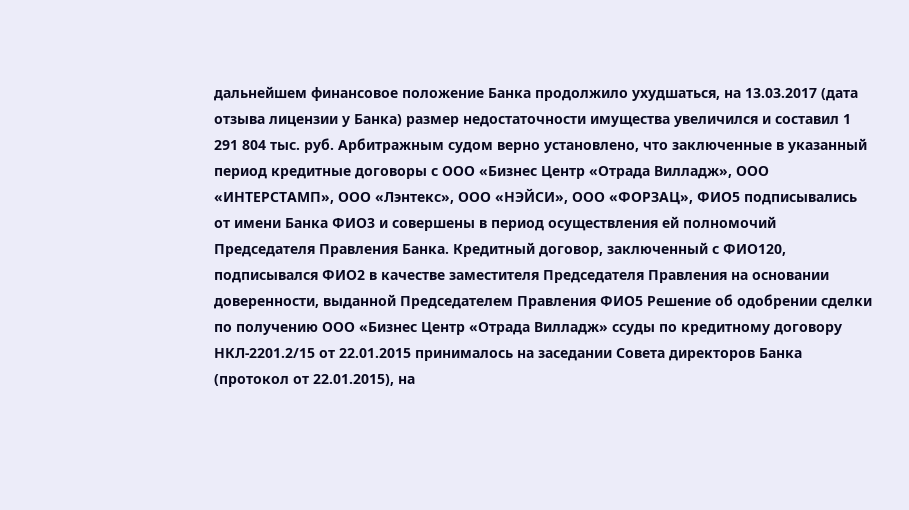дальнейшем финансовое положение Банка продолжило ухудшаться, на 13.03.2017 (дата отзыва лицензии у Банка) размер недостаточности имущества увеличился и составил 1 291 804 тыс. руб. Арбитражным судом верно установлено, что заключенные в указанный период кредитные договоры с ООО «Бизнес Центр «Отрада Вилладж», ООО «ИНТЕРСТАМП», ООО «Лэнтекс», ООО «НЭЙСИ», ООО «ФОРЗАЦ», ФИО5 подписывались от имени Банка ФИО3 и совершены в период осуществления ей полномочий Председателя Правления Банка. Кредитный договор, заключенный с ФИО120, подписывался ФИО2 в качестве заместителя Председателя Правления на основании доверенности, выданной Председателем Правления ФИО5 Решение об одобрении сделки по получению ООО «Бизнес Центр «Отрада Вилладж» ссуды по кредитному договору НКЛ-2201.2/15 от 22.01.2015 принималось на заседании Совета директоров Банка (протокол от 22.01.2015), на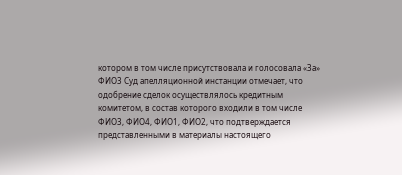котором в том числе присутствовала и голосовала «За» ФИО3 Суд апелляционной инстанции отмечает, что одобрение сделок осуществлялось кредитным комитетом, в состав которого входили в том числе ФИО3, ФИО4, ФИО1, ФИО2, что подтверждается представленными в материалы настоящего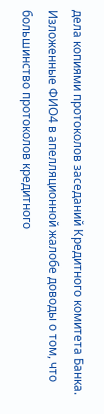дела копиями протоколов заседаний Кредитного комитета Банка. Изложенные ФИО4 в апелляционной жалобе доводы о том, что большинство протоколов кредитного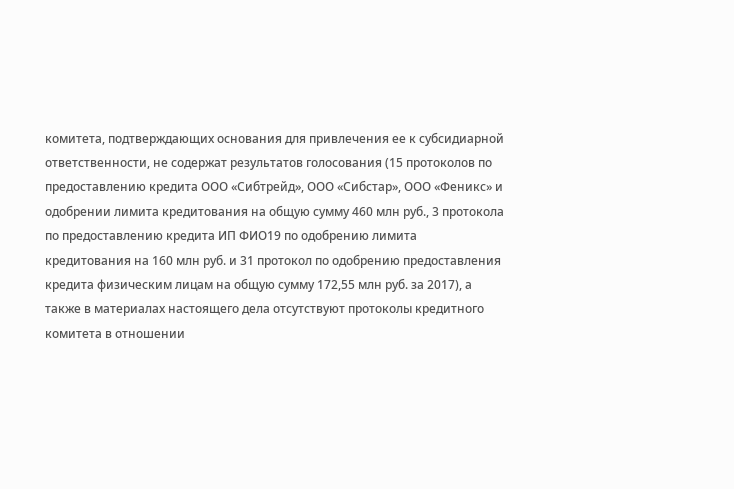комитета, подтверждающих основания для привлечения ее к субсидиарной ответственности, не содержат результатов голосования (15 протоколов по предоставлению кредита ООО «Сибтрейд», ООО «Сибстар», ООО «Феникс» и одобрении лимита кредитования на общую сумму 460 млн руб., 3 протокола по предоставлению кредита ИП ФИО19 по одобрению лимита кредитования на 160 млн руб. и 31 протокол по одобрению предоставления кредита физическим лицам на общую сумму 172,55 млн руб. за 2017), а также в материалах настоящего дела отсутствуют протоколы кредитного комитета в отношении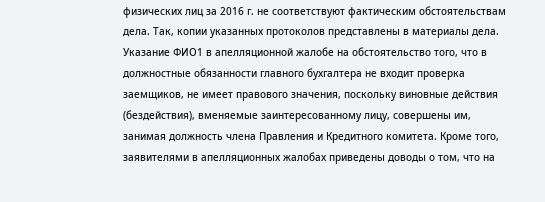физических лиц за 2016 г. не соответствуют фактическим обстоятельствам дела. Так, копии указанных протоколов представлены в материалы дела. Указание ФИО1 в апелляционной жалобе на обстоятельство того, что в должностные обязанности главного бухгалтера не входит проверка заемщиков, не имеет правового значения, поскольку виновные действия (бездействия), вменяемые заинтересованному лицу, совершены им, занимая должность члена Правления и Кредитного комитета. Кроме того, заявителями в апелляционных жалобах приведены доводы о том, что на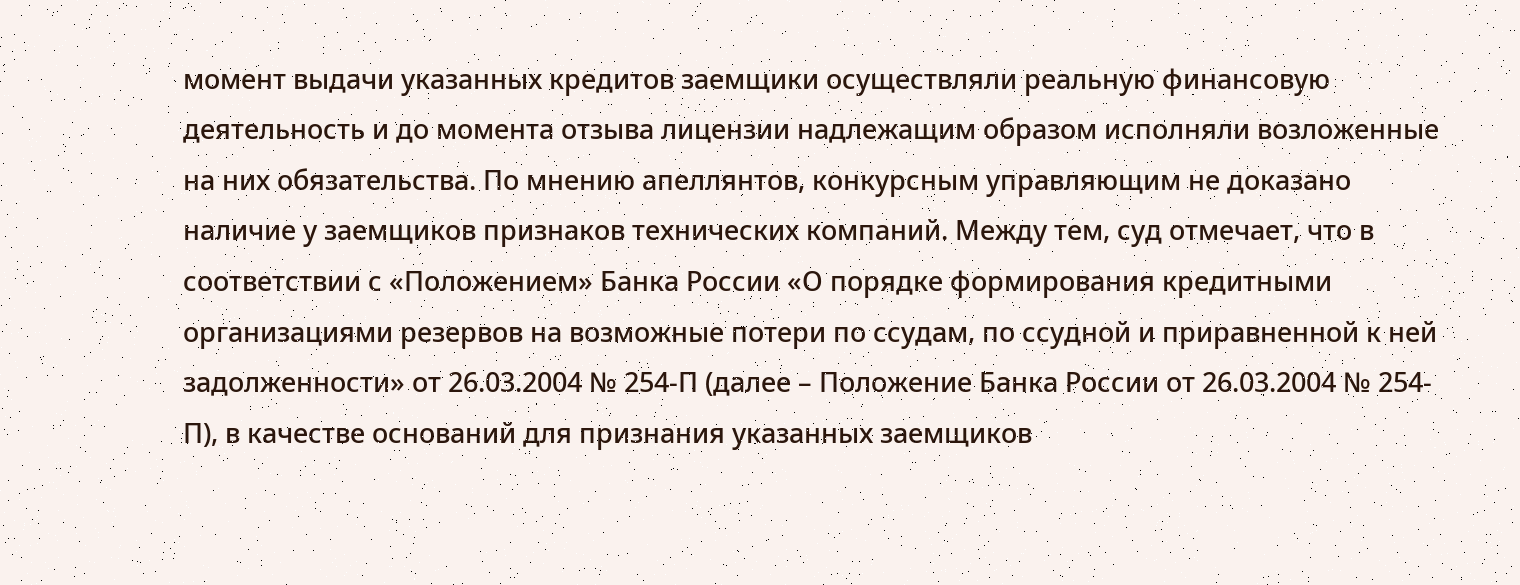момент выдачи указанных кредитов заемщики осуществляли реальную финансовую деятельность и до момента отзыва лицензии надлежащим образом исполняли возложенные на них обязательства. По мнению апеллянтов, конкурсным управляющим не доказано наличие у заемщиков признаков технических компаний. Между тем, суд отмечает, что в соответствии с «Положением» Банка России «О порядке формирования кредитными организациями резервов на возможные потери по ссудам, по ссудной и приравненной к ней задолженности» от 26.03.2004 № 254-П (далее – Положение Банка России от 26.03.2004 № 254-П), в качестве оснований для признания указанных заемщиков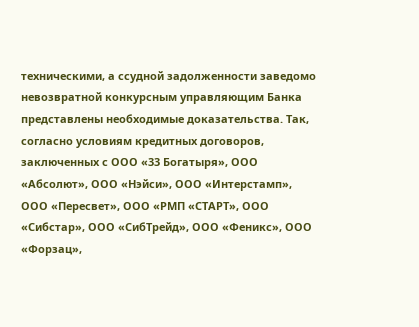техническими, а ссудной задолженности заведомо невозвратной конкурсным управляющим Банка представлены необходимые доказательства. Так, согласно условиям кредитных договоров, заключенных с ООО «33 Богатыря», ООО «Абсолют», ООО «Нэйси», ООО «Интерстамп», ООО «Пересвет», ООО «РМП «СТАРТ», ООО «Сибстар», ООО «СибТрейд», ООО «Феникс», ООО «Форзац»,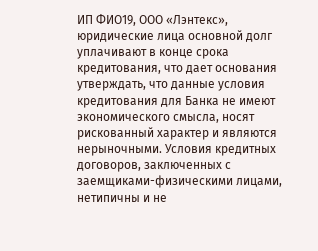ИП ФИО19, ООО «Лэнтекс», юридические лица основной долг уплачивают в конце срока кредитования, что дает основания утверждать, что данные условия кредитования для Банка не имеют экономического смысла, носят рискованный характер и являются нерыночными. Условия кредитных договоров, заключенных с заемщиками-физическими лицами, нетипичны и не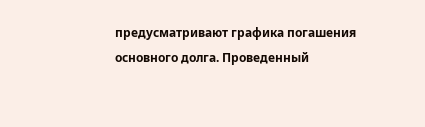предусматривают графика погашения основного долга. Проведенный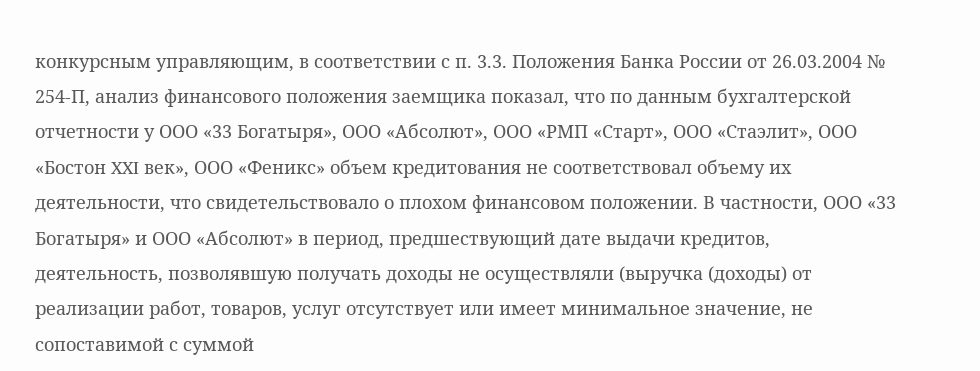конкурсным управляющим, в соответствии с п. 3.3. Положения Банка России от 26.03.2004 № 254-П, анализ финансового положения заемщика показал, что по данным бухгалтерской отчетности у ООО «33 Богатыря», ООО «Абсолют», ООО «РМП «Старт», ООО «Стаэлит», ООО «Бостон XXI век», ООО «Феникс» объем кредитования не соответствовал объему их деятельности, что свидетельствовало о плохом финансовом положении. В частности, ООО «33 Богатыря» и ООО «Абсолют» в период, предшествующий дате выдачи кредитов, деятельность, позволявшую получать доходы не осуществляли (выручка (доходы) от реализации работ, товаров, услуг отсутствует или имеет минимальное значение, не сопоставимой с суммой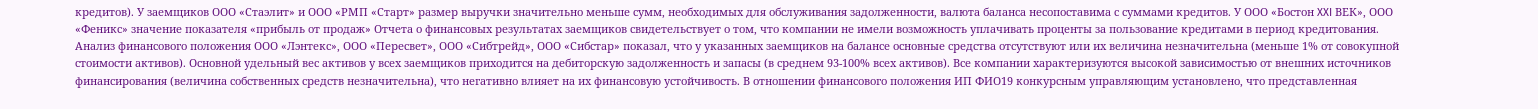кредитов). У заемщиков ООО «Стаэлит» и ООО «РМП «Старт» размер выручки значительно меньше сумм, необходимых для обслуживания задолженности, валюта баланса несопоставима с суммами кредитов. У ООО «Бостон XXI ВЕК», ООО «Феникс» значение показателя «прибыль от продаж» Отчета о финансовых результатах заемщиков свидетельствует о том, что компании не имели возможность уплачивать проценты за пользование кредитами в период кредитования. Анализ финансового положения ООО «Лэнтекс», ООО «Пересвет», ООО «Сибтрейд», ООО «Сибстар» показал, что у указанных заемщиков на балансе основные средства отсутствуют или их величина незначительна (меньше 1% от совокупной стоимости активов). Основной удельный вес активов у всех заемщиков приходится на дебиторскую задолженность и запасы (в среднем 93-100% всех активов). Все компании характеризуются высокой зависимостью от внешних источников финансирования (величина собственных средств незначительна), что негативно влияет на их финансовую устойчивость. В отношении финансового положения ИП ФИО19 конкурсным управляющим установлено, что представленная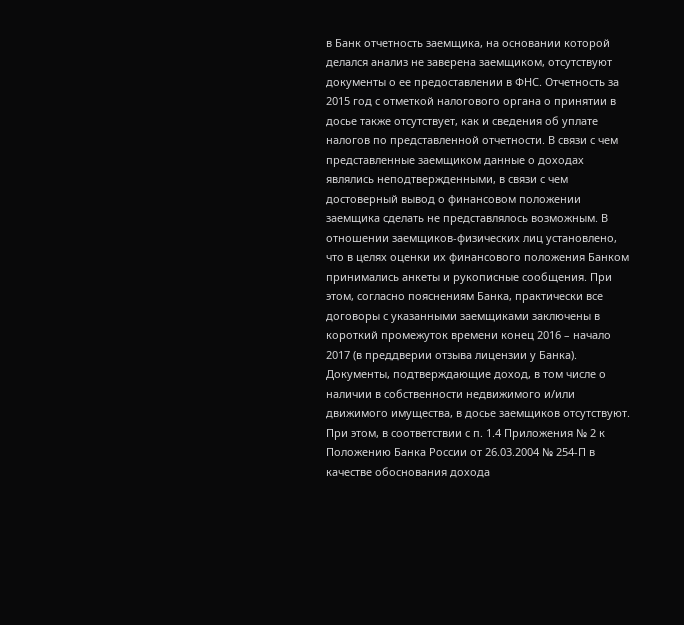в Банк отчетность заемщика, на основании которой делался анализ не заверена заемщиком, отсутствуют документы о ее предоставлении в ФНС. Отчетность за 2015 год с отметкой налогового органа о принятии в досье также отсутствует, как и сведения об уплате налогов по представленной отчетности. В связи с чем представленные заемщиком данные о доходах являлись неподтвержденными, в связи с чем достоверный вывод о финансовом положении заемщика сделать не представлялось возможным. В отношении заемщиков-физических лиц установлено, что в целях оценки их финансового положения Банком принимались анкеты и рукописные сообщения. При этом, согласно пояснениям Банка, практически все договоры с указанными заемщиками заключены в короткий промежуток времени конец 2016 – начало 2017 (в преддверии отзыва лицензии у Банка). Документы, подтверждающие доход, в том числе о наличии в собственности недвижимого и/или движимого имущества, в досье заемщиков отсутствуют. При этом, в соответствии с п. 1.4 Приложения № 2 к Положению Банка России от 26.03.2004 № 254-П в качестве обоснования дохода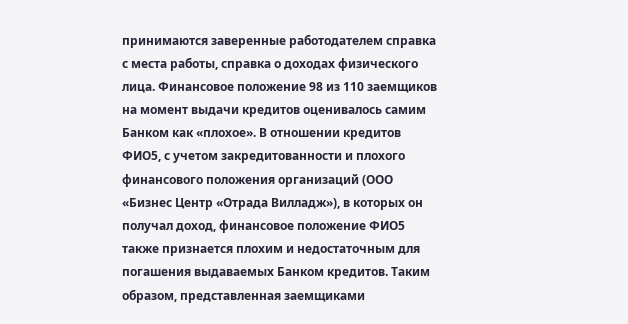принимаются заверенные работодателем справка с места работы, справка о доходах физического лица. Финансовое положение 98 из 110 заемщиков на момент выдачи кредитов оценивалось самим Банком как «плохое». В отношении кредитов ФИО5, с учетом закредитованности и плохого финансового положения организаций (ООО «Бизнес Центр «Отрада Вилладж»), в которых он получал доход, финансовое положение ФИО5 также признается плохим и недостаточным для погашения выдаваемых Банком кредитов. Таким образом, представленная заемщиками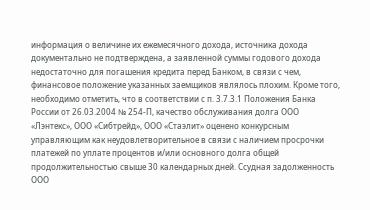информация о величине их ежемесячного дохода, источника дохода документально не подтверждена, а заявленной суммы годового дохода недостаточно для погашения кредита перед Банком, в связи с чем, финансовое положение указанных заемщиков являлось плохим. Кроме того, необходимо отметить, что в соответствии с п. 3.7.3.1 Положения Банка России от 26.03.2004 № 254-П, качество обслуживания долга ООО «Лэнтекс», ООО «Сибтрейд», ООО «Стаэлит» оценено конкурсным управляющим как неудовлетворительное в связи с наличием просрочки платежей по уплате процентов и/или основного долга общей продолжительностью свыше 30 календарных дней. Ссудная задолженность ООО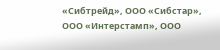«Сибтрейд», ООО «Сибстар», ООО «Интерстамп», ООО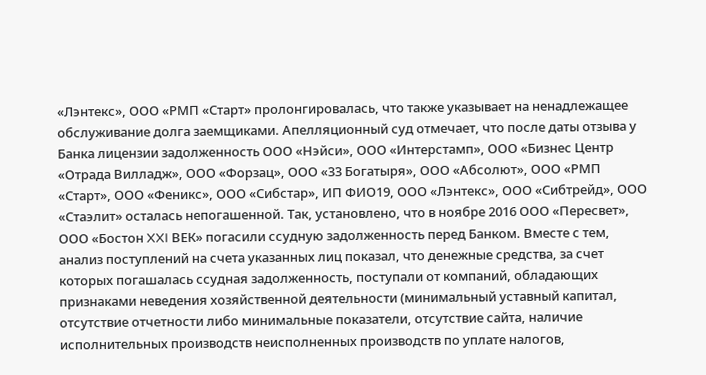«Лэнтекс», ООО «РМП «Старт» пролонгировалась, что также указывает на ненадлежащее обслуживание долга заемщиками. Апелляционный суд отмечает, что после даты отзыва у Банка лицензии задолженность ООО «Нэйси», ООО «Интерстамп», ООО «Бизнес Центр «Отрада Вилладж», ООО «Форзац», ООО «33 Богатыря», ООО «Абсолют», ООО «РМП «Старт», ООО «Феникс», ООО «Сибстар», ИП ФИО19, ООО «Лэнтекс», ООО «Сибтрейд», ООО «Стаэлит» осталась непогашенной. Так, установлено, что в ноябре 2016 ООО «Пересвет», ООО «Бостон XXI ВЕК» погасили ссудную задолженность перед Банком. Вместе с тем, анализ поступлений на счета указанных лиц показал, что денежные средства, за счет которых погашалась ссудная задолженность, поступали от компаний, обладающих признаками неведения хозяйственной деятельности (минимальный уставный капитал, отсутствие отчетности либо минимальные показатели, отсутствие сайта, наличие исполнительных производств неисполненных производств по уплате налогов,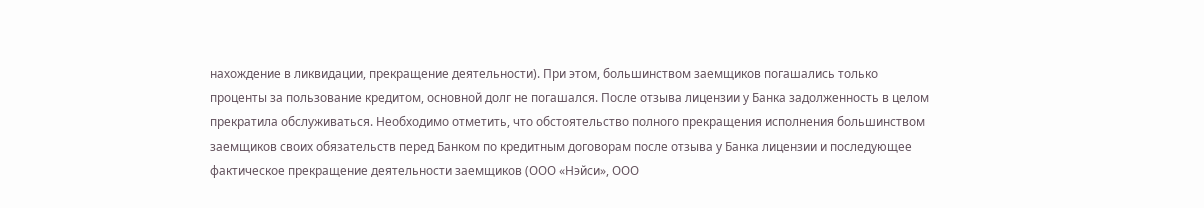нахождение в ликвидации, прекращение деятельности). При этом, большинством заемщиков погашались только проценты за пользование кредитом, основной долг не погашался. После отзыва лицензии у Банка задолженность в целом прекратила обслуживаться. Необходимо отметить, что обстоятельство полного прекращения исполнения большинством заемщиков своих обязательств перед Банком по кредитным договорам после отзыва у Банка лицензии и последующее фактическое прекращение деятельности заемщиков (ООО «Нэйси», ООО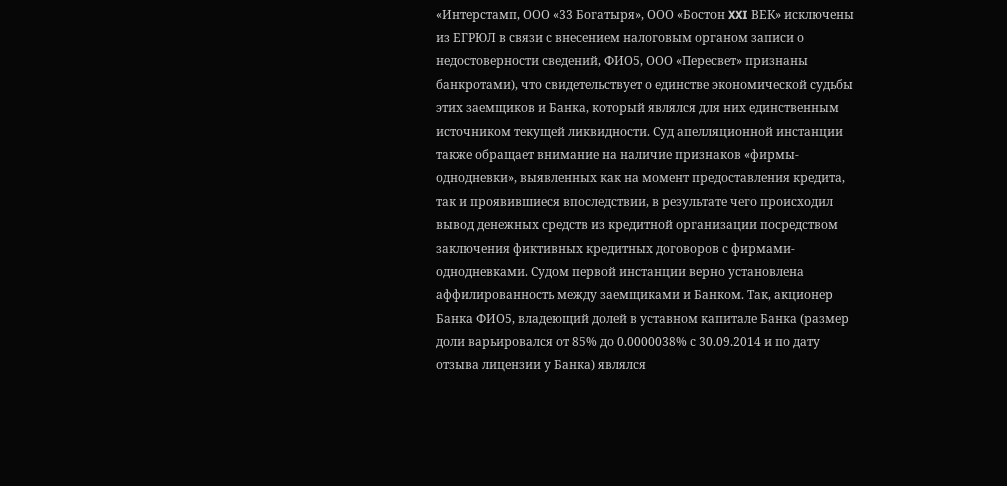«Интерстамп, ООО «33 Богатыря», ООО «Бостон XXI ВЕК» исключены из ЕГРЮЛ в связи с внесением налоговым органом записи о недостоверности сведений, ФИО5, ООО «Пересвет» признаны банкротами), что свидетельствует о единстве экономической судьбы этих заемщиков и Банка, который являлся для них единственным источником текущей ликвидности. Суд апелляционной инстанции также обращает внимание на наличие признаков «фирмы-однодневки», выявленных как на момент предоставления кредита, так и проявившиеся впоследствии, в результате чего происходил вывод денежных средств из кредитной организации посредством заключения фиктивных кредитных договоров с фирмами-однодневками. Судом первой инстанции верно установлена аффилированность между заемщиками и Банком. Так, акционер Банка ФИО5, владеющий долей в уставном капитале Банка (размер доли варьировался от 85% до 0.0000038% с 30.09.2014 и по дату отзыва лицензии у Банка) являлся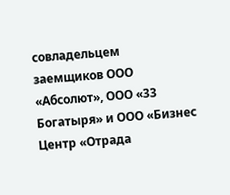совладельцем заемщиков ООО «Абсолют», ООО «33 Богатыря» и ООО «Бизнес Центр «Отрада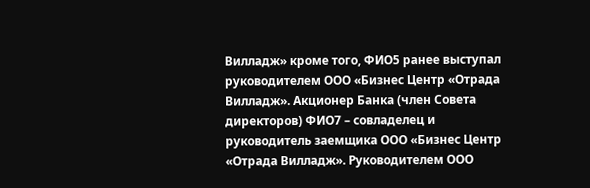Вилладж» кроме того, ФИО5 ранее выступал руководителем ООО «Бизнес Центр «Отрада Вилладж». Акционер Банка (член Совета директоров) ФИО7 – совладелец и руководитель заемщика ООО «Бизнес Центр «Отрада Вилладж». Руководителем ООО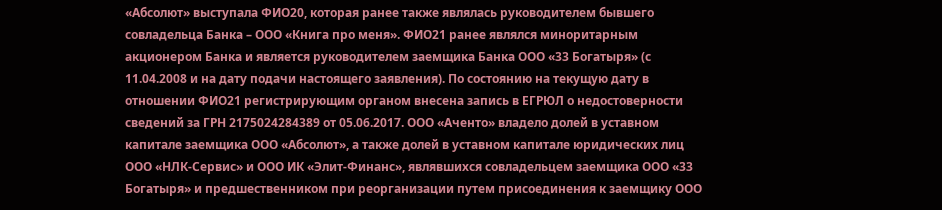«Абсолют» выступала ФИО20, которая ранее также являлась руководителем бывшего совладельца Банка – ООО «Книга про меня». ФИО21 ранее являлся миноритарным акционером Банка и является руководителем заемщика Банка ООО «33 Богатыря» (с 11.04.2008 и на дату подачи настоящего заявления). По состоянию на текущую дату в отношении ФИО21 регистрирующим органом внесена запись в ЕГРЮЛ о недостоверности сведений за ГРН 2175024284389 от 05.06.2017. ООО «Аченто» владело долей в уставном капитале заемщика ООО «Абсолют», а также долей в уставном капитале юридических лиц ООО «НЛК-Сервис» и ООО ИК «Элит-Финанс», являвшихся совладельцем заемщика ООО «33 Богатыря» и предшественником при реорганизации путем присоединения к заемщику ООО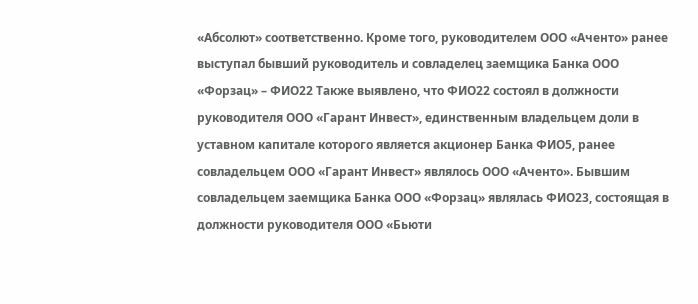«Абсолют» соответственно. Кроме того, руководителем ООО «Аченто» ранее выступал бывший руководитель и совладелец заемщика Банка ООО «Форзац» – ФИО22 Также выявлено, что ФИО22 состоял в должности руководителя ООО «Гарант Инвест», единственным владельцем доли в уставном капитале которого является акционер Банка ФИО5, ранее совладельцем ООО «Гарант Инвест» являлось ООО «Аченто». Бывшим совладельцем заемщика Банка ООО «Форзац» являлась ФИО23, состоящая в должности руководителя ООО «Бьюти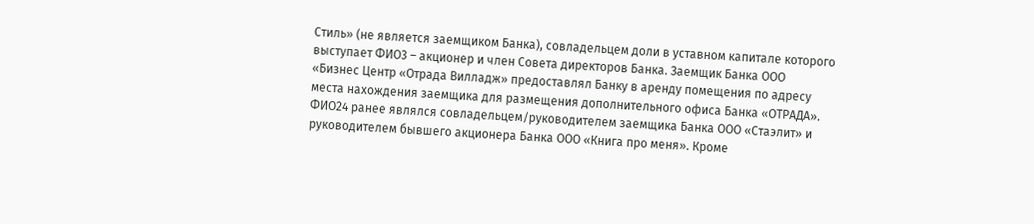Стиль» (не является заемщиком Банка), совладельцем доли в уставном капитале которого выступает ФИО3 – акционер и член Совета директоров Банка. Заемщик Банка ООО «Бизнес Центр «Отрада Вилладж» предоставлял Банку в аренду помещения по адресу места нахождения заемщика для размещения дополнительного офиса Банка «ОТРАДА». ФИО24 ранее являлся совладельцем/руководителем заемщика Банка ООО «Стаэлит» и руководителем бывшего акционера Банка ООО «Книга про меня». Кроме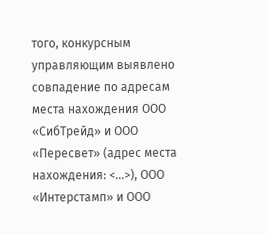того, конкурсным управляющим выявлено совпадение по адресам места нахождения ООО «СибТрейд» и ООО «Пересвет» (адрес места нахождения: <...>), ООО «Интерстамп» и ООО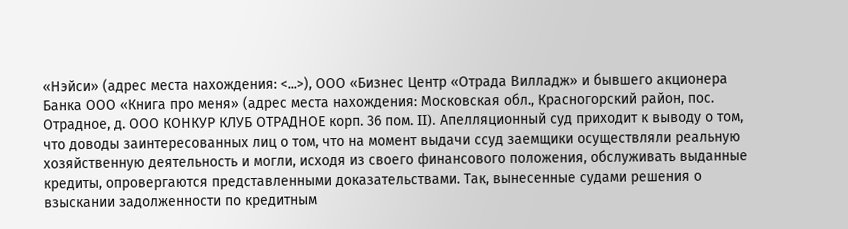«Нэйси» (адрес места нахождения: <...>), ООО «Бизнес Центр «Отрада Вилладж» и бывшего акционера Банка ООО «Книга про меня» (адрес места нахождения: Московская обл., Красногорский район, пос. Отрадное, д. ООО КОНКУР КЛУБ ОТРАДНОЕ корп. 36 пом. II). Апелляционный суд приходит к выводу о том, что доводы заинтересованных лиц о том, что на момент выдачи ссуд заемщики осуществляли реальную хозяйственную деятельность и могли, исходя из своего финансового положения, обслуживать выданные кредиты, опровергаются представленными доказательствами. Так, вынесенные судами решения о взыскании задолженности по кредитным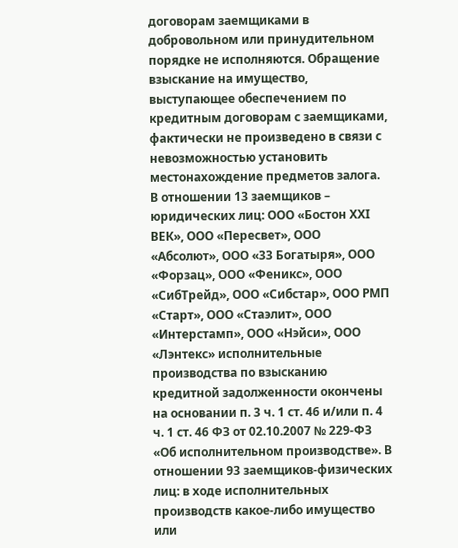договорам заемщиками в добровольном или принудительном порядке не исполняются. Обращение взыскание на имущество, выступающее обеспечением по кредитным договорам с заемщиками, фактически не произведено в связи с невозможностью установить местонахождение предметов залога. В отношении 13 заемщиков – юридических лиц: ООО «Бостон XXI ВЕК», ООО «Пересвет», ООО «Абсолют», ООО «33 Богатыря», ООО «Форзац», ООО «Феникс», ООО «СибТрейд», ООО «Сибстар», ООО РМП «Старт», ООО «Стаэлит», ООО «Интерстамп», ООО «Нэйси», ООО «Лэнтекс» исполнительные производства по взысканию кредитной задолженности окончены на основании п. 3 ч. 1 ст. 46 и/или п. 4 ч. 1 ст. 46 ФЗ от 02.10.2007 № 229-ФЗ «Об исполнительном производстве». В отношении 93 заемщиков-физических лиц: в ходе исполнительных производств какое-либо имущество или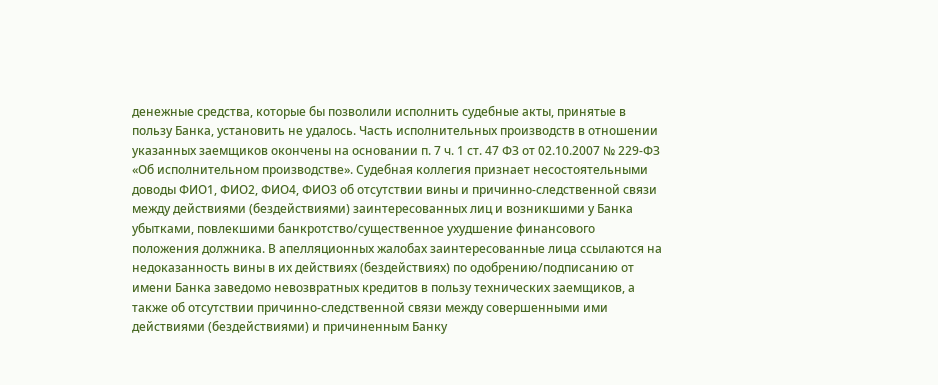денежные средства, которые бы позволили исполнить судебные акты, принятые в пользу Банка, установить не удалось. Часть исполнительных производств в отношении указанных заемщиков окончены на основании п. 7 ч. 1 ст. 47 ФЗ от 02.10.2007 № 229-ФЗ «Об исполнительном производстве». Судебная коллегия признает несостоятельными доводы ФИО1, ФИО2, ФИО4, ФИО3 об отсутствии вины и причинно-следственной связи между действиями (бездействиями) заинтересованных лиц и возникшими у Банка убытками, повлекшими банкротство/существенное ухудшение финансового положения должника. В апелляционных жалобах заинтересованные лица ссылаются на недоказанность вины в их действиях (бездействиях) по одобрению/подписанию от имени Банка заведомо невозвратных кредитов в пользу технических заемщиков, а также об отсутствии причинно-следственной связи между совершенными ими действиями (бездействиями) и причиненным Банку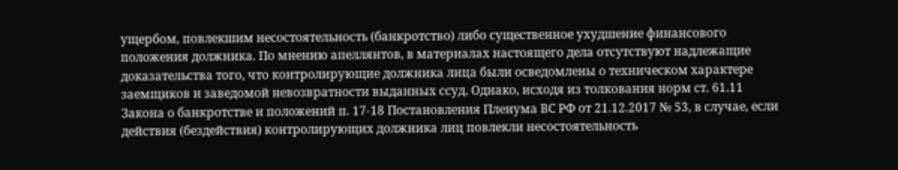ущербом, повлекшим несостоятельность (банкротство) либо существенное ухудшение финансового положения должника. По мнению апеллянтов, в материалах настоящего дела отсутствуют надлежащие доказательства того, что контролирующие должника лица были осведомлены о техническом характере заемщиков и заведомой невозвратности выданных ссуд. Однако, исходя из толкования норм ст. 61.11 Закона о банкротстве и положений п. 17-18 Постановления Пленума ВС РФ от 21.12.2017 № 53, в случае, если действия (бездействия) контролирующих должника лиц повлекли несостоятельность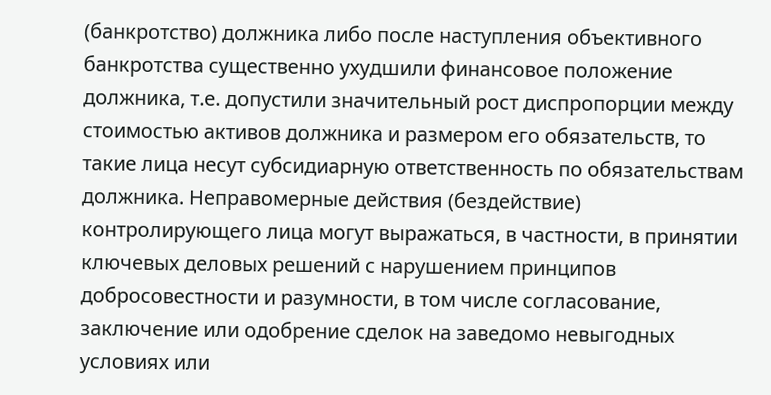(банкротство) должника либо после наступления объективного банкротства существенно ухудшили финансовое положение должника, т.е. допустили значительный рост диспропорции между стоимостью активов должника и размером его обязательств, то такие лица несут субсидиарную ответственность по обязательствам должника. Неправомерные действия (бездействие) контролирующего лица могут выражаться, в частности, в принятии ключевых деловых решений с нарушением принципов добросовестности и разумности, в том числе согласование, заключение или одобрение сделок на заведомо невыгодных условиях или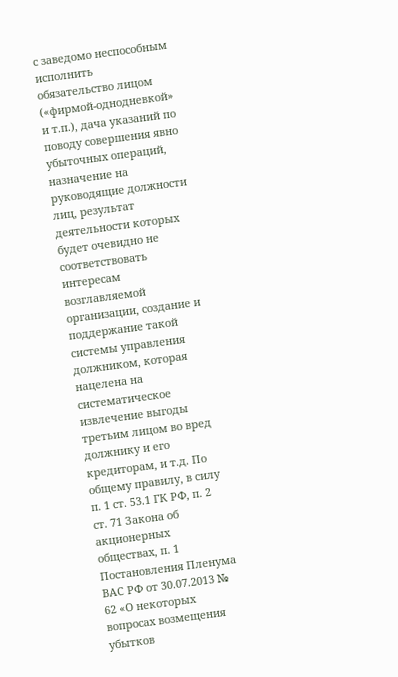с заведомо неспособным исполнить обязательство лицом («фирмой-однодневкой» и т.п.), дача указаний по поводу совершения явно убыточных операций, назначение на руководящие должности лиц, результат деятельности которых будет очевидно не соответствовать интересам возглавляемой организации, создание и поддержание такой системы управления должником, которая нацелена на систематическое извлечение выгоды третьим лицом во вред должнику и его кредиторам, и т.д. По общему правилу, в силу п. 1 ст. 53.1 ГК РФ, п. 2 ст. 71 Закона об акционерных обществах, п. 1 Постановления Пленума ВАС РФ от 30.07.2013 № 62 «О некоторых вопросах возмещения убытков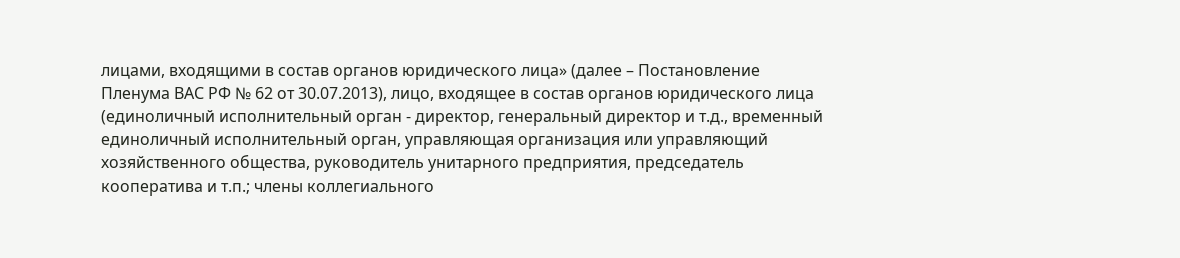лицами, входящими в состав органов юридического лица» (далее – Постановление Пленума ВАС РФ № 62 от 30.07.2013), лицо, входящее в состав органов юридического лица (единоличный исполнительный орган - директор, генеральный директор и т.д., временный единоличный исполнительный орган, управляющая организация или управляющий хозяйственного общества, руководитель унитарного предприятия, председатель кооператива и т.п.; члены коллегиального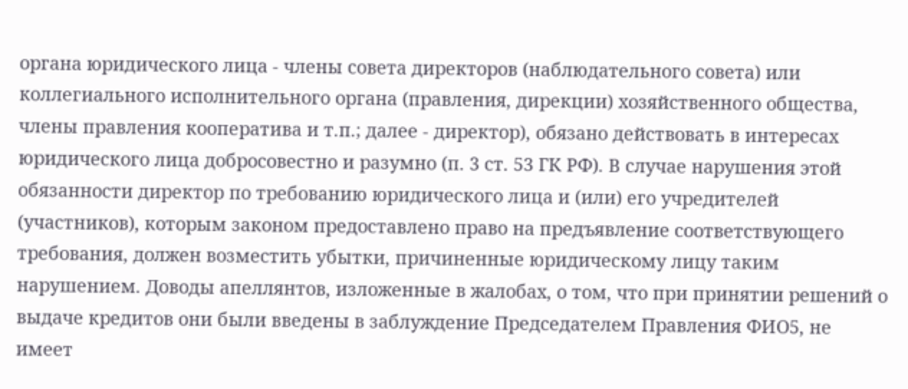органа юридического лица - члены совета директоров (наблюдательного совета) или коллегиального исполнительного органа (правления, дирекции) хозяйственного общества, члены правления кооператива и т.п.; далее - директор), обязано действовать в интересах юридического лица добросовестно и разумно (п. 3 ст. 53 ГК РФ). В случае нарушения этой обязанности директор по требованию юридического лица и (или) его учредителей (участников), которым законом предоставлено право на предъявление соответствующего требования, должен возместить убытки, причиненные юридическому лицу таким нарушением. Доводы апеллянтов, изложенные в жалобах, о том, что при принятии решений о выдаче кредитов они были введены в заблуждение Председателем Правления ФИО5, не имеет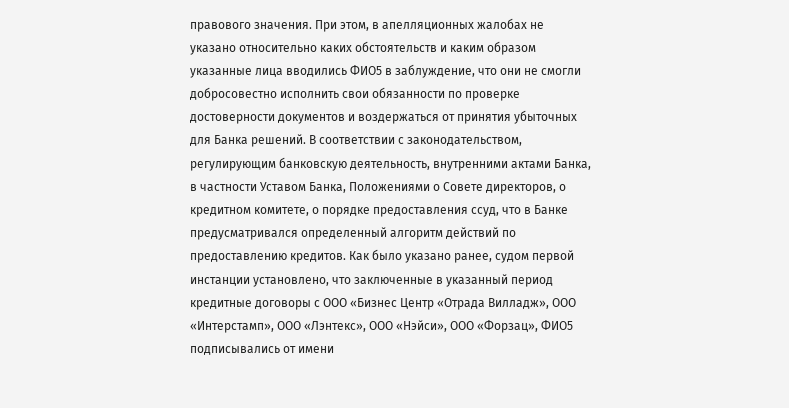правового значения. При этом, в апелляционных жалобах не указано относительно каких обстоятельств и каким образом указанные лица вводились ФИО5 в заблуждение, что они не смогли добросовестно исполнить свои обязанности по проверке достоверности документов и воздержаться от принятия убыточных для Банка решений. В соответствии с законодательством, регулирующим банковскую деятельность, внутренними актами Банка, в частности Уставом Банка, Положениями о Совете директоров, о кредитном комитете, о порядке предоставления ссуд, что в Банке предусматривался определенный алгоритм действий по предоставлению кредитов. Как было указано ранее, судом первой инстанции установлено, что заключенные в указанный период кредитные договоры с ООО «Бизнес Центр «Отрада Вилладж», ООО «Интерстамп», ООО «Лэнтекс», ООО «Нэйси», ООО «Форзац», ФИО5 подписывались от имени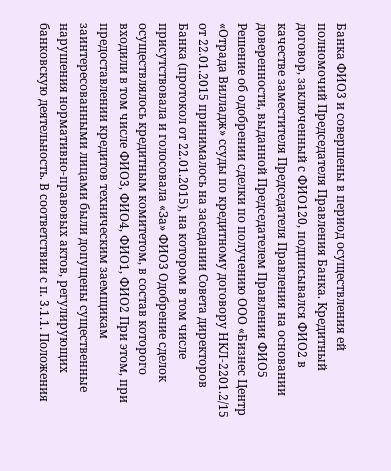Банка ФИО3 и совершены в период осуществления ей полномочий Председателя Правления Банка. Кредитный договор, заключенный с ФИО120, подписывался ФИО2 в качестве заместителя Председателя Правления на основании доверенности, выданной Председателем Правления ФИО5 Решение об одобрении сделки по получению ООО «Бизнес Центр «Отрада Вилладж» ссуды по кредитному договору НКЛ-2201.2/15 от 22.01.2015 принималось на заседании Совета директоров Банка (протокол от 22.01.2015), на котором в том числе присутствовала и голосовала «За» ФИО3 Одобрение сделок осуществлялось кредитным комитетом, в состав которого входили в том числе ФИО3, ФИО4, ФИО1, ФИО2 При этом, при предоставлении кредитов техническим заемщикам заинтересованными лицами были допущены существенные нарушения нормативно-правовых актов, регулирующих банковскую деятельность. В соответствии с п. 3.1.1. Положения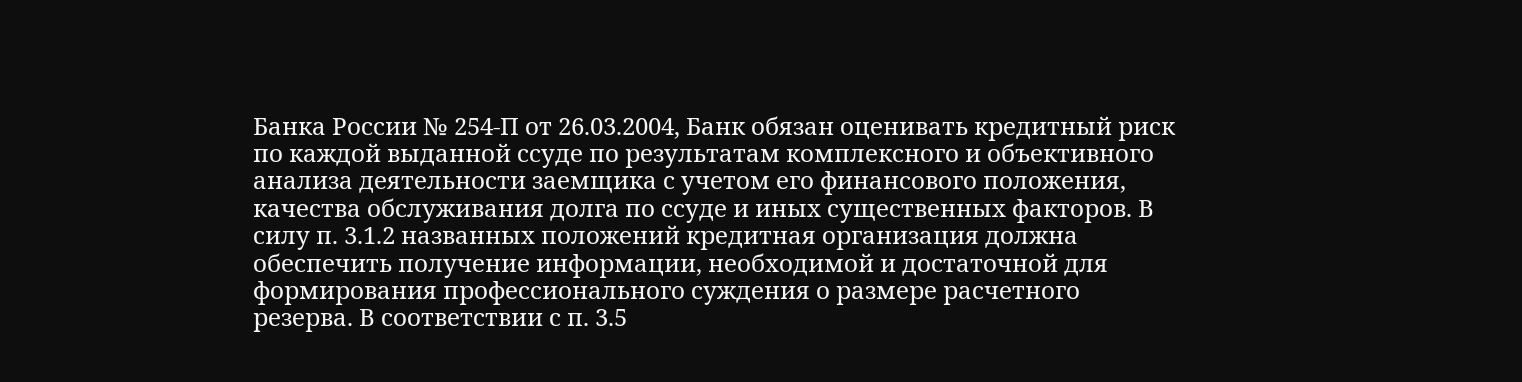Банка России № 254-П от 26.03.2004, Банк обязан оценивать кредитный риск по каждой выданной ссуде по результатам комплексного и объективного анализа деятельности заемщика с учетом его финансового положения, качества обслуживания долга по ссуде и иных существенных факторов. В силу п. 3.1.2 названных положений кредитная организация должна обеспечить получение информации, необходимой и достаточной для формирования профессионального суждения о размере расчетного резерва. В соответствии с п. 3.5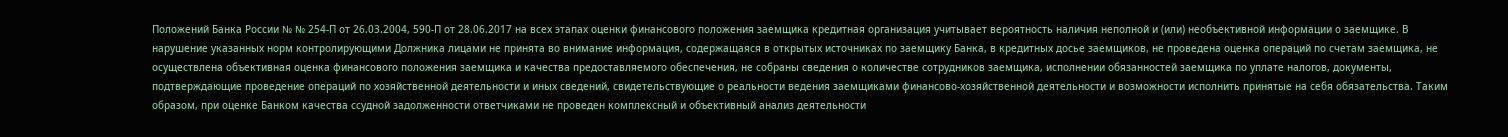Положений Банка России № № 254-П от 26.03.2004, 590-П от 28.06.2017 на всех этапах оценки финансового положения заемщика кредитная организация учитывает вероятность наличия неполной и (или) необъективной информации о заемщике. В нарушение указанных норм контролирующими Должника лицами не принята во внимание информация, содержащаяся в открытых источниках по заемщику Банка, в кредитных досье заемщиков, не проведена оценка операций по счетам заемщика, не осуществлена объективная оценка финансового положения заемщика и качества предоставляемого обеспечения, не собраны сведения о количестве сотрудников заемщика, исполнении обязанностей заемщика по уплате налогов, документы, подтверждающие проведение операций по хозяйственной деятельности и иных сведений, свидетельствующие о реальности ведения заемщиками финансово-хозяйственной деятельности и возможности исполнить принятые на себя обязательства. Таким образом, при оценке Банком качества ссудной задолженности ответчиками не проведен комплексный и объективный анализ деятельности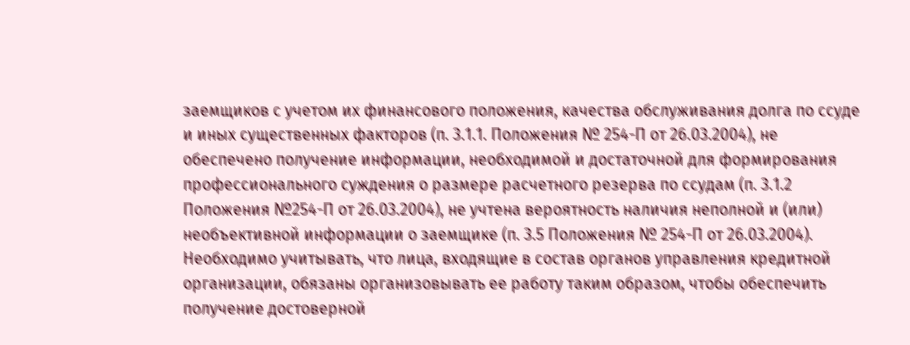заемщиков с учетом их финансового положения, качества обслуживания долга по ссуде и иных существенных факторов (п. 3.1.1. Положения № 254-П от 26.03.2004), не обеспечено получение информации, необходимой и достаточной для формирования профессионального суждения о размере расчетного резерва по ссудам (п. 3.1.2 Положения №254-П от 26.03.2004), не учтена вероятность наличия неполной и (или) необъективной информации о заемщике (п. 3.5 Положения № 254-П от 26.03.2004). Необходимо учитывать, что лица, входящие в состав органов управления кредитной организации, обязаны организовывать ее работу таким образом, чтобы обеспечить получение достоверной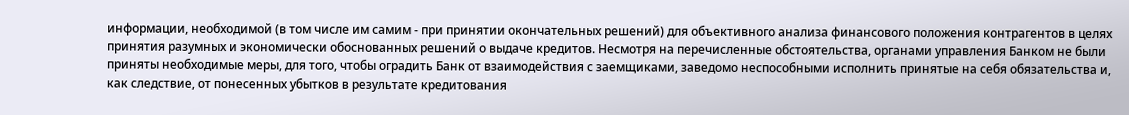информации, необходимой (в том числе им самим - при принятии окончательных решений) для объективного анализа финансового положения контрагентов в целях принятия разумных и экономически обоснованных решений о выдаче кредитов. Несмотря на перечисленные обстоятельства, органами управления Банком не были приняты необходимые меры, для того, чтобы оградить Банк от взаимодействия с заемщиками, заведомо неспособными исполнить принятые на себя обязательства и, как следствие, от понесенных убытков в результате кредитования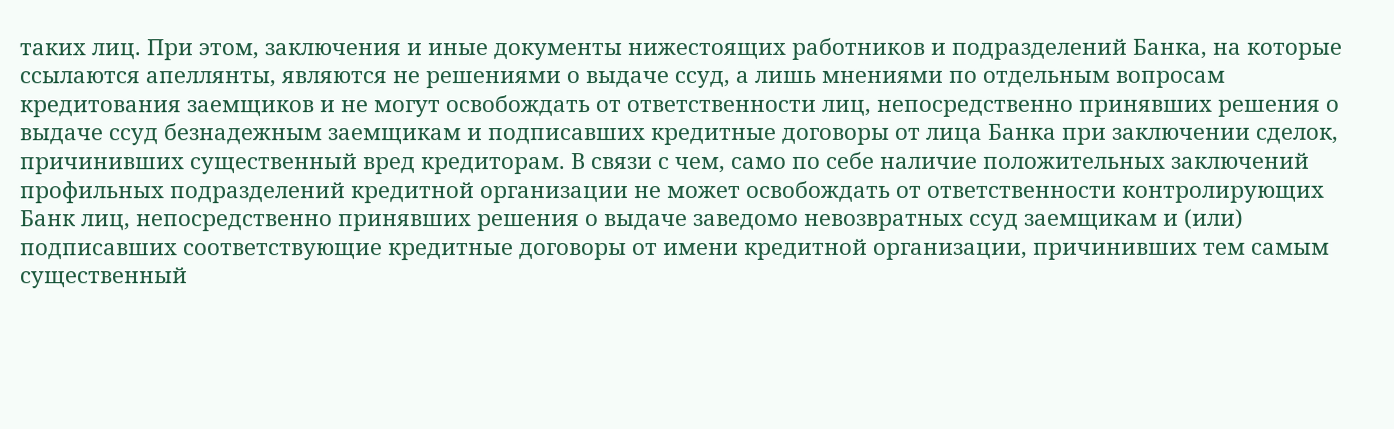таких лиц. При этом, заключения и иные документы нижестоящих работников и подразделений Банка, на которые ссылаются апеллянты, являются не решениями о выдаче ссуд, а лишь мнениями по отдельным вопросам кредитования заемщиков и не могут освобождать от ответственности лиц, непосредственно принявших решения о выдаче ссуд безнадежным заемщикам и подписавших кредитные договоры от лица Банка при заключении сделок, причинивших существенный вред кредиторам. В связи с чем, само по себе наличие положительных заключений профильных подразделений кредитной организации не может освобождать от ответственности контролирующих Банк лиц, непосредственно принявших решения о выдаче заведомо невозвратных ссуд заемщикам и (или) подписавших соответствующие кредитные договоры от имени кредитной организации, причинивших тем самым существенный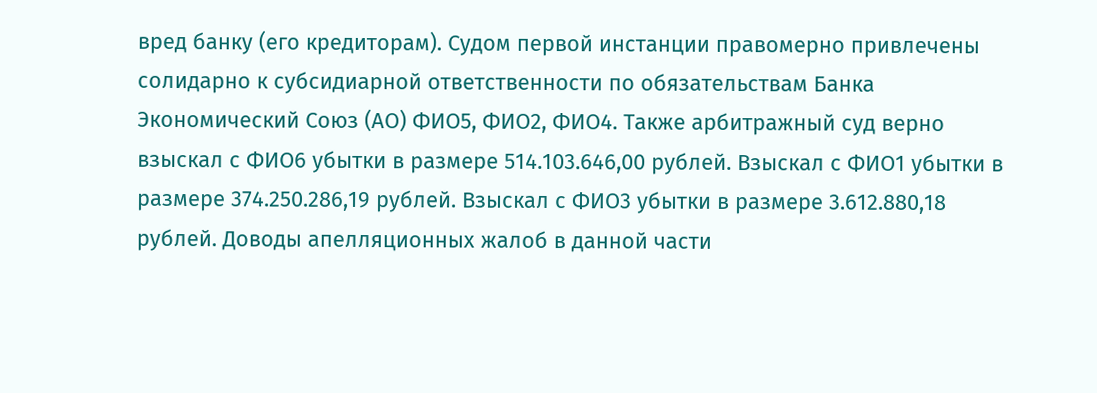вред банку (его кредиторам). Судом первой инстанции правомерно привлечены солидарно к субсидиарной ответственности по обязательствам Банка Экономический Союз (АО) ФИО5, ФИО2, ФИО4. Также арбитражный суд верно взыскал с ФИО6 убытки в размере 514.103.646,00 рублей. Взыскал с ФИО1 убытки в размере 374.250.286,19 рублей. Взыскал с ФИО3 убытки в размере 3.612.880,18 рублей. Доводы апелляционных жалоб в данной части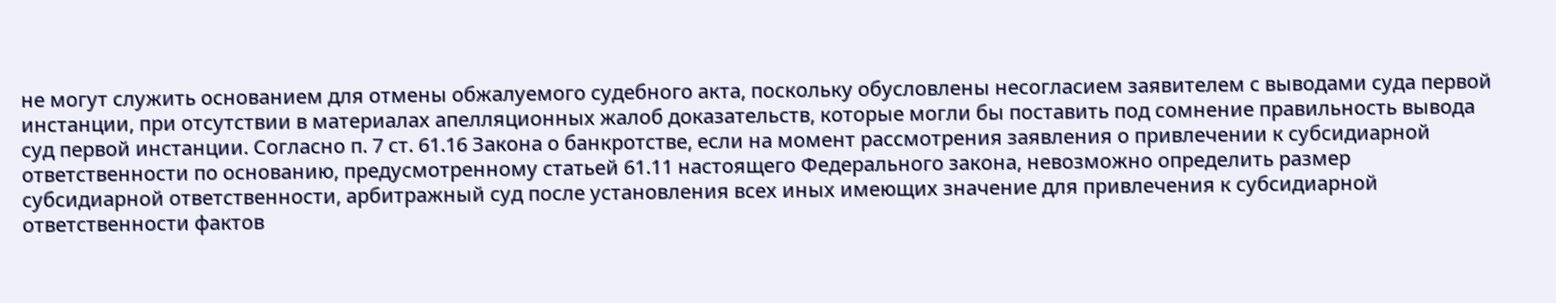не могут служить основанием для отмены обжалуемого судебного акта, поскольку обусловлены несогласием заявителем с выводами суда первой инстанции, при отсутствии в материалах апелляционных жалоб доказательств, которые могли бы поставить под сомнение правильность вывода суд первой инстанции. Согласно п. 7 ст. 61.16 Закона о банкротстве, если на момент рассмотрения заявления о привлечении к субсидиарной ответственности по основанию, предусмотренному статьей 61.11 настоящего Федерального закона, невозможно определить размер субсидиарной ответственности, арбитражный суд после установления всех иных имеющих значение для привлечения к субсидиарной ответственности фактов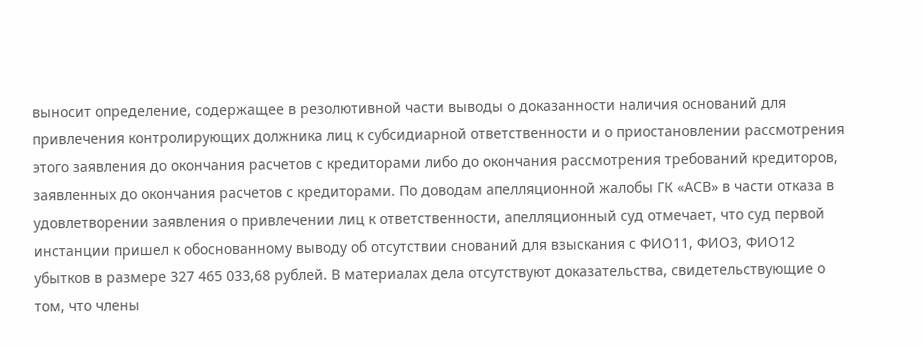выносит определение, содержащее в резолютивной части выводы о доказанности наличия оснований для привлечения контролирующих должника лиц к субсидиарной ответственности и о приостановлении рассмотрения этого заявления до окончания расчетов с кредиторами либо до окончания рассмотрения требований кредиторов, заявленных до окончания расчетов с кредиторами. По доводам апелляционной жалобы ГК «АСВ» в части отказа в удовлетворении заявления о привлечении лиц к ответственности, апелляционный суд отмечает, что суд первой инстанции пришел к обоснованному выводу об отсутствии снований для взыскания с ФИО11, ФИО3, ФИО12 убытков в размере 327 465 033,68 рублей. В материалах дела отсутствуют доказательства, свидетельствующие о том, что члены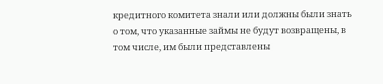кредитного комитета знали или должны были знать о том, что указанные займы не будут возвращены, в том числе, им были представлены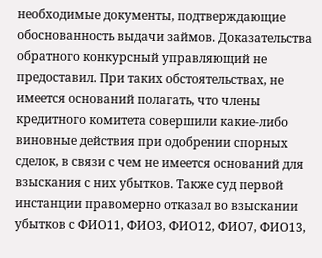необходимые документы, подтверждающие обоснованность выдачи займов. Доказательства обратного конкурсный управляющий не предоставил. При таких обстоятельствах, не имеется оснований полагать, что члены кредитного комитета совершили какие-либо виновные действия при одобрении спорных сделок, в связи с чем не имеется оснований для взыскания с них убытков. Также суд первой инстанции правомерно отказал во взыскании убытков с ФИО11, ФИО3, ФИО12, ФИО7, ФИО13,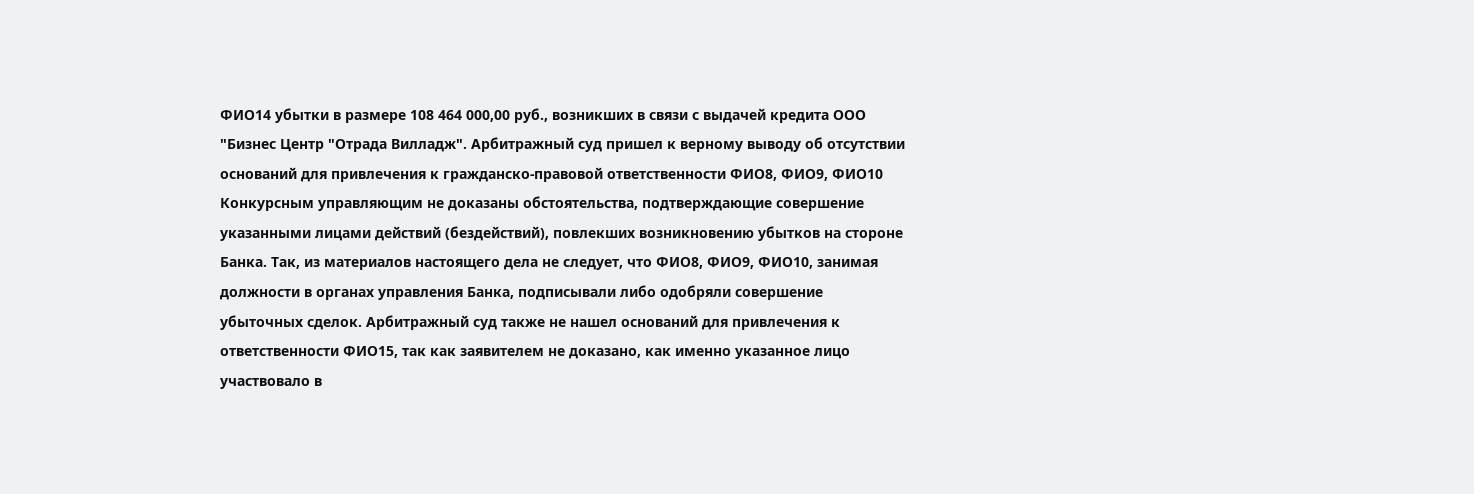ФИО14 убытки в размере 108 464 000,00 руб., возникших в связи с выдачей кредита ООО "Бизнес Центр "Отрада Вилладж". Арбитражный суд пришел к верному выводу об отсутствии оснований для привлечения к гражданско-правовой ответственности ФИО8, ФИО9, ФИО10 Конкурсным управляющим не доказаны обстоятельства, подтверждающие совершение указанными лицами действий (бездействий), повлекших возникновению убытков на стороне Банка. Так, из материалов настоящего дела не следует, что ФИО8, ФИО9, ФИО10, занимая должности в органах управления Банка, подписывали либо одобряли совершение убыточных сделок. Арбитражный суд также не нашел оснований для привлечения к ответственности ФИО15, так как заявителем не доказано, как именно указанное лицо участвовало в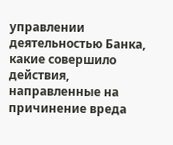управлении деятельностью Банка, какие совершило действия, направленные на причинение вреда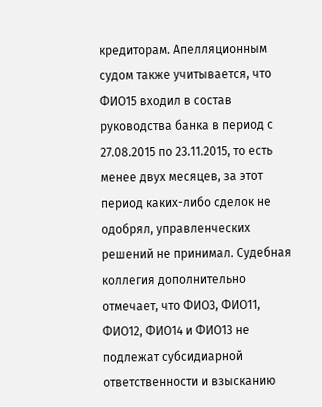кредиторам. Апелляционным судом также учитывается, что ФИО15 входил в состав руководства банка в период с 27.08.2015 по 23.11.2015, то есть менее двух месяцев, за этот период каких-либо сделок не одобрял, управленческих решений не принимал. Судебная коллегия дополнительно отмечает, что ФИО3, ФИО11, ФИО12, ФИО14 и ФИО13 не подлежат субсидиарной ответственности и взысканию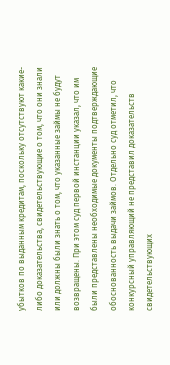убытков по выданным кредитам, поскольку отсутствуют какие-либо доказательства, свидетельствующие о том, что они знали или должны были знать о том, что указанные займы не будут возвращены. При этом суд первой инстанции указал, что им были представлены необходимые документы подтверждающие обоснованность выдачи займов. Отдельно суд отметил, что конкурсный управляющий не представил доказательств свидетельствующих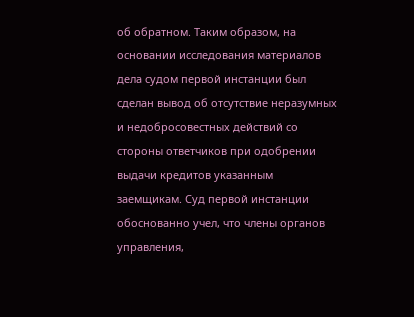об обратном. Таким образом, на основании исследования материалов дела судом первой инстанции был сделан вывод об отсутствие неразумных и недобросовестных действий со стороны ответчиков при одобрении выдачи кредитов указанным заемщикам. Суд первой инстанции обоснованно учел, что члены органов управления,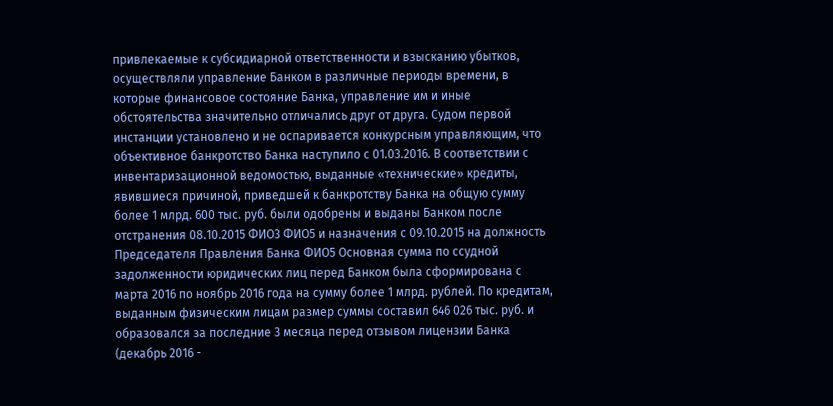привлекаемые к субсидиарной ответственности и взысканию убытков, осуществляли управление Банком в различные периоды времени, в которые финансовое состояние Банка, управление им и иные обстоятельства значительно отличались друг от друга. Судом первой инстанции установлено и не оспаривается конкурсным управляющим, что объективное банкротство Банка наступило с 01.03.2016. В соответствии с инвентаризационной ведомостью, выданные «технические» кредиты, явившиеся причиной, приведшей к банкротству Банка на общую сумму более 1 млрд. 600 тыс. руб. были одобрены и выданы Банком после отстранения 08.10.2015 ФИО3 ФИО5 и назначения с 09.10.2015 на должность Председателя Правления Банка ФИО5 Основная сумма по ссудной задолженности юридических лиц перед Банком была сформирована с марта 2016 по ноябрь 2016 года на сумму более 1 млрд. рублей. По кредитам, выданным физическим лицам размер суммы составил 646 026 тыс. руб. и образовался за последние 3 месяца перед отзывом лицензии Банка (декабрь 2016 -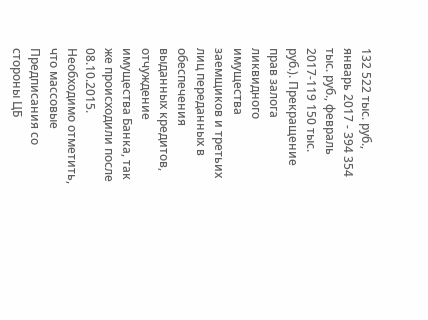132 522 тыс. руб., январь 2017 - 394 354 тыс. руб., февраль 2017-119 150 тыс. руб.). Прекращение прав залога ликвидного имущества заемщиков и третьих лиц переданных в обеспечения выданных кредитов, отчуждение имущества Банка, так же происходили после 08.10.2015. Необходимо отметить, что массовые Предписания со стороны ЦБ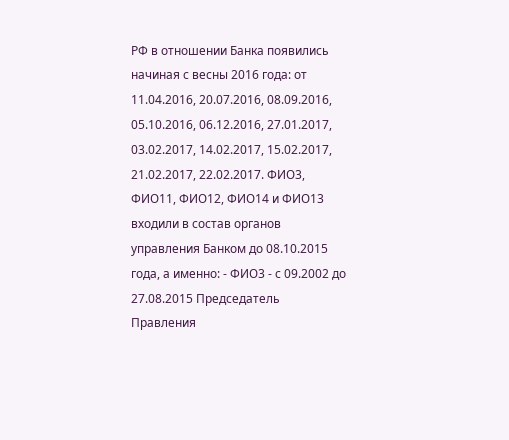РФ в отношении Банка появились начиная с весны 2016 года: от 11.04.2016, 20.07.2016, 08.09.2016, 05.10.2016, 06.12.2016, 27.01.2017, 03.02.2017, 14.02.2017, 15.02.2017, 21.02.2017, 22.02.2017. ФИО3, ФИО11, ФИО12, ФИО14 и ФИО13 входили в состав органов управления Банком до 08.10.2015 года, а именно: - ФИО3 - с 09.2002 до 27.08.2015 Председатель Правления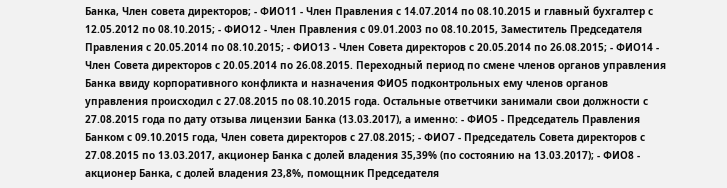Банка, Член совета директоров; - ФИО11 - Член Правления с 14.07.2014 по 08.10.2015 и главный бухгалтер с 12.05.2012 по 08.10.2015; - ФИО12 - Член Правления с 09.01.2003 по 08.10.2015, Заместитель Председателя Правления с 20.05.2014 по 08.10.2015; - ФИО13 - Член Совета директоров с 20.05.2014 по 26.08.2015; - ФИО14 - Член Совета директоров с 20.05.2014 по 26.08.2015. Переходный период по смене членов органов управления Банка ввиду корпоративного конфликта и назначения ФИО5 подконтрольных ему членов органов управления происходил с 27.08.2015 по 08.10.2015 года. Остальные ответчики занимали свои должности с 27.08.2015 года по дату отзыва лицензии Банка (13.03.2017), а именно: - ФИО5 - Председатель Правления Банком с 09.10.2015 года, Член совета директоров с 27.08.2015; - ФИО7 - Председатель Совета директоров с 27.08.2015 по 13.03.2017, акционер Банка с долей владения 35,39% (по состоянию на 13.03.2017); - ФИО8 - акционер Банка, с долей владения 23,8%, помощник Председателя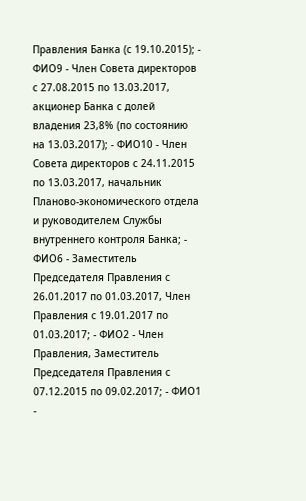Правления Банка (с 19.10.2015); - ФИО9 - Член Совета директоров с 27.08.2015 по 13.03.2017, акционер Банка с долей владения 23,8% (по состоянию на 13.03.2017); - ФИО10 - Член Совета директоров с 24.11.2015 по 13.03.2017, начальник Планово-экономического отдела и руководителем Службы внутреннего контроля Банка; - ФИО6 - Заместитель Председателя Правления с 26.01.2017 по 01.03.2017, Член Правления с 19.01.2017 по 01.03.2017; - ФИО2 - Член Правления, Заместитель Председателя Правления с 07.12.2015 по 09.02.2017; - ФИО1 -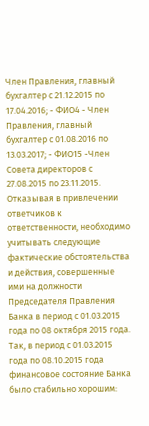Член Правления, главный бухгалтер с 21.12.2015 по 17.04.2016; - ФИО4 - Член Правления, главный бухгалтер с 01.08.2016 по 13.03.2017; - ФИО15 -Член Совета директоров с 27.08.2015 по 23.11.2015. Отказывая в привлечении ответчиков к ответственности, необходимо учитывать следующие фактические обстоятельства и действия, совершенные ими на должности Председателя Правления Банка в период с 01.03.2015 года по 08 октября 2015 года. Так, в период с 01.03.2015 года по 08.10.2015 года финансовое состояние Банка было стабильно хорошим: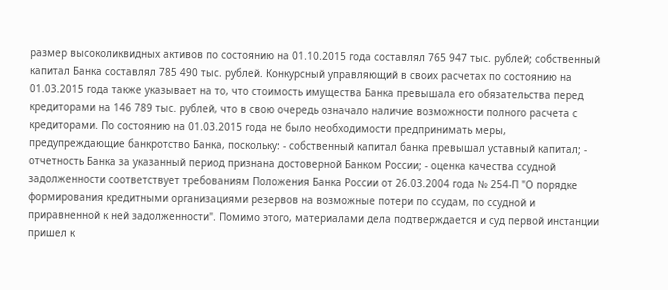размер высоколиквидных активов по состоянию на 01.10.2015 года составлял 765 947 тыс. рублей; собственный капитал Банка составлял 785 490 тыс. рублей. Конкурсный управляющий в своих расчетах по состоянию на 01.03.2015 года также указывает на то, что стоимость имущества Банка превышала его обязательства перед кредиторами на 146 789 тыс. рублей, что в свою очередь означало наличие возможности полного расчета с кредиторами. По состоянию на 01.03.2015 года не было необходимости предпринимать меры, предупреждающие банкротство Банка, поскольку: - собственный капитал банка превышал уставный капитал; - отчетность Банка за указанный период признана достоверной Банком России; - оценка качества ссудной задолженности соответствует требованиям Положения Банка России от 26.03.2004 года № 254-П "О порядке формирования кредитными организациями резервов на возможные потери по ссудам, по ссудной и приравненной к ней задолженности". Помимо этого, материалами дела подтверждается и суд первой инстанции пришел к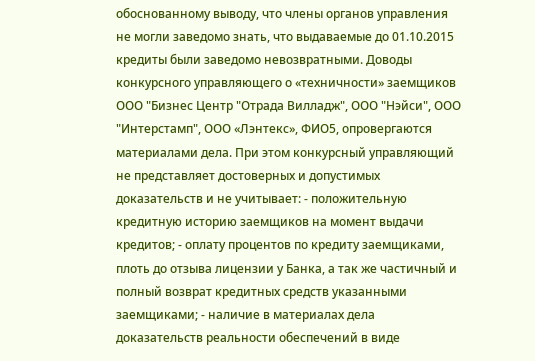обоснованному выводу, что члены органов управления не могли заведомо знать, что выдаваемые до 01.10.2015 кредиты были заведомо невозвратными. Доводы конкурсного управляющего о «техничности» заемщиков ООО "Бизнес Центр "Отрада Вилладж", ООО "Нэйси", ООО "Интерстамп", ООО «Лэнтекс», ФИО5, опровергаются материалами дела. При этом конкурсный управляющий не представляет достоверных и допустимых доказательств и не учитывает: - положительную кредитную историю заемщиков на момент выдачи кредитов; - оплату процентов по кредиту заемщиками, плоть до отзыва лицензии у Банка, а так же частичный и полный возврат кредитных средств указанными заемщиками; - наличие в материалах дела доказательств реальности обеспечений в виде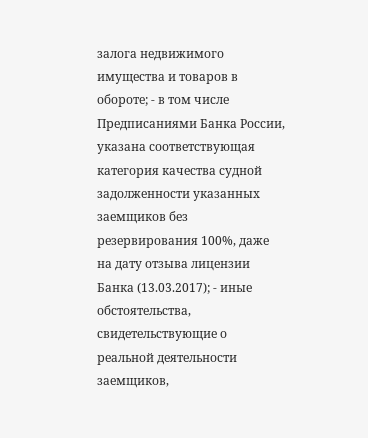залога недвижимого имущества и товаров в обороте; - в том числе Предписаниями Банка России, указана соответствующая категория качества судной задолженности указанных заемщиков без резервирования 100%, даже на дату отзыва лицензии Банка (13.03.2017); - иные обстоятельства, свидетельствующие о реальной деятельности заемщиков,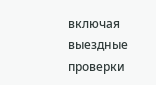включая выездные проверки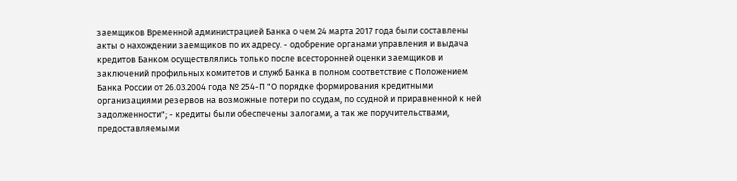заемщиков Временной администрацией Банка о чем 24 марта 2017 года были составлены акты о нахождении заемщиков по их адресу. - одобрение органами управления и выдача кредитов Банком осуществлялись только после всесторонней оценки заемщиков и заключений профильных комитетов и служб Банка в полном соответствие с Положением Банка России от 26.03.2004 года № 254-П "О порядке формирования кредитными организациями резервов на возможные потери по ссудам, по ссудной и приравненной к ней задолженности"; - кредиты были обеспечены залогами, а так же поручительствами, предоставляемыми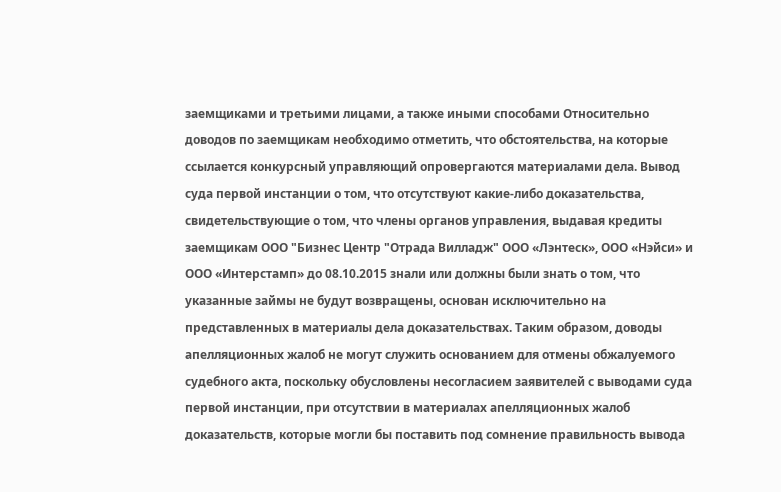заемщиками и третьими лицами, а также иными способами Относительно доводов по заемщикам необходимо отметить, что обстоятельства, на которые ссылается конкурсный управляющий опровергаются материалами дела. Вывод суда первой инстанции о том, что отсутствуют какие-либо доказательства, свидетельствующие о том, что члены органов управления, выдавая кредиты заемщикам ООО "Бизнес Центр "Отрада Вилладж" ООО «Лэнтеск», ООО «Нэйси» и ООО «Интерстамп» до 08.10.2015 знали или должны были знать о том, что указанные займы не будут возвращены, основан исключительно на представленных в материалы дела доказательствах. Таким образом, доводы апелляционных жалоб не могут служить основанием для отмены обжалуемого судебного акта, поскольку обусловлены несогласием заявителей с выводами суда первой инстанции, при отсутствии в материалах апелляционных жалоб доказательств, которые могли бы поставить под сомнение правильность вывода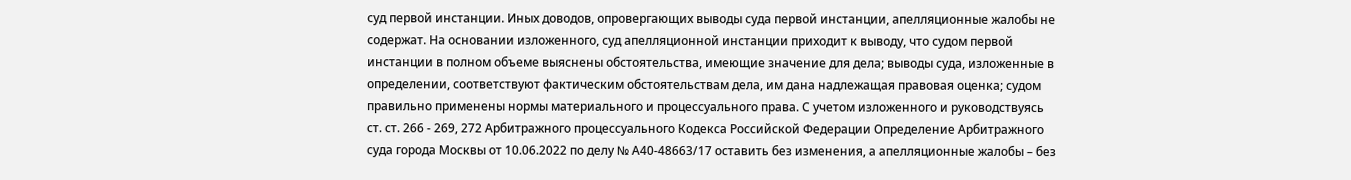суд первой инстанции. Иных доводов, опровергающих выводы суда первой инстанции, апелляционные жалобы не содержат. На основании изложенного, суд апелляционной инстанции приходит к выводу, что судом первой инстанции в полном объеме выяснены обстоятельства, имеющие значение для дела; выводы суда, изложенные в определении, соответствуют фактическим обстоятельствам дела, им дана надлежащая правовая оценка; судом правильно применены нормы материального и процессуального права. С учетом изложенного и руководствуясь ст. ст. 266 - 269, 272 Арбитражного процессуального Кодекса Российской Федерации Определение Арбитражного суда города Москвы от 10.06.2022 по делу № А40-48663/17 оставить без изменения, а апелляционные жалобы – без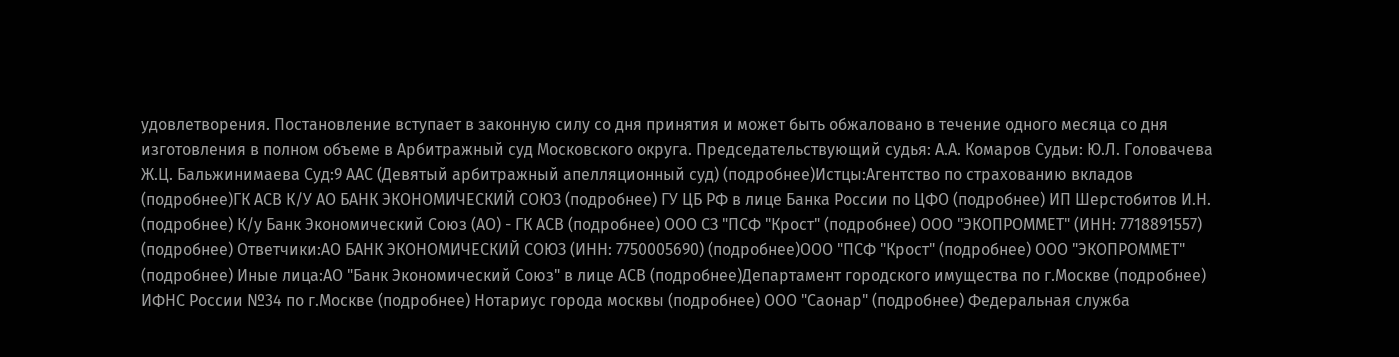удовлетворения. Постановление вступает в законную силу со дня принятия и может быть обжаловано в течение одного месяца со дня изготовления в полном объеме в Арбитражный суд Московского округа. Председательствующий судья: А.А. Комаров Судьи: Ю.Л. Головачева Ж.Ц. Бальжинимаева Суд:9 ААС (Девятый арбитражный апелляционный суд) (подробнее)Истцы:Агентство по страхованию вкладов (подробнее)ГК АСВ К/У АО БАНК ЭКОНОМИЧЕСКИЙ СОЮЗ (подробнее) ГУ ЦБ РФ в лице Банка России по ЦФО (подробнее) ИП Шерстобитов И.Н. (подробнее) К/у Банк Экономический Союз (АО) - ГК АСВ (подробнее) ООО СЗ "ПСФ "Крост" (подробнее) ООО "ЭКОПРОММЕТ" (ИНН: 7718891557) (подробнее) Ответчики:АО БАНК ЭКОНОМИЧЕСКИЙ СОЮЗ (ИНН: 7750005690) (подробнее)ООО "ПСФ "Крост" (подробнее) ООО "ЭКОПРОММЕТ" (подробнее) Иные лица:АО "Банк Экономический Союз" в лице АСВ (подробнее)Департамент городского имущества по г.Москве (подробнее) ИФНС России №34 по г.Москве (подробнее) Нотариус города москвы (подробнее) ООО "Саонар" (подробнее) Федеральная служба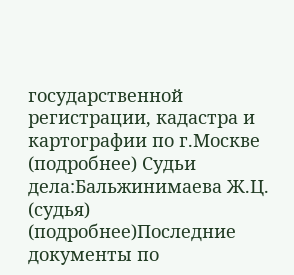государственной регистрации, кадастра и картографии по г.Москве (подробнее) Судьи дела:Бальжинимаева Ж.Ц. (судья) (подробнее)Последние документы по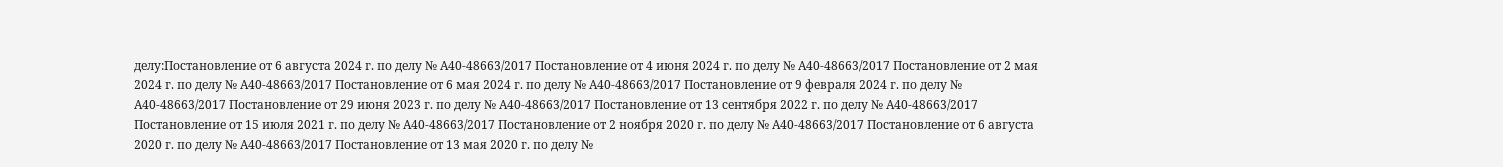делу:Постановление от 6 августа 2024 г. по делу № А40-48663/2017 Постановление от 4 июня 2024 г. по делу № А40-48663/2017 Постановление от 2 мая 2024 г. по делу № А40-48663/2017 Постановление от 6 мая 2024 г. по делу № А40-48663/2017 Постановление от 9 февраля 2024 г. по делу № А40-48663/2017 Постановление от 29 июня 2023 г. по делу № А40-48663/2017 Постановление от 13 сентября 2022 г. по делу № А40-48663/2017 Постановление от 15 июля 2021 г. по делу № А40-48663/2017 Постановление от 2 ноября 2020 г. по делу № А40-48663/2017 Постановление от 6 августа 2020 г. по делу № А40-48663/2017 Постановление от 13 мая 2020 г. по делу №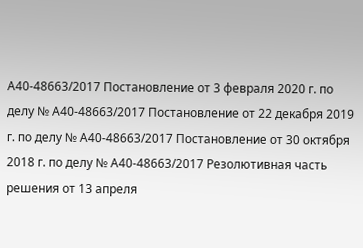А40-48663/2017 Постановление от 3 февраля 2020 г. по делу № А40-48663/2017 Постановление от 22 декабря 2019 г. по делу № А40-48663/2017 Постановление от 30 октября 2018 г. по делу № А40-48663/2017 Резолютивная часть решения от 13 апреля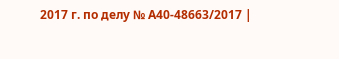2017 г. по делу № А40-48663/2017 |